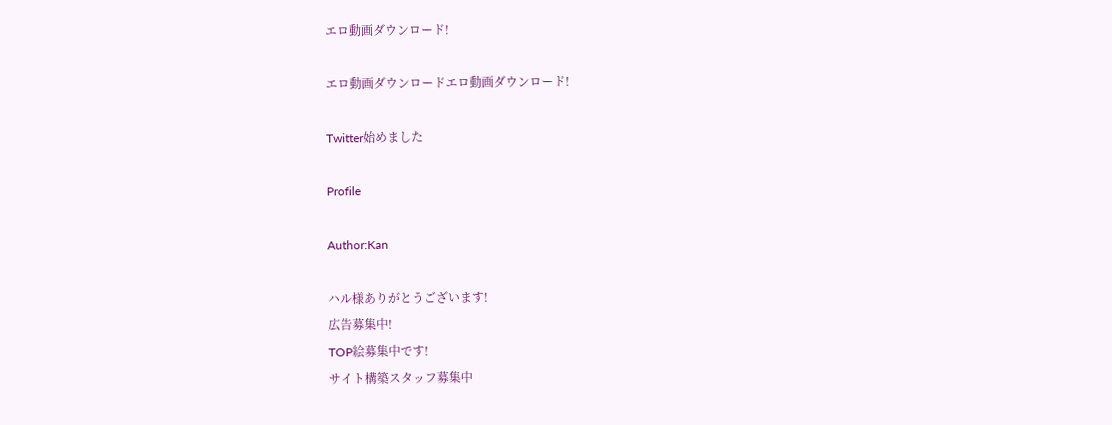エロ動画ダウンロード!

エロ動画ダウンロードエロ動画ダウンロード!

Twitter始めました

Profile

Author:Kan

ハル様ありがとうございます!
広告募集中!
TOP絵募集中です!
サイト構築スタッフ募集中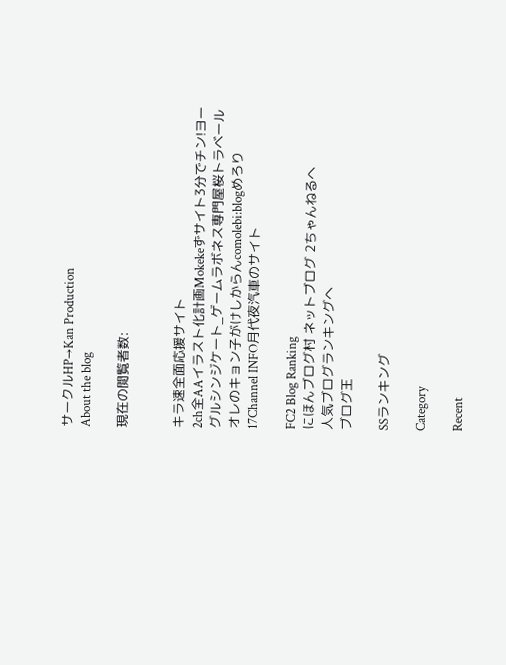サークルHP→Kan Production
About the blog

現在の閲覧者数:


キラ速全面応援サイト
2ch全AAイラスト化計画Mokekeずサイト3分でチン!ヨーグルシンジケート_ゲームラボネス専門屋桜トラベールオレのキョン子がけしからんcomolebi:blogめろり17Channel INFO月代夜汽車のサイト

FC2 Blog Ranking
にほんブログ村 ネットブログ 2ちゃんねるへ
人気ブログランキングへ
ブログ王

SSランキング

Category

Recent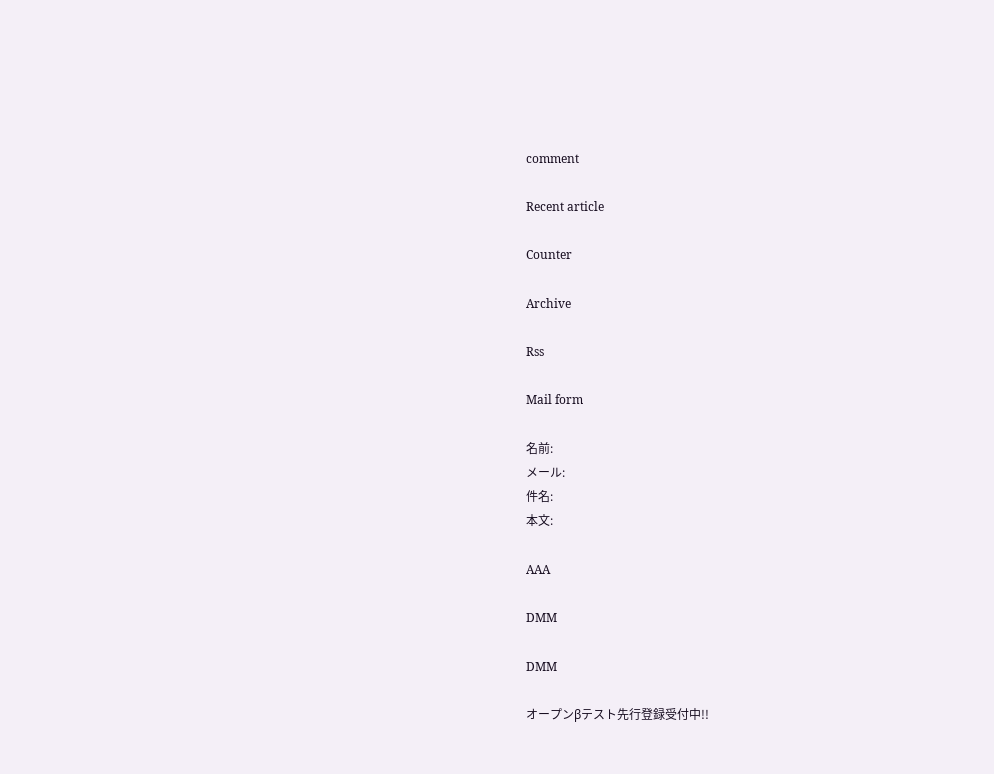comment

Recent article

Counter

Archive

Rss

Mail form

名前:
メール:
件名:
本文:

AAA

DMM

DMM

オープンβテスト先行登録受付中!!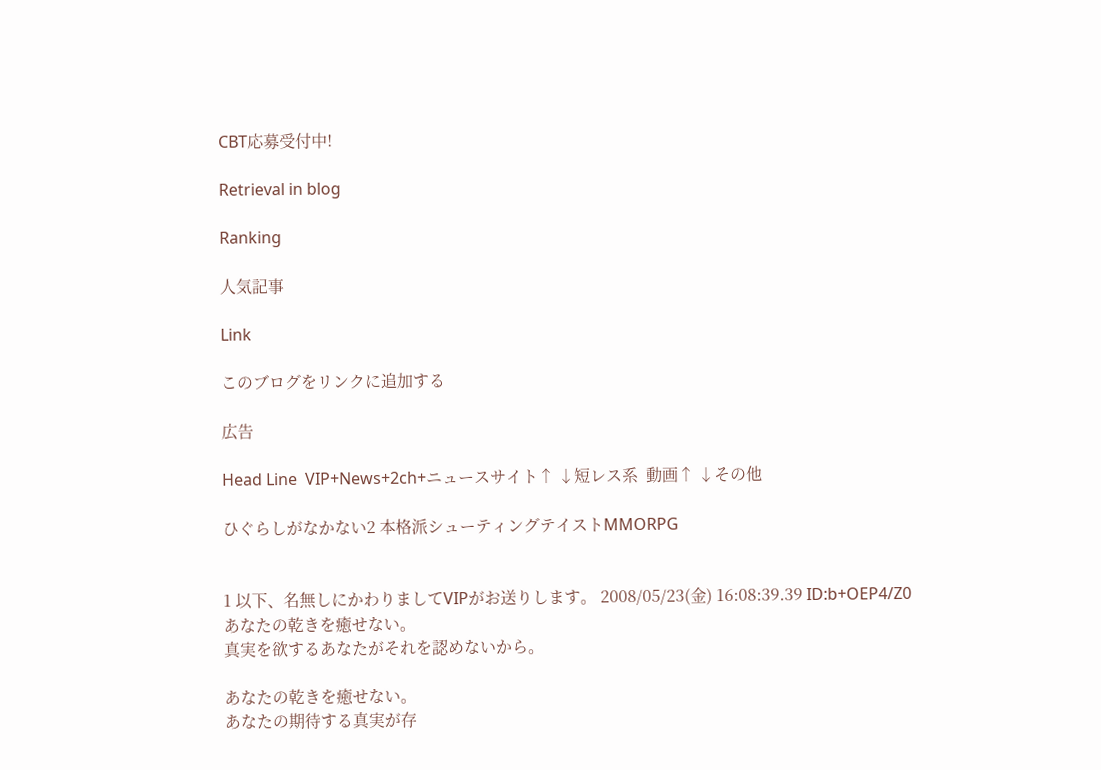CBT応募受付中!

Retrieval in blog

Ranking

人気記事

Link

このブログをリンクに追加する

広告

Head Line  VIP+News+2ch+ニュースサイト↑ ↓短レス系  動画↑ ↓その他

ひぐらしがなかない2 本格派シューティングテイストMMORPG


1 以下、名無しにかわりましてVIPがお送りします。 2008/05/23(金) 16:08:39.39 ID:b+OEP4/Z0
あなたの乾きを癒せない。
真実を欲するあなたがそれを認めないから。

あなたの乾きを癒せない。
あなたの期待する真実が存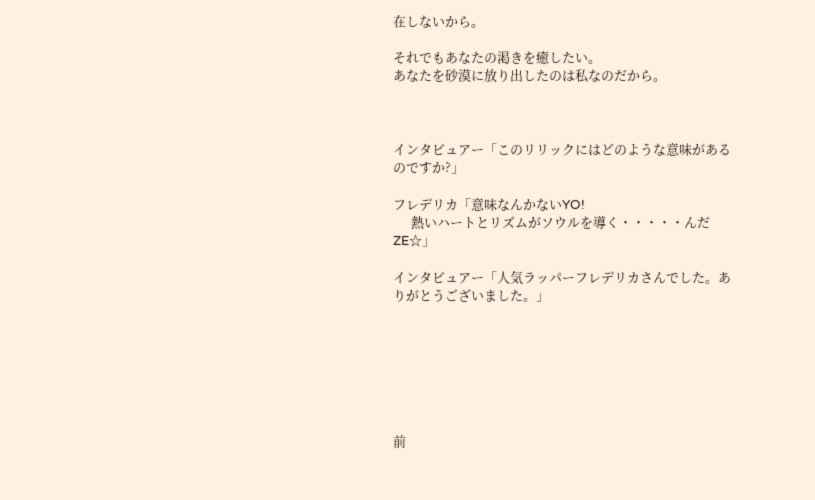在しないから。

それでもあなたの渇きを癒したい。
あなたを砂漠に放り出したのは私なのだから。



インタビュアー「このリリックにはどのような意味があるのですか?」

フレデリカ「意味なんかないYO!
      熱いハートとリズムがソウルを導く・・・・・んだZE☆」

インタビュアー「人気ラッパーフレデリカさんでした。ありがとうございました。」







前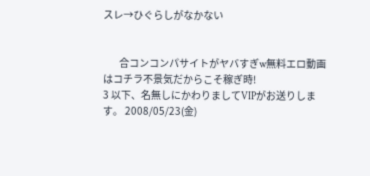スレ→ひぐらしがなかない


        合コンコンパサイトがヤバすぎw無料エロ動画はコチラ不景気だからこそ稼ぎ時!
3 以下、名無しにかわりましてVIPがお送りします。 2008/05/23(金)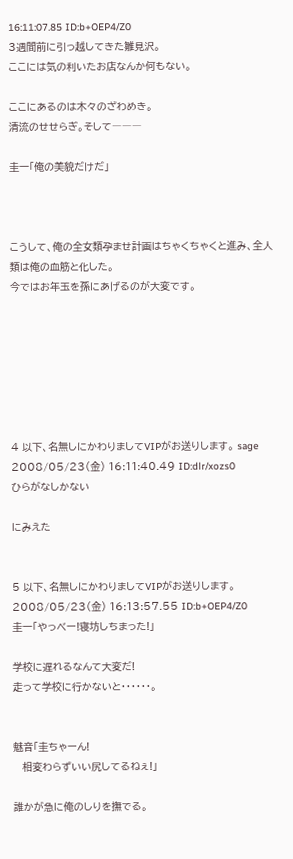16:11:07.85 ID:b+OEP4/Z0
3週間前に引っ越してきた雛見沢。
ここには気の利いたお店なんか何もない。

ここにあるのは木々のざわめき。
清流のせせらぎ。そして―――

圭一「俺の美貌だけだ」



こうして、俺の全女類孕ませ計画はちゃくちゃくと進み、全人類は俺の血筋と化した。
今ではお年玉を孫にあげるのが大変です。







4 以下、名無しにかわりましてVIPがお送りします。 sage 2008/05/23(金) 16:11:40.49 ID:dlr/xozs0
ひらがなしかない

にみえた


5 以下、名無しにかわりましてVIPがお送りします。 2008/05/23(金) 16:13:57.55 ID:b+OEP4/Z0
圭一「やっべー!寝坊しちまった!」

学校に遅れるなんて大変だ!
走って学校に行かないと・・・・・・。


魅音「圭ちゃーん!
   相変わらずいい尻してるねぇ!」

誰かが急に俺のしりを撫でる。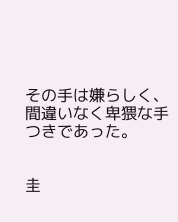その手は嫌らしく、間違いなく卑猥な手つきであった。


圭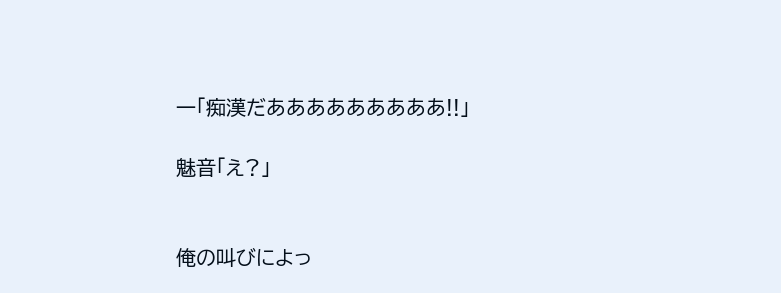一「痴漢だあああああああああ!!」

魅音「え?」


俺の叫びによっ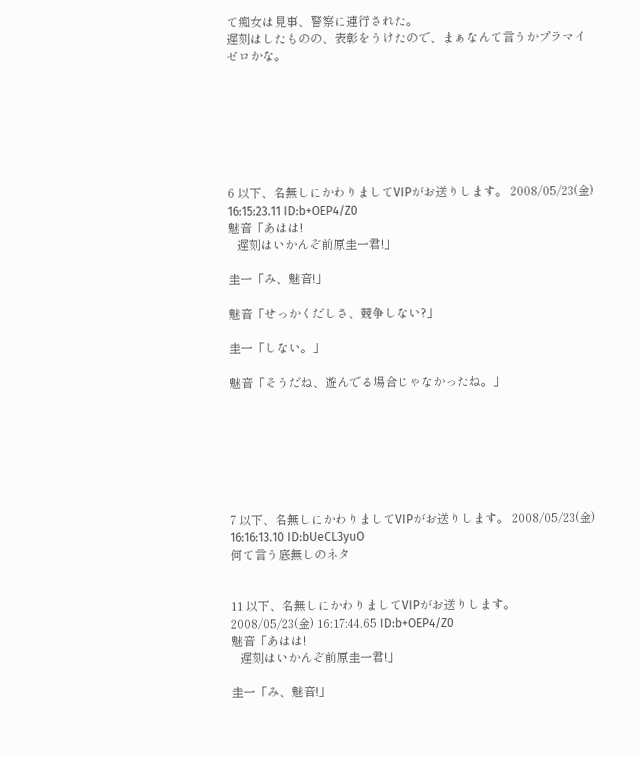て痴女は見事、警察に連行された。
遅刻はしたものの、表彰をうけたので、まぁなんて言うかプラマイゼロかな。







6 以下、名無しにかわりましてVIPがお送りします。 2008/05/23(金) 16:15:23.11 ID:b+OEP4/Z0
魅音「あはは!
   遅刻はいかんぞ前原圭一君!」

圭一「み、魅音!」

魅音「せっかくだしさ、競争しない?」

圭一「しない。」

魅音「そうだね、遊んでる場合じゃなかったね。」







7 以下、名無しにかわりましてVIPがお送りします。 2008/05/23(金) 16:16:13.10 ID:bUeCL3yuO
何て言う底無しのネタ


11 以下、名無しにかわりましてVIPがお送りします。 2008/05/23(金) 16:17:44.65 ID:b+OEP4/Z0
魅音「あはは!
   遅刻はいかんぞ前原圭一君!」

圭一「み、魅音!」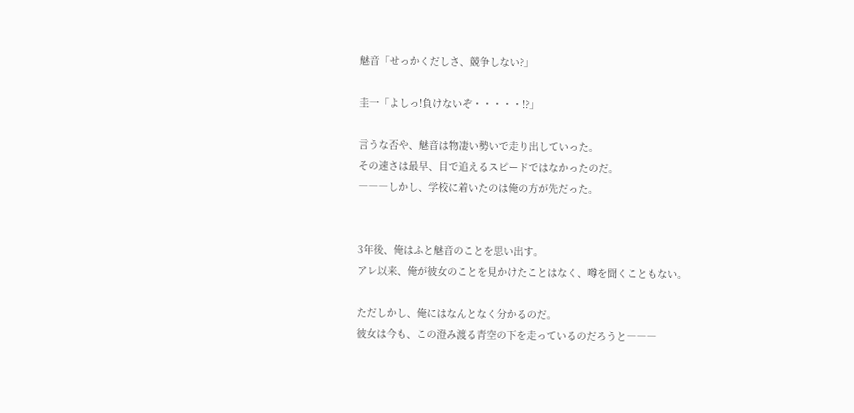魅音「せっかくだしさ、競争しない?」

圭一「よしっ!負けないぞ・・・・・!?」

言うな否や、魅音は物凄い勢いで走り出していった。
その速さは最早、目で追えるスピードではなかったのだ。
―――しかし、学校に着いたのは俺の方が先だった。


3年後、俺はふと魅音のことを思い出す。
アレ以来、俺が彼女のことを見かけたことはなく、噂を聞くこともない。

ただしかし、俺にはなんとなく分かるのだ。
彼女は今も、この澄み渡る青空の下を走っているのだろうと―――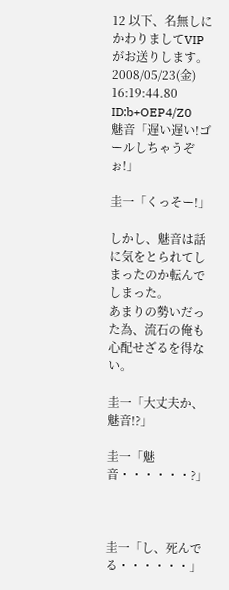12 以下、名無しにかわりましてVIPがお送りします。 2008/05/23(金) 16:19:44.80 ID:b+OEP4/Z0
魅音「遅い遅い!ゴールしちゃうぞぉ!」

圭一「くっそー!」

しかし、魅音は話に気をとられてしまったのか転んでしまった。
あまりの勢いだった為、流石の俺も心配せざるを得ない。

圭一「大丈夫か、魅音!?」

圭一「魅音・・・・・・?」



圭一「し、死んでる・・・・・・」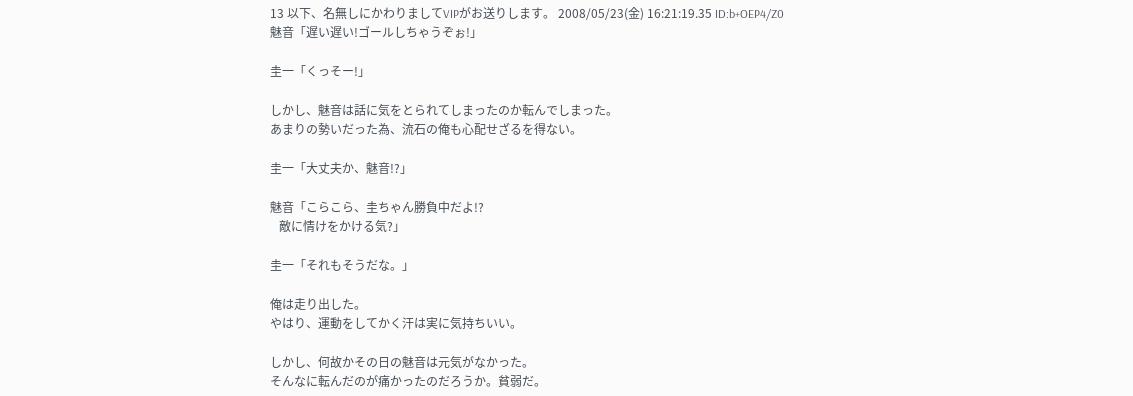13 以下、名無しにかわりましてVIPがお送りします。 2008/05/23(金) 16:21:19.35 ID:b+OEP4/Z0
魅音「遅い遅い!ゴールしちゃうぞぉ!」

圭一「くっそー!」

しかし、魅音は話に気をとられてしまったのか転んでしまった。
あまりの勢いだった為、流石の俺も心配せざるを得ない。

圭一「大丈夫か、魅音!?」

魅音「こらこら、圭ちゃん勝負中だよ!?
   敵に情けをかける気?」

圭一「それもそうだな。」

俺は走り出した。
やはり、運動をしてかく汗は実に気持ちいい。

しかし、何故かその日の魅音は元気がなかった。
そんなに転んだのが痛かったのだろうか。貧弱だ。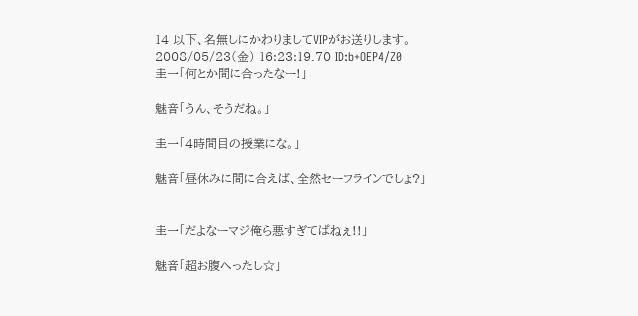14 以下、名無しにかわりましてVIPがお送りします。 2008/05/23(金) 16:23:19.70 ID:b+OEP4/Z0
圭一「何とか間に合ったなー!」

魅音「うん、そうだね。」

圭一「4時間目の授業にな。」

魅音「昼休みに間に合えば、全然セーフラインでしょ?」


圭一「だよなーマジ俺ら悪すぎてぱねぇ!!」

魅音「超お腹へったし☆」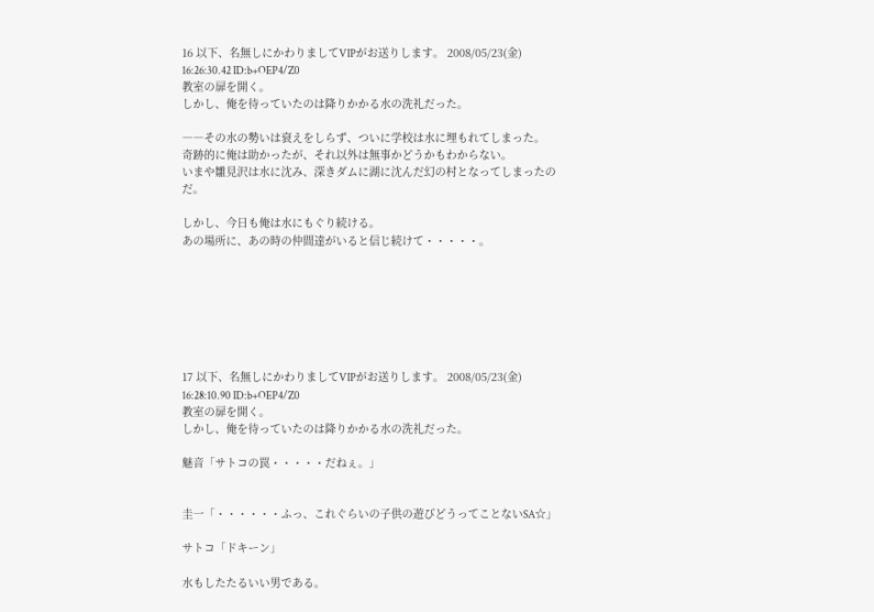16 以下、名無しにかわりましてVIPがお送りします。 2008/05/23(金) 16:26:30.42 ID:b+OEP4/Z0
教室の扉を開く。
しかし、俺を待っていたのは降りかかる水の洗礼だった。

――その水の勢いは衰えをしらず、ついに学校は水に埋もれてしまった。
奇跡的に俺は助かったが、それ以外は無事かどうかもわからない。
いまや雛見沢は水に沈み、深きダムに湖に沈んだ幻の村となってしまったのだ。

しかし、今日も俺は水にもぐり続ける。
あの場所に、あの時の仲間達がいると信じ続けて・・・・・。







17 以下、名無しにかわりましてVIPがお送りします。 2008/05/23(金) 16:28:10.90 ID:b+OEP4/Z0
教室の扉を開く。
しかし、俺を待っていたのは降りかかる水の洗礼だった。

魅音「サトコの罠・・・・・だねぇ。」


圭一「・・・・・・ふっ、これぐらいの子供の遊びどうってことないSA☆」

サトコ「ドキーン」

水もしたたるいい男である。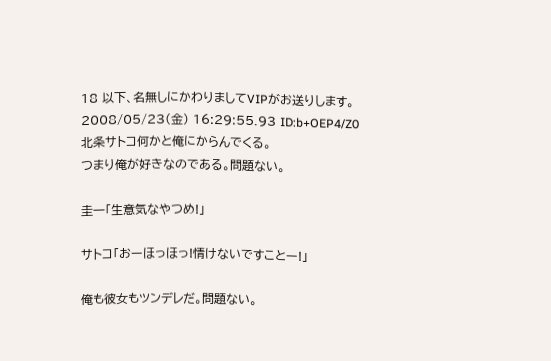18 以下、名無しにかわりましてVIPがお送りします。 2008/05/23(金) 16:29:55.93 ID:b+OEP4/Z0
北条サトコ何かと俺にからんでくる。
つまり俺が好きなのである。問題ない。

圭一「生意気なやつめ!」

サトコ「おーほっほっ!情けないですことー!」

俺も彼女もツンデレだ。問題ない。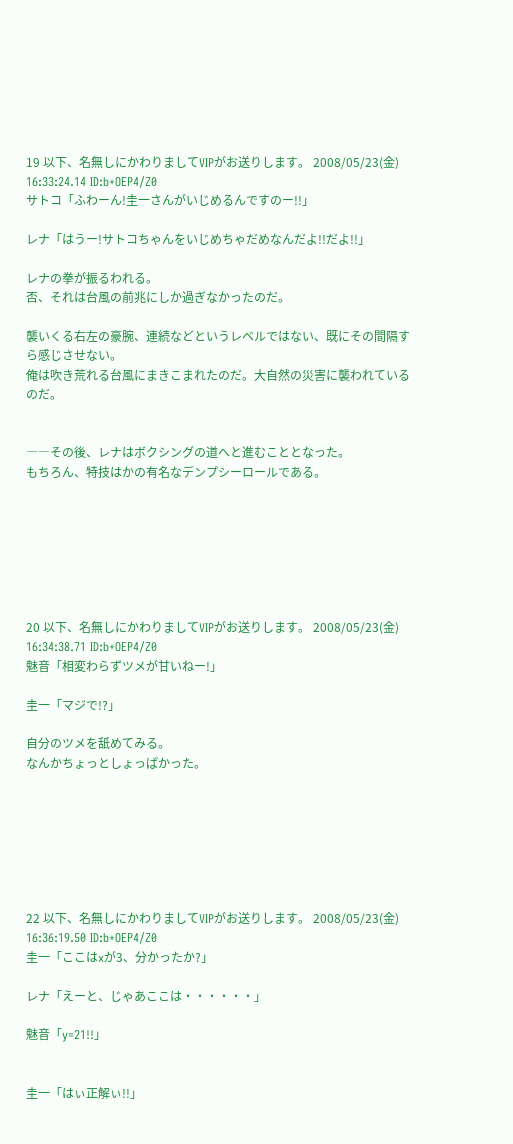19 以下、名無しにかわりましてVIPがお送りします。 2008/05/23(金) 16:33:24.14 ID:b+OEP4/Z0
サトコ「ふわーん!圭一さんがいじめるんですのー!!」

レナ「はうー!サトコちゃんをいじめちゃだめなんだよ!!だよ!!」

レナの拳が振るわれる。
否、それは台風の前兆にしか過ぎなかったのだ。

襲いくる右左の豪腕、連続などというレベルではない、既にその間隔すら感じさせない。
俺は吹き荒れる台風にまきこまれたのだ。大自然の災害に襲われているのだ。


――その後、レナはボクシングの道へと進むこととなった。
もちろん、特技はかの有名なデンプシーロールである。







20 以下、名無しにかわりましてVIPがお送りします。 2008/05/23(金) 16:34:38.71 ID:b+OEP4/Z0
魅音「相変わらずツメが甘いねー!」

圭一「マジで!?」

自分のツメを舐めてみる。
なんかちょっとしょっぱかった。







22 以下、名無しにかわりましてVIPがお送りします。 2008/05/23(金) 16:36:19.50 ID:b+OEP4/Z0
圭一「ここはxが3、分かったか?」

レナ「えーと、じゃあここは・・・・・・」

魅音「y=21!!」


圭一「はぃ正解ぃ!!」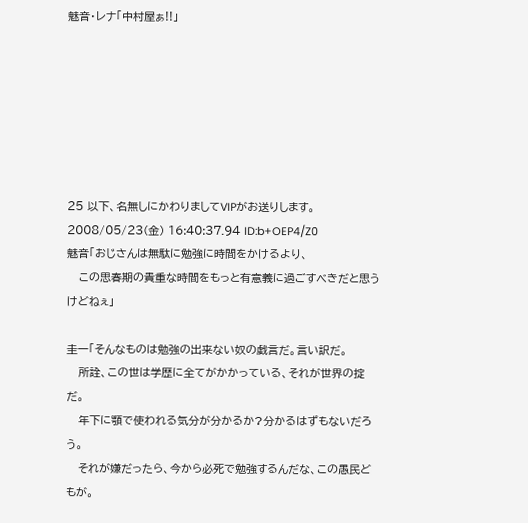魅音・レナ「中村屋ぁ!!」







25 以下、名無しにかわりましてVIPがお送りします。 2008/05/23(金) 16:40:37.94 ID:b+OEP4/Z0
魅音「おじさんは無駄に勉強に時間をかけるより、
   この思春期の貴重な時間をもっと有意義に過ごすべきだと思うけどねぇ」

圭一「そんなものは勉強の出来ない奴の戯言だ。言い訳だ。
   所詮、この世は学歴に全てがかかっている、それが世界の掟だ。
   年下に顎で使われる気分が分かるか?分かるはずもないだろう。
   それが嫌だったら、今から必死で勉強するんだな、この愚民どもが。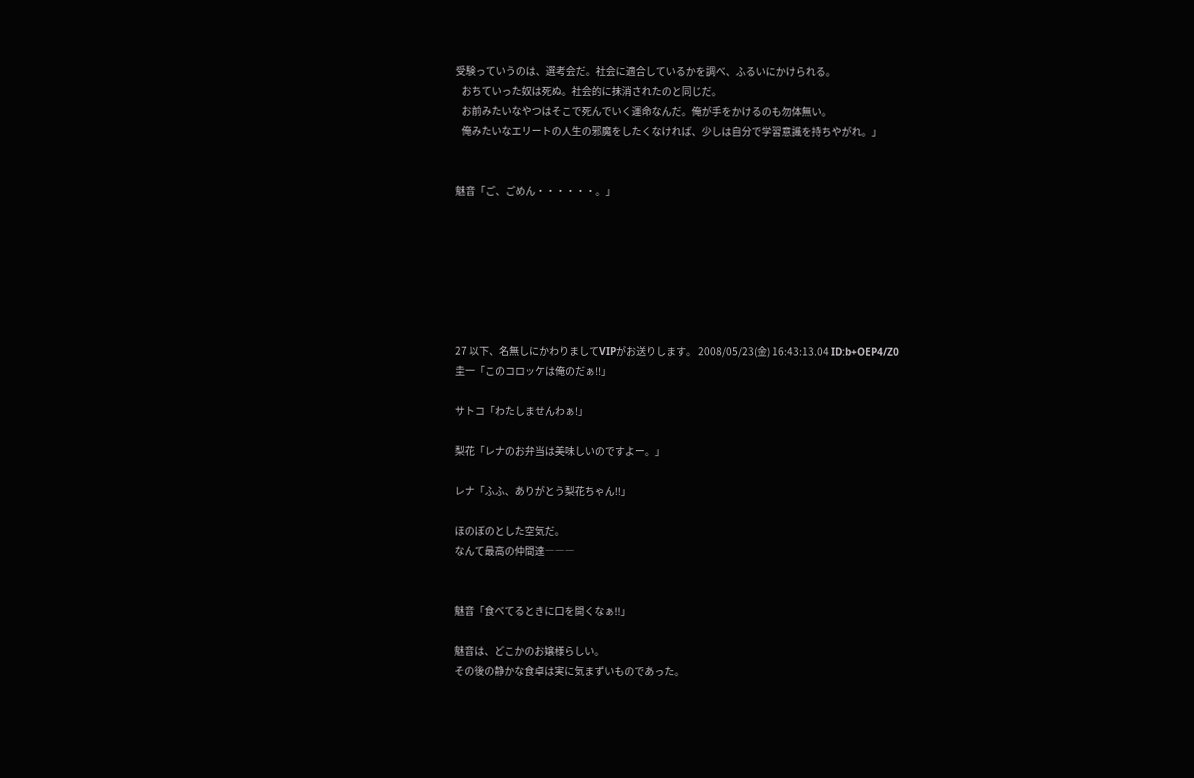受験っていうのは、選考会だ。社会に適合しているかを調べ、ふるいにかけられる。
   おちていった奴は死ぬ。社会的に抹消されたのと同じだ。
   お前みたいなやつはそこで死んでいく運命なんだ。俺が手をかけるのも勿体無い。
   俺みたいなエリートの人生の邪魔をしたくなければ、少しは自分で学習意識を持ちやがれ。」


魅音「ご、ごめん・・・・・・。」







27 以下、名無しにかわりましてVIPがお送りします。 2008/05/23(金) 16:43:13.04 ID:b+OEP4/Z0
圭一「このコロッケは俺のだぁ!!」

サトコ「わたしませんわぁ!」

梨花「レナのお弁当は美味しいのですよー。」

レナ「ふふ、ありがとう梨花ちゃん!!」

ほのぼのとした空気だ。
なんて最高の仲間達―――


魅音「食べてるときに口を開くなぁ!!」

魅音は、どこかのお嬢様らしい。
その後の静かな食卓は実に気まずいものであった。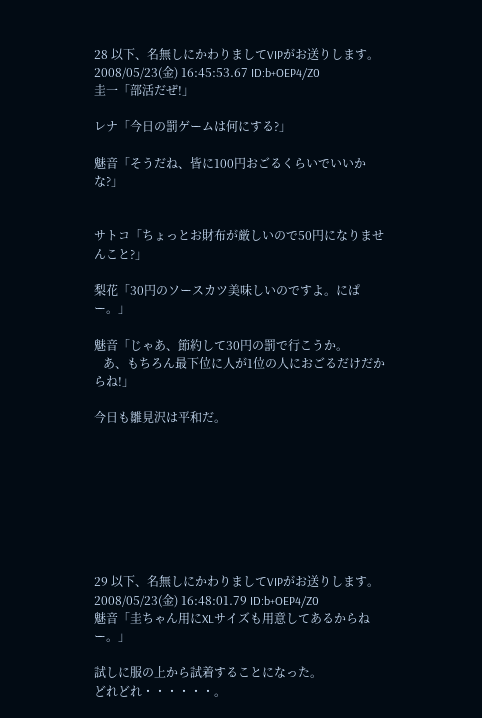28 以下、名無しにかわりましてVIPがお送りします。 2008/05/23(金) 16:45:53.67 ID:b+OEP4/Z0
圭一「部活だぜ!」

レナ「今日の罰ゲームは何にする?」

魅音「そうだね、皆に100円おごるくらいでいいかな?」


サトコ「ちょっとお財布が厳しいので50円になりませんこと?」

梨花「30円のソースカツ美味しいのですよ。にぱー。」

魅音「じゃあ、節約して30円の罰で行こうか。
   あ、もちろん最下位に人が1位の人におごるだけだからね!」

今日も雛見沢は平和だ。








29 以下、名無しにかわりましてVIPがお送りします。 2008/05/23(金) 16:48:01.79 ID:b+OEP4/Z0
魅音「圭ちゃん用にXLサイズも用意してあるからねー。」

試しに服の上から試着することになった。
どれどれ・・・・・・。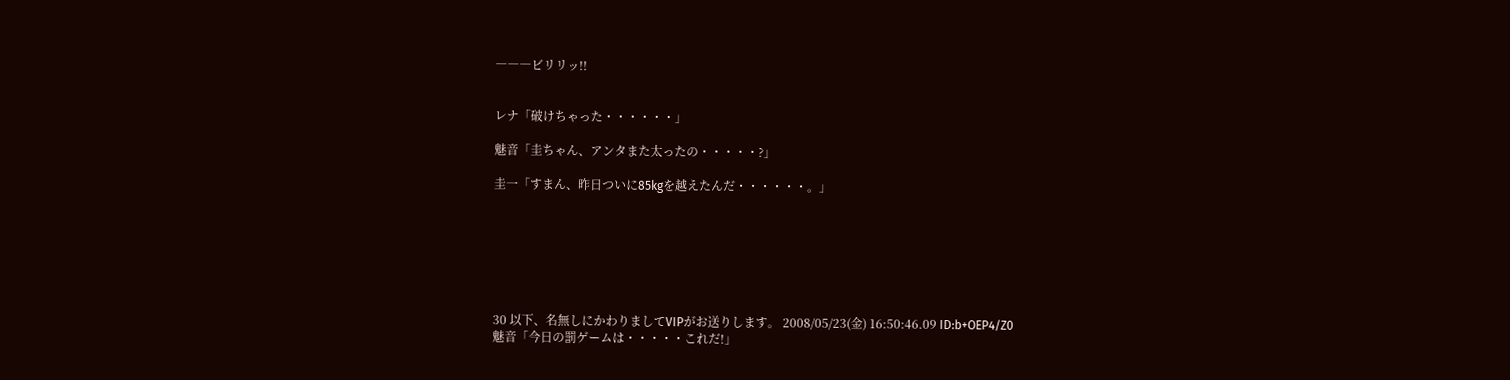―――ビリリッ!!


レナ「破けちゃった・・・・・・」

魅音「圭ちゃん、アンタまた太ったの・・・・・?」

圭一「すまん、昨日ついに85kgを越えたんだ・・・・・・。」







30 以下、名無しにかわりましてVIPがお送りします。 2008/05/23(金) 16:50:46.09 ID:b+OEP4/Z0
魅音「今日の罰ゲームは・・・・・これだ!」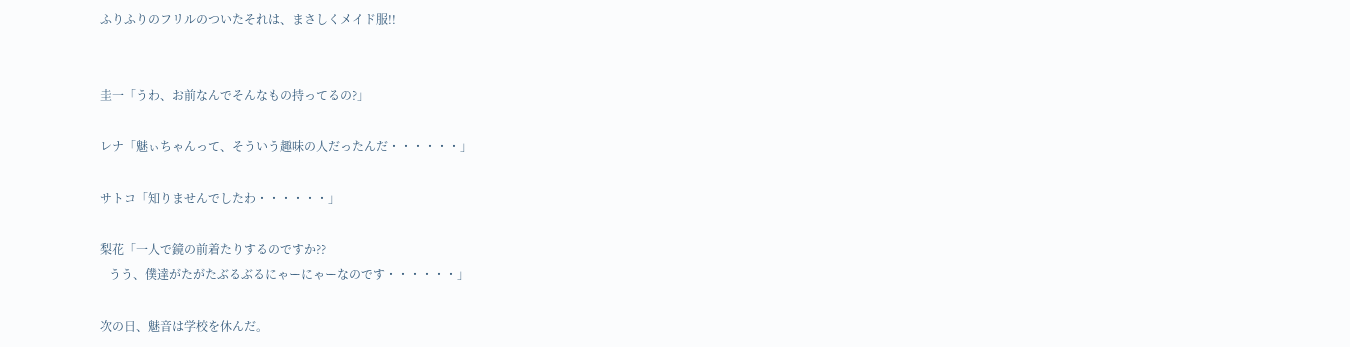ふりふりのフリルのついたそれは、まさしくメイド服!!


圭一「うわ、お前なんでそんなもの持ってるの?」

レナ「魅ぃちゃんって、そういう趣味の人だったんだ・・・・・・」

サトコ「知りませんでしたわ・・・・・・」

梨花「一人で鏡の前着たりするのですか??
   うう、僕達がたがたぶるぶるにゃーにゃーなのです・・・・・・」

次の日、魅音は学校を休んだ。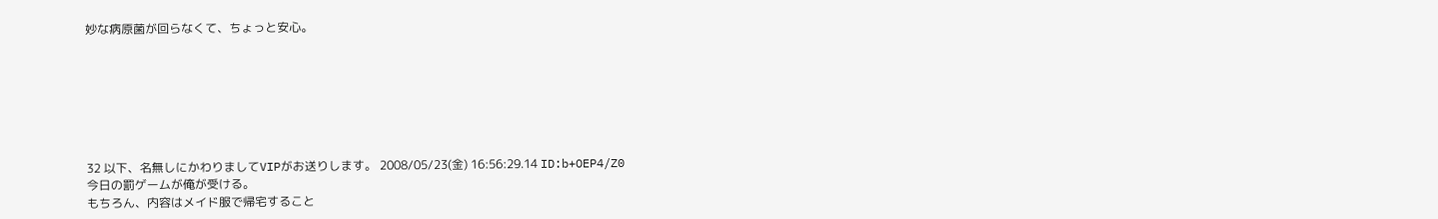妙な病原菌が回らなくて、ちょっと安心。







32 以下、名無しにかわりましてVIPがお送りします。 2008/05/23(金) 16:56:29.14 ID:b+OEP4/Z0
今日の罰ゲームが俺が受ける。
もちろん、内容はメイド服で帰宅すること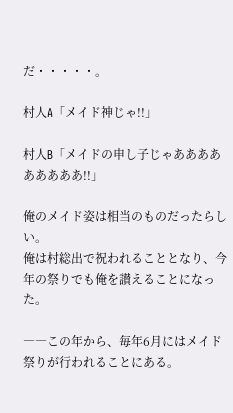だ・・・・・。

村人A「メイド神じゃ!!」

村人B「メイドの申し子じゃあああああああああ!!」

俺のメイド姿は相当のものだったらしい。
俺は村総出で祝われることとなり、今年の祭りでも俺を讃えることになった。

――この年から、毎年6月にはメイド祭りが行われることにある。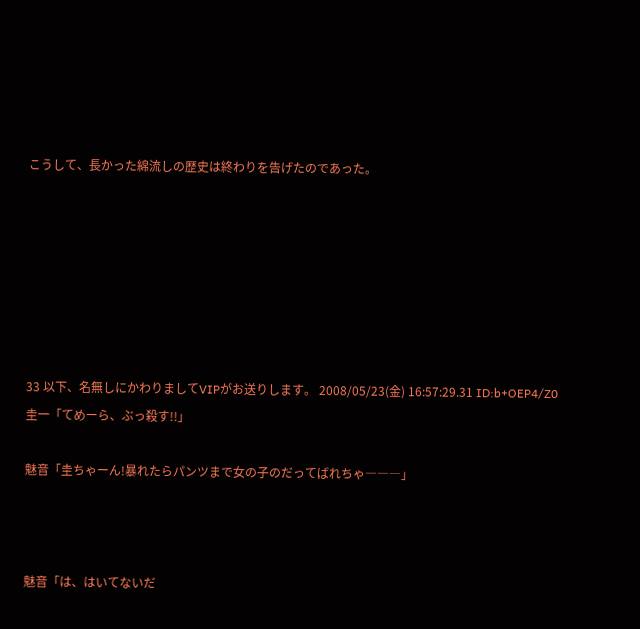こうして、長かった綿流しの歴史は終わりを告げたのであった。







33 以下、名無しにかわりましてVIPがお送りします。 2008/05/23(金) 16:57:29.31 ID:b+OEP4/Z0
圭一「てめーら、ぶっ殺す!!」

魅音「圭ちゃーん!暴れたらパンツまで女の子のだってばれちゃ―――」



魅音「は、はいてないだ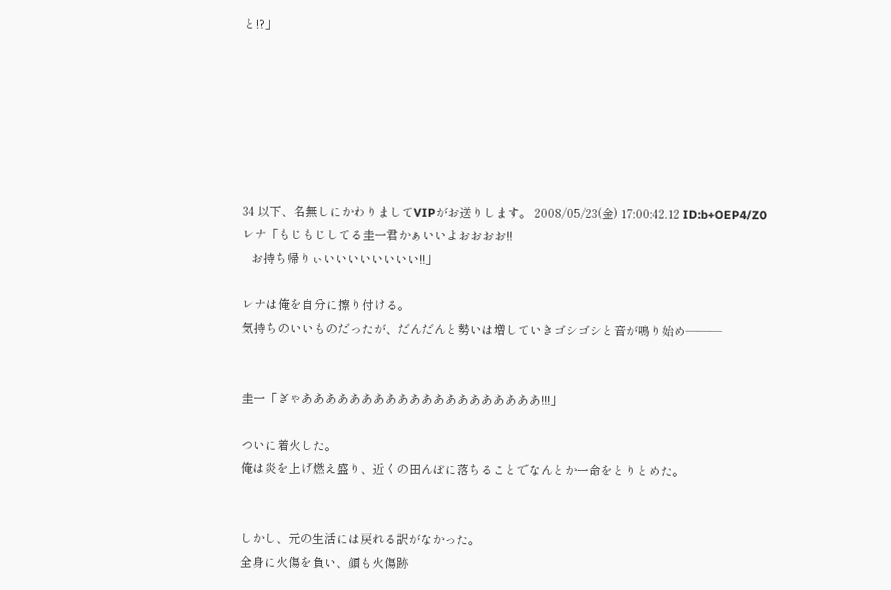と!?」







34 以下、名無しにかわりましてVIPがお送りします。 2008/05/23(金) 17:00:42.12 ID:b+OEP4/Z0
レナ「もじもじしてる圭一君かぁいいよおおおお!!
   お持ち帰りぃいいいいいいいい!!」

レナは俺を自分に擦り付ける。
気持ちのいいものだったが、だんだんと勢いは増していきゴシゴシと音が鳴り始め―――


圭一「ぎゃああああああああああああああああああああ!!!」

ついに着火した。
俺は炎を上げ燃え盛り、近くの田んぼに落ちることでなんとか一命をとりとめた。


しかし、元の生活には戻れる訳がなかった。
全身に火傷を負い、顔も火傷跡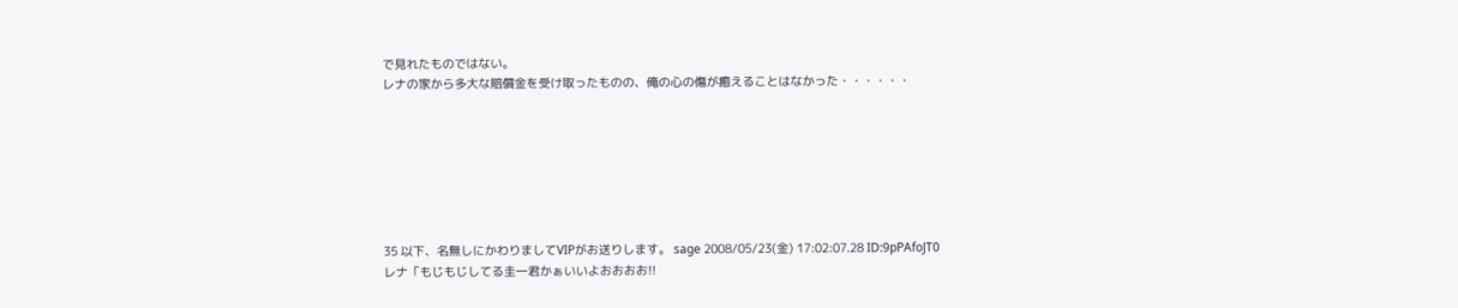で見れたものではない。
レナの家から多大な賠償金を受け取ったものの、俺の心の傷が癒えることはなかった・・・・・・







35 以下、名無しにかわりましてVIPがお送りします。 sage 2008/05/23(金) 17:02:07.28 ID:9pPAfoJT0
レナ「もじもじしてる圭一君かぁいいよおおおお!!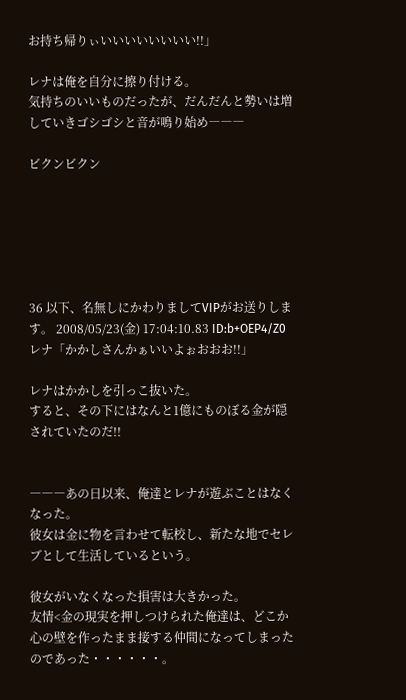お持ち帰りぃいいいいいいいい!!」

レナは俺を自分に擦り付ける。
気持ちのいいものだったが、だんだんと勢いは増していきゴシゴシと音が鳴り始め―――

ビクンビクン






36 以下、名無しにかわりましてVIPがお送りします。 2008/05/23(金) 17:04:10.83 ID:b+OEP4/Z0
レナ「かかしさんかぁいいよぉおおお!!」

レナはかかしを引っこ抜いた。
すると、その下にはなんと1億にものぼる金が隠されていたのだ!!


―――あの日以来、俺達とレナが遊ぶことはなくなった。
彼女は金に物を言わせて転校し、新たな地でセレブとして生活しているという。

彼女がいなくなった損害は大きかった。
友情<金の現実を押しつけられた俺達は、どこか心の壁を作ったまま接する仲間になってしまったのであった・・・・・・。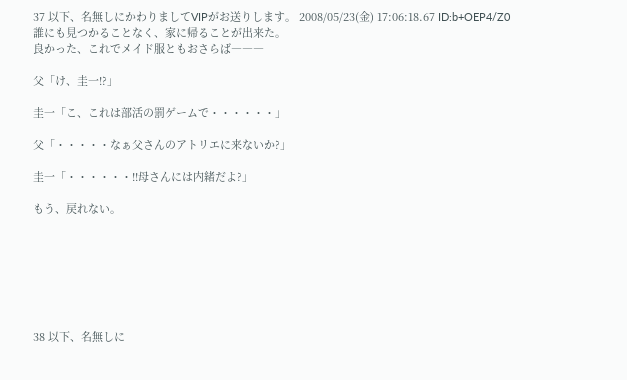37 以下、名無しにかわりましてVIPがお送りします。 2008/05/23(金) 17:06:18.67 ID:b+OEP4/Z0
誰にも見つかることなく、家に帰ることが出来た。
良かった、これでメイド服ともおさらば―――

父「け、圭一!?」

圭一「こ、これは部活の罰ゲームで・・・・・・」

父「・・・・・なぁ父さんのアトリエに来ないか?」

圭一「・・・・・・!!母さんには内緒だよ?」

もう、戻れない。







38 以下、名無しに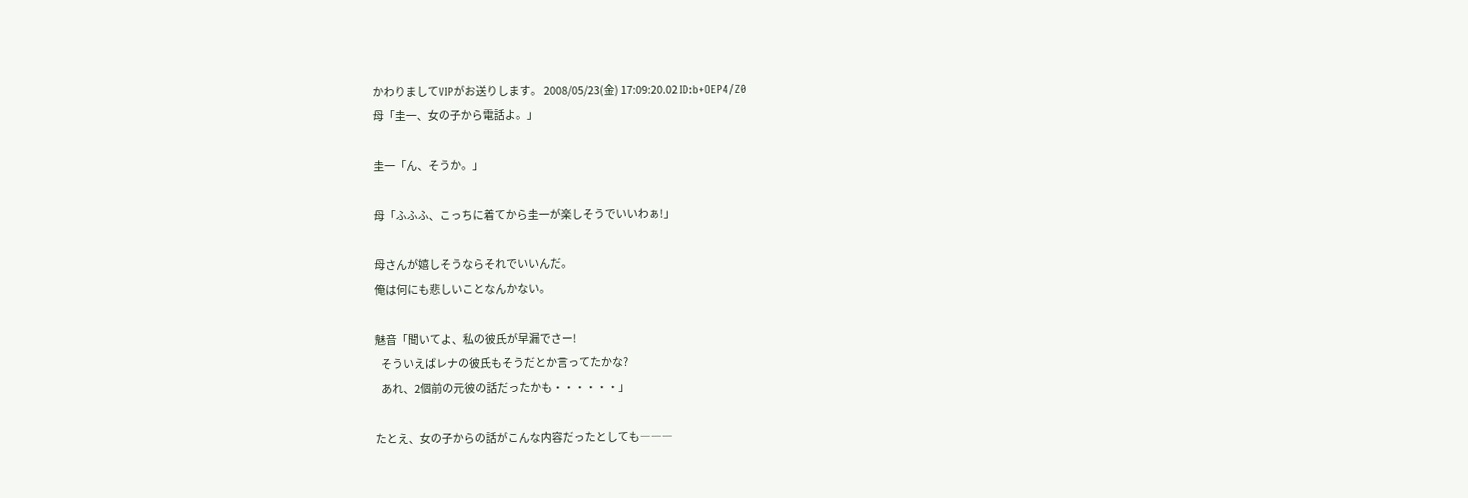かわりましてVIPがお送りします。 2008/05/23(金) 17:09:20.02 ID:b+OEP4/Z0
母「圭一、女の子から電話よ。」

圭一「ん、そうか。」

母「ふふふ、こっちに着てから圭一が楽しそうでいいわぁ!」

母さんが嬉しそうならそれでいいんだ。
俺は何にも悲しいことなんかない。

魅音「聞いてよ、私の彼氏が早漏でさー!
   そういえばレナの彼氏もそうだとか言ってたかな?
   あれ、2個前の元彼の話だったかも・・・・・・」

たとえ、女の子からの話がこんな内容だったとしても―――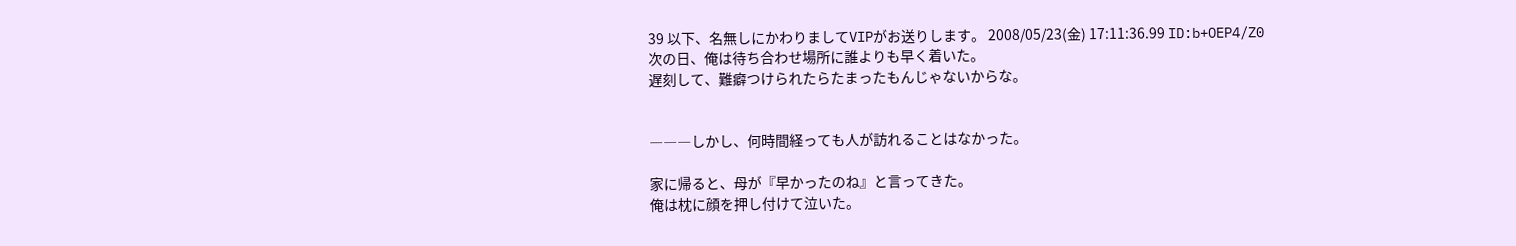39 以下、名無しにかわりましてVIPがお送りします。 2008/05/23(金) 17:11:36.99 ID:b+OEP4/Z0
次の日、俺は待ち合わせ場所に誰よりも早く着いた。
遅刻して、難癖つけられたらたまったもんじゃないからな。


―――しかし、何時間経っても人が訪れることはなかった。

家に帰ると、母が『早かったのね』と言ってきた。
俺は枕に顔を押し付けて泣いた。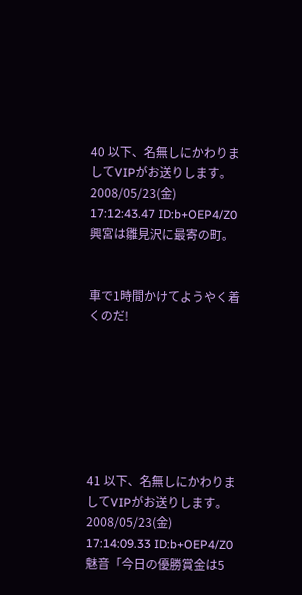40 以下、名無しにかわりましてVIPがお送りします。 2008/05/23(金) 17:12:43.47 ID:b+OEP4/Z0
興宮は雛見沢に最寄の町。


車で1時間かけてようやく着くのだ!







41 以下、名無しにかわりましてVIPがお送りします。 2008/05/23(金) 17:14:09.33 ID:b+OEP4/Z0
魅音「今日の優勝賞金は5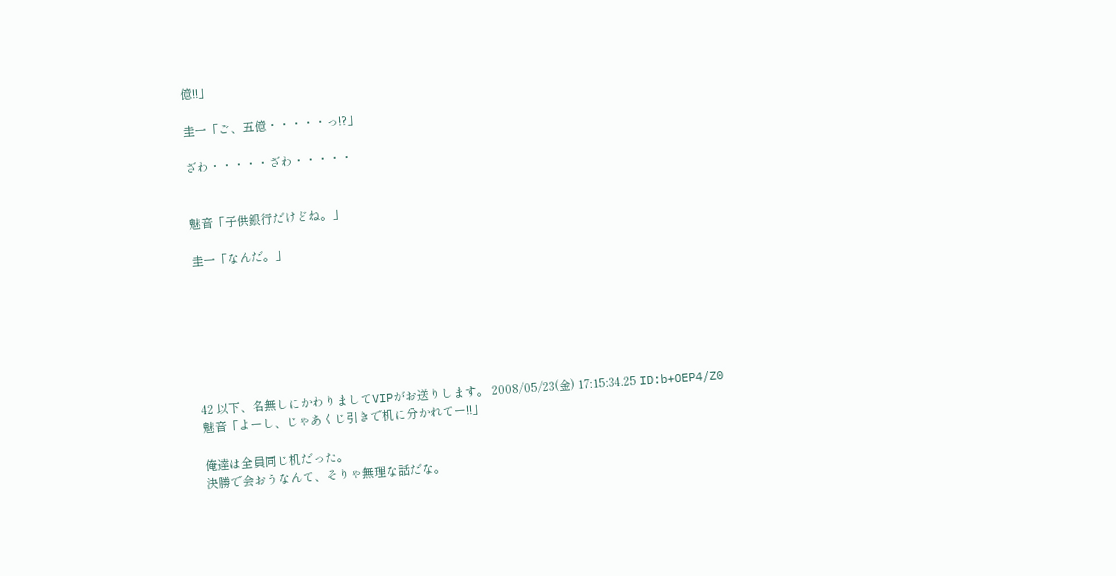億!!」

圭一「ご、五億・・・・・っ!?」

ざわ・・・・・ざわ・・・・・


魅音「子供銀行だけどね。」

圭一「なんだ。」







42 以下、名無しにかわりましてVIPがお送りします。 2008/05/23(金) 17:15:34.25 ID:b+OEP4/Z0
魅音「よーし、じゃあくじ引きで机に分かれてー!!」

俺達は全員同じ机だった。
決勝で会おうなんて、そりゃ無理な話だな。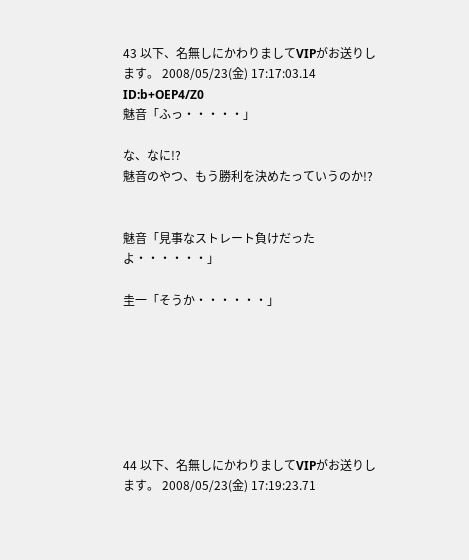43 以下、名無しにかわりましてVIPがお送りします。 2008/05/23(金) 17:17:03.14 ID:b+OEP4/Z0
魅音「ふっ・・・・・」

な、なに!?
魅音のやつ、もう勝利を決めたっていうのか!?


魅音「見事なストレート負けだったよ・・・・・・」

圭一「そうか・・・・・・」







44 以下、名無しにかわりましてVIPがお送りします。 2008/05/23(金) 17:19:23.71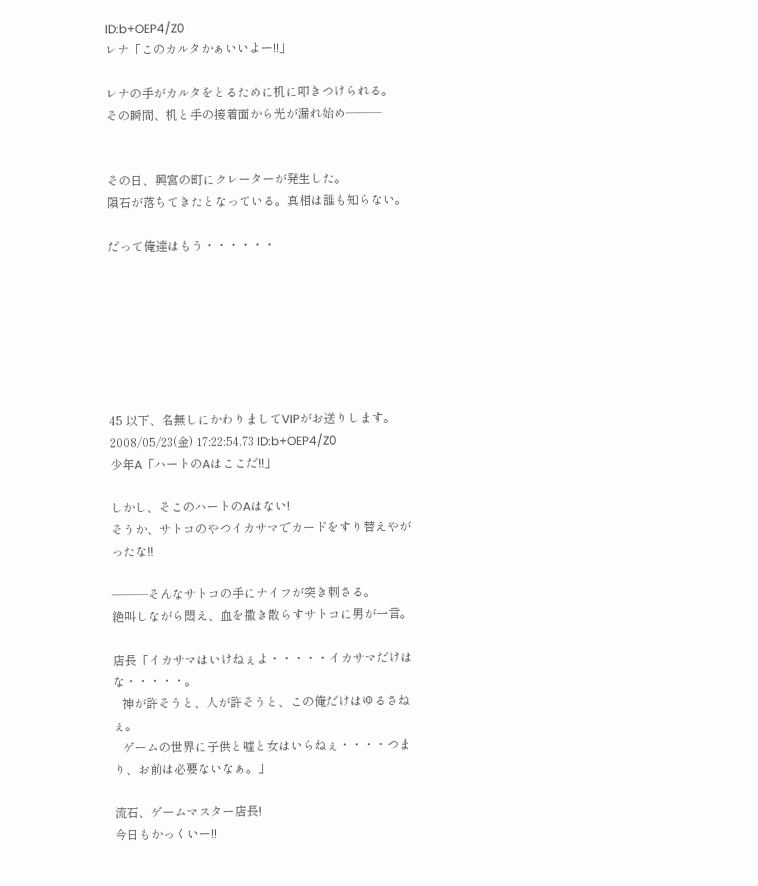ID:b+OEP4/Z0
レナ「このカルタかぁいいよー!!」

レナの手がカルタをとるために机に叩きつけられる。
その瞬間、机と手の接着面から光が漏れ始め―――


その日、興宮の町にクレーターが発生した。
隕石が落ちてきたとなっている。真相は誰も知らない。

だって俺達はもう・・・・・・







45 以下、名無しにかわりましてVIPがお送りします。 2008/05/23(金) 17:22:54.73 ID:b+OEP4/Z0
少年A「ハートのAはここだ!!」

しかし、そこのハートのAはない!
そうか、サトコのやつイカサマでカードをすり替えやがったな!!

―――そんなサトコの手にナイフが突き刺さる。
絶叫しながら悶え、血を撒き散らすサトコに男が一言。

店長「イカサマはいけねぇよ・・・・・イカサマだけはな・・・・・。
   神が許そうと、人が許そうと、この俺だけはゆるさねぇ。
   ゲームの世界に子供と嘘と女はいらねぇ・・・・つまり、お前は必要ないなぁ。」

流石、ゲームマスター店長!
今日もかっくいー!!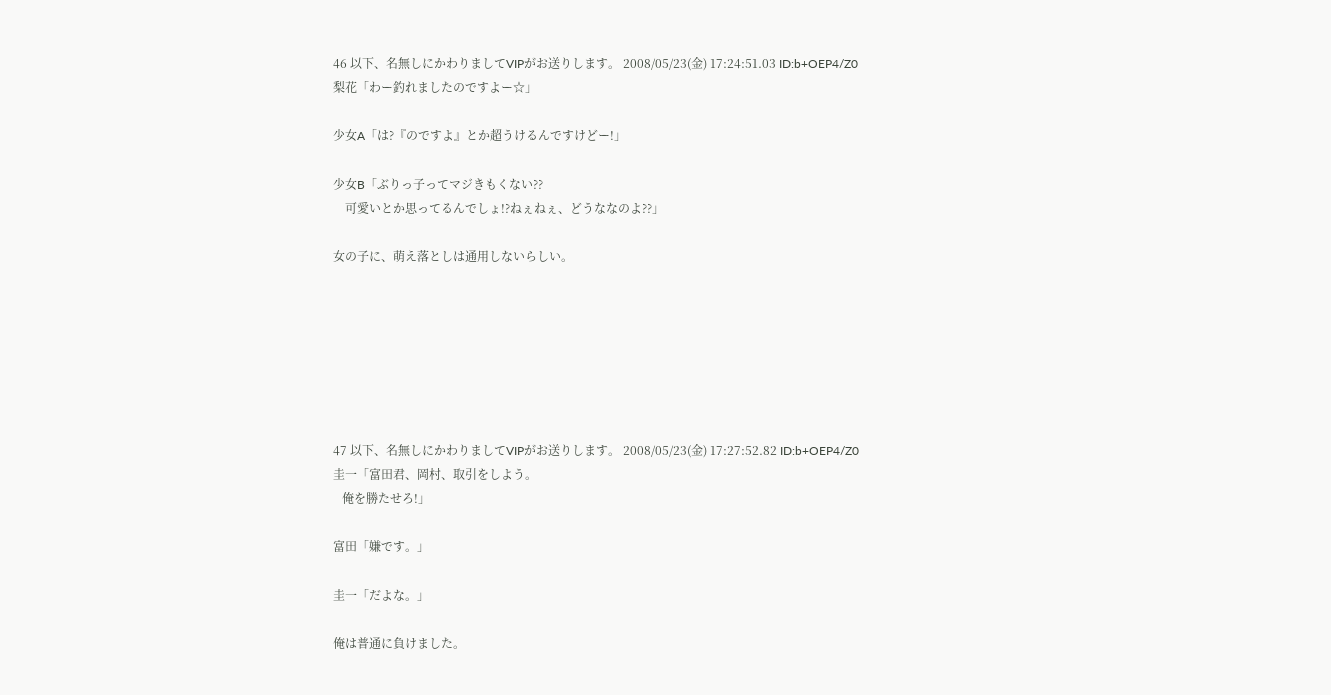46 以下、名無しにかわりましてVIPがお送りします。 2008/05/23(金) 17:24:51.03 ID:b+OEP4/Z0
梨花「わー釣れましたのですよー☆」

少女A「は?『のですよ』とか超うけるんですけどー!」

少女B「ぶりっ子ってマジきもくない??
    可愛いとか思ってるんでしょ!?ねぇねぇ、どうななのよ??」

女の子に、萌え落としは通用しないらしい。







47 以下、名無しにかわりましてVIPがお送りします。 2008/05/23(金) 17:27:52.82 ID:b+OEP4/Z0
圭一「富田君、岡村、取引をしよう。
   俺を勝たせろ!」

富田「嫌です。」

圭一「だよな。」

俺は普通に負けました。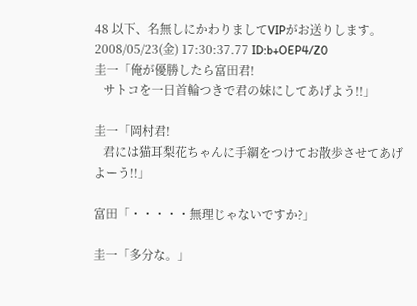48 以下、名無しにかわりましてVIPがお送りします。 2008/05/23(金) 17:30:37.77 ID:b+OEP4/Z0
圭一「俺が優勝したら富田君!
   サトコを一日首輪つきで君の妹にしてあげよう!!」

圭一「岡村君!
   君には猫耳梨花ちゃんに手綱をつけてお散歩させてあげよーう!!」

富田「・・・・・無理じゃないですか?」

圭一「多分な。」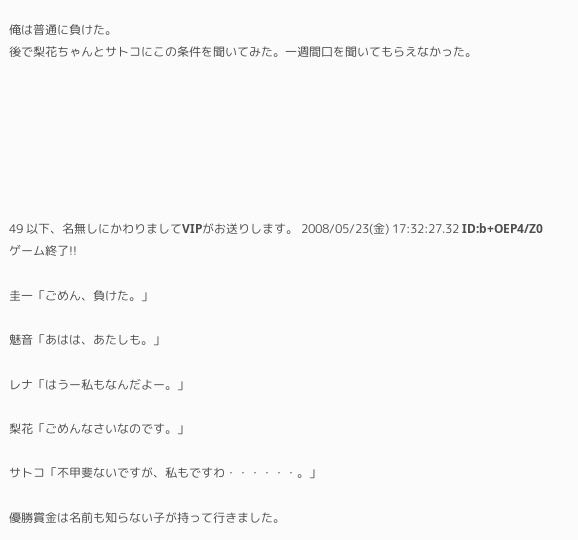俺は普通に負けた。
後で梨花ちゃんとサトコにこの条件を聞いてみた。一週間口を聞いてもらえなかった。







49 以下、名無しにかわりましてVIPがお送りします。 2008/05/23(金) 17:32:27.32 ID:b+OEP4/Z0
ゲーム終了!!

圭一「ごめん、負けた。」

魅音「あはは、あたしも。」

レナ「はうー私もなんだよー。」

梨花「ごめんなさいなのです。」

サトコ「不甲斐ないですが、私もですわ・・・・・・。」

優勝賞金は名前も知らない子が持って行きました。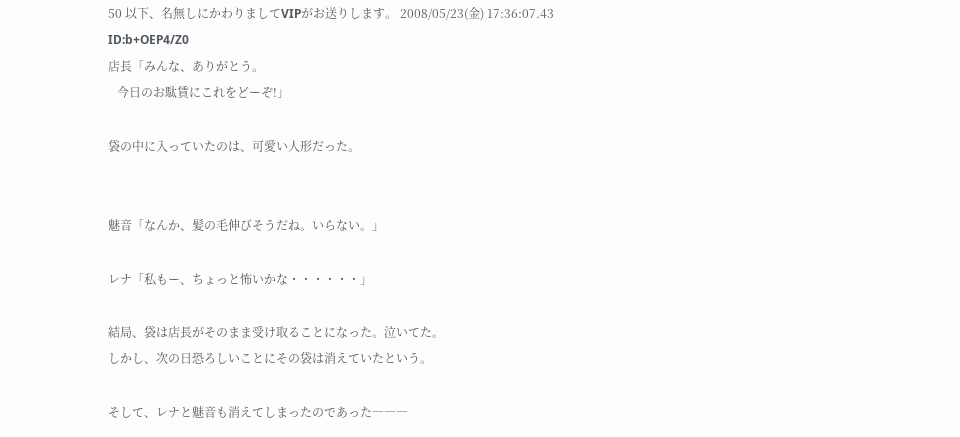50 以下、名無しにかわりましてVIPがお送りします。 2008/05/23(金) 17:36:07.43 ID:b+OEP4/Z0
店長「みんな、ありがとう。
   今日のお駄賃にこれをどーぞ!」

袋の中に入っていたのは、可愛い人形だった。


魅音「なんか、髪の毛伸びそうだね。いらない。」

レナ「私もー、ちょっと怖いかな・・・・・・」

結局、袋は店長がそのまま受け取ることになった。泣いてた。
しかし、次の日恐ろしいことにその袋は消えていたという。

そして、レナと魅音も消えてしまったのであった―――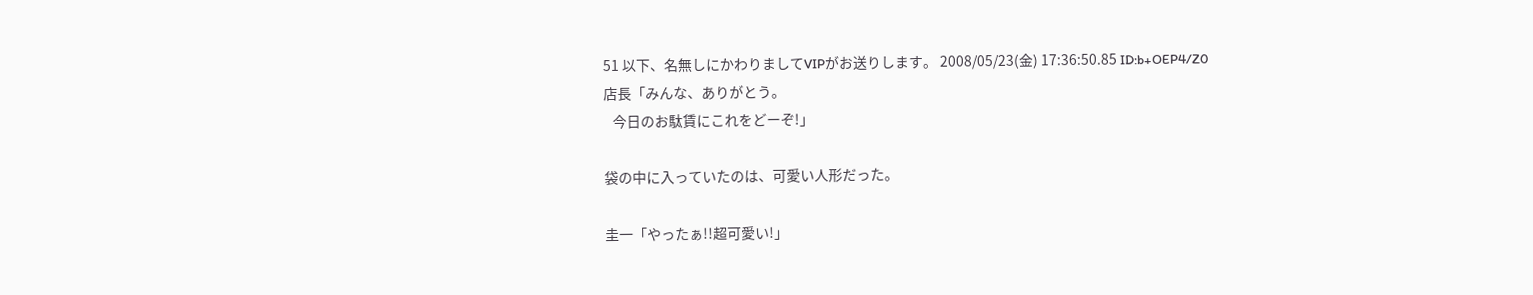51 以下、名無しにかわりましてVIPがお送りします。 2008/05/23(金) 17:36:50.85 ID:b+OEP4/Z0
店長「みんな、ありがとう。
   今日のお駄賃にこれをどーぞ!」

袋の中に入っていたのは、可愛い人形だった。

圭一「やったぁ!!超可愛い!」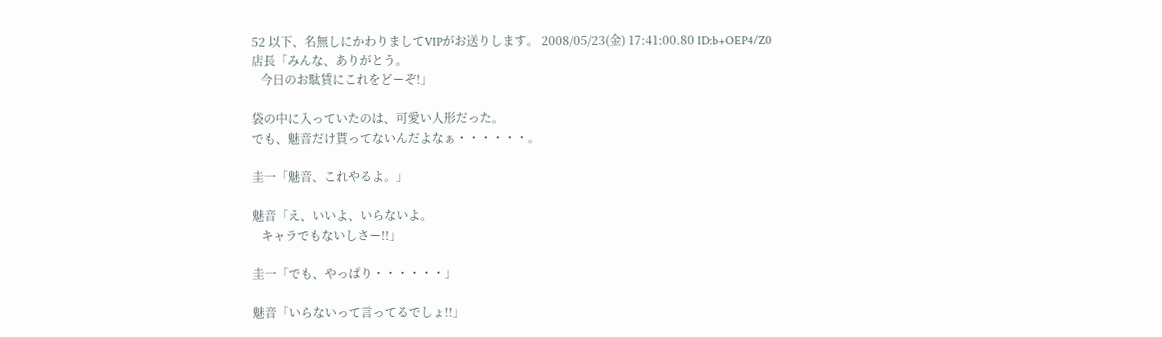52 以下、名無しにかわりましてVIPがお送りします。 2008/05/23(金) 17:41:00.80 ID:b+OEP4/Z0
店長「みんな、ありがとう。
   今日のお駄賃にこれをどーぞ!」

袋の中に入っていたのは、可愛い人形だった。
でも、魅音だけ貰ってないんだよなぁ・・・・・・。

圭一「魅音、これやるよ。」

魅音「え、いいよ、いらないよ。
   キャラでもないしさー!!」

圭一「でも、やっぱり・・・・・・」

魅音「いらないって言ってるでしょ!!」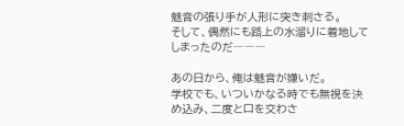魅音の張り手が人形に突き刺さる。
そして、偶然にも路上の水溜りに着地してしまったのだ―――

あの日から、俺は魅音が嫌いだ。
学校でも、いついかなる時でも無視を決め込み、二度と口を交わさ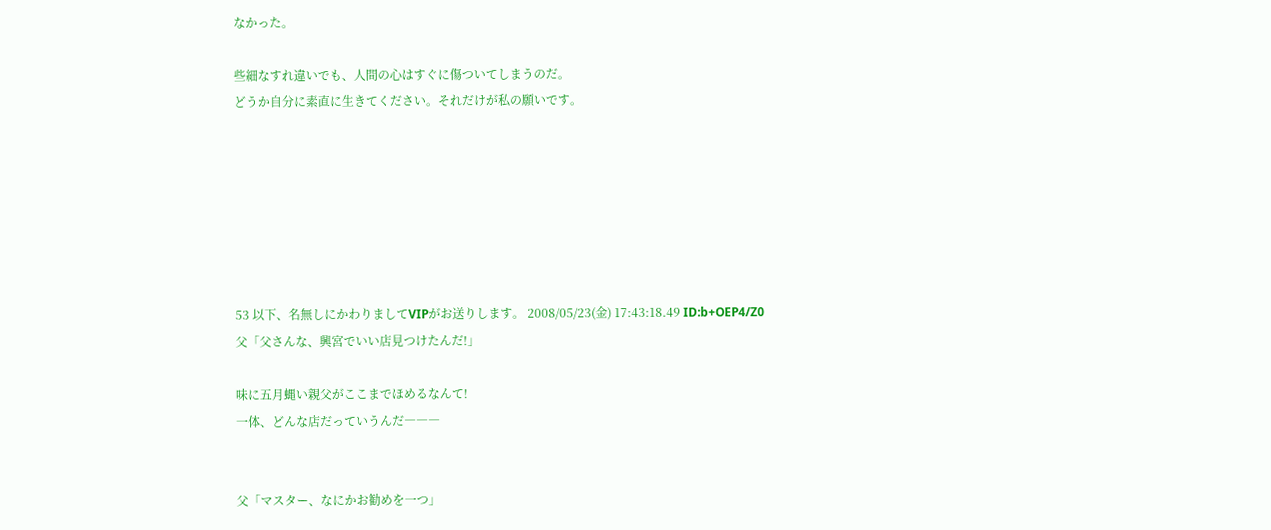なかった。

些細なすれ違いでも、人間の心はすぐに傷ついてしまうのだ。
どうか自分に素直に生きてください。それだけが私の願いです。







53 以下、名無しにかわりましてVIPがお送りします。 2008/05/23(金) 17:43:18.49 ID:b+OEP4/Z0
父「父さんな、興宮でいい店見つけたんだ!」

味に五月蝿い親父がここまでほめるなんて!
一体、どんな店だっていうんだ―――


父「マスター、なにかお勧めを一つ」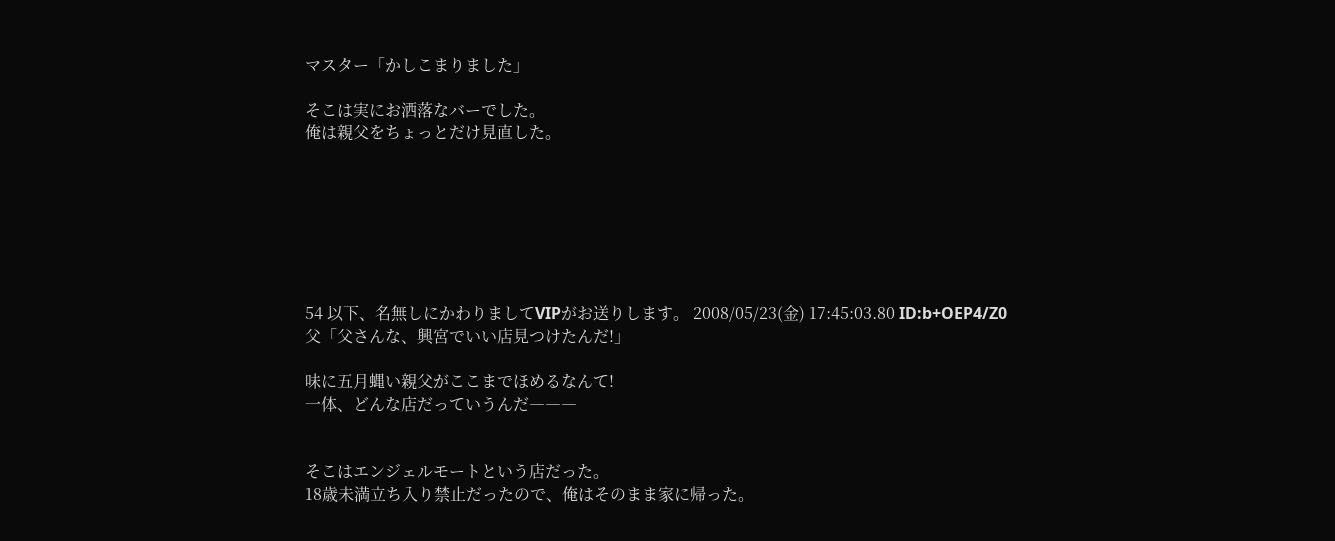マスター「かしこまりました」

そこは実にお洒落なバーでした。
俺は親父をちょっとだけ見直した。







54 以下、名無しにかわりましてVIPがお送りします。 2008/05/23(金) 17:45:03.80 ID:b+OEP4/Z0
父「父さんな、興宮でいい店見つけたんだ!」

味に五月蝿い親父がここまでほめるなんて!
一体、どんな店だっていうんだ―――


そこはエンジェルモートという店だった。
18歳未満立ち入り禁止だったので、俺はそのまま家に帰った。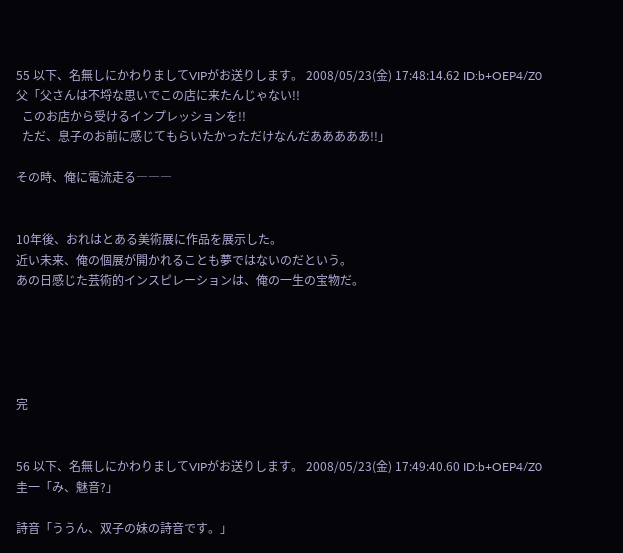55 以下、名無しにかわりましてVIPがお送りします。 2008/05/23(金) 17:48:14.62 ID:b+OEP4/Z0
父「父さんは不埒な思いでこの店に来たんじゃない!!
  このお店から受けるインプレッションを!!
  ただ、息子のお前に感じてもらいたかっただけなんだあああああ!!」

その時、俺に電流走る―――


10年後、おれはとある美術展に作品を展示した。
近い未来、俺の個展が開かれることも夢ではないのだという。
あの日感じた芸術的インスピレーションは、俺の一生の宝物だ。





完


56 以下、名無しにかわりましてVIPがお送りします。 2008/05/23(金) 17:49:40.60 ID:b+OEP4/Z0
圭一「み、魅音?」

詩音「ううん、双子の妹の詩音です。」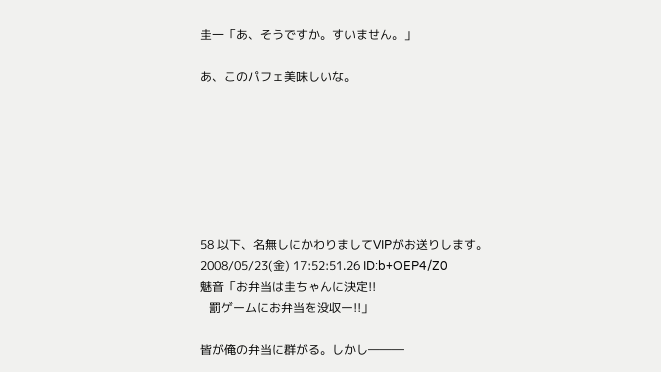圭一「あ、そうですか。すいません。」

あ、このパフェ美味しいな。







58 以下、名無しにかわりましてVIPがお送りします。 2008/05/23(金) 17:52:51.26 ID:b+OEP4/Z0
魅音「お弁当は圭ちゃんに決定!!
   罰ゲームにお弁当を没収ー!!」

皆が俺の弁当に群がる。しかし―――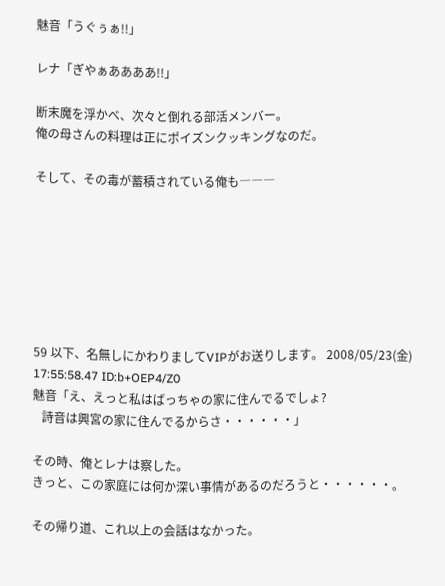魅音「うぐぅぁ!!」

レナ「ぎやぁああああ!!」

断末魔を浮かべ、次々と倒れる部活メンバー。
俺の母さんの料理は正にポイズンクッキングなのだ。

そして、その毒が蓄積されている俺も―――







59 以下、名無しにかわりましてVIPがお送りします。 2008/05/23(金) 17:55:58.47 ID:b+OEP4/Z0
魅音「え、えっと私はばっちゃの家に住んでるでしょ?
   詩音は興宮の家に住んでるからさ・・・・・・」

その時、俺とレナは察した。
きっと、この家庭には何か深い事情があるのだろうと・・・・・・。

その帰り道、これ以上の会話はなかった。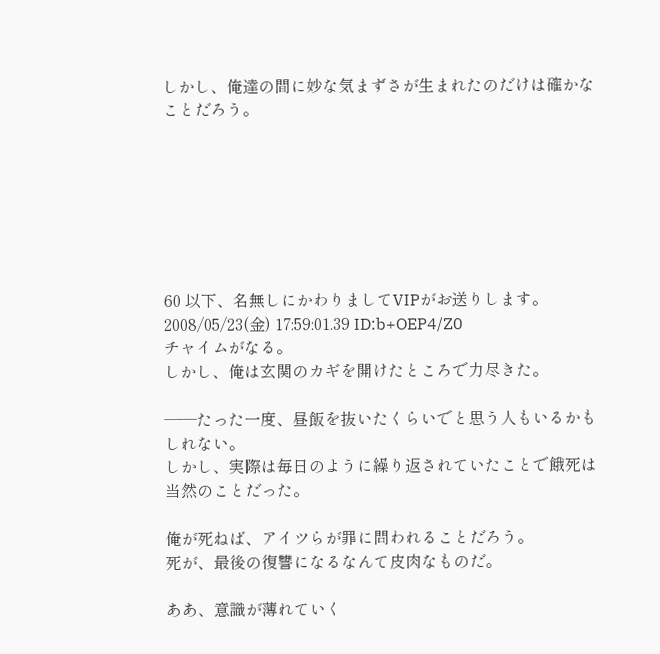しかし、俺達の間に妙な気まずさが生まれたのだけは確かなことだろう。







60 以下、名無しにかわりましてVIPがお送りします。 2008/05/23(金) 17:59:01.39 ID:b+OEP4/Z0
チャイムがなる。
しかし、俺は玄関のカギを開けたところで力尽きた。

――たった一度、昼飯を抜いたくらいでと思う人もいるかもしれない。
しかし、実際は毎日のように繰り返されていたことで餓死は当然のことだった。

俺が死ねば、アイツらが罪に問われることだろう。
死が、最後の復讐になるなんて皮肉なものだ。

ああ、意識が薄れていく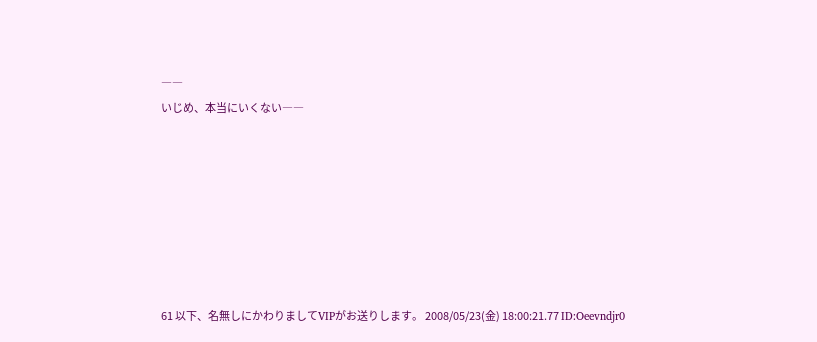――
いじめ、本当にいくない――







61 以下、名無しにかわりましてVIPがお送りします。 2008/05/23(金) 18:00:21.77 ID:Oeevndjr0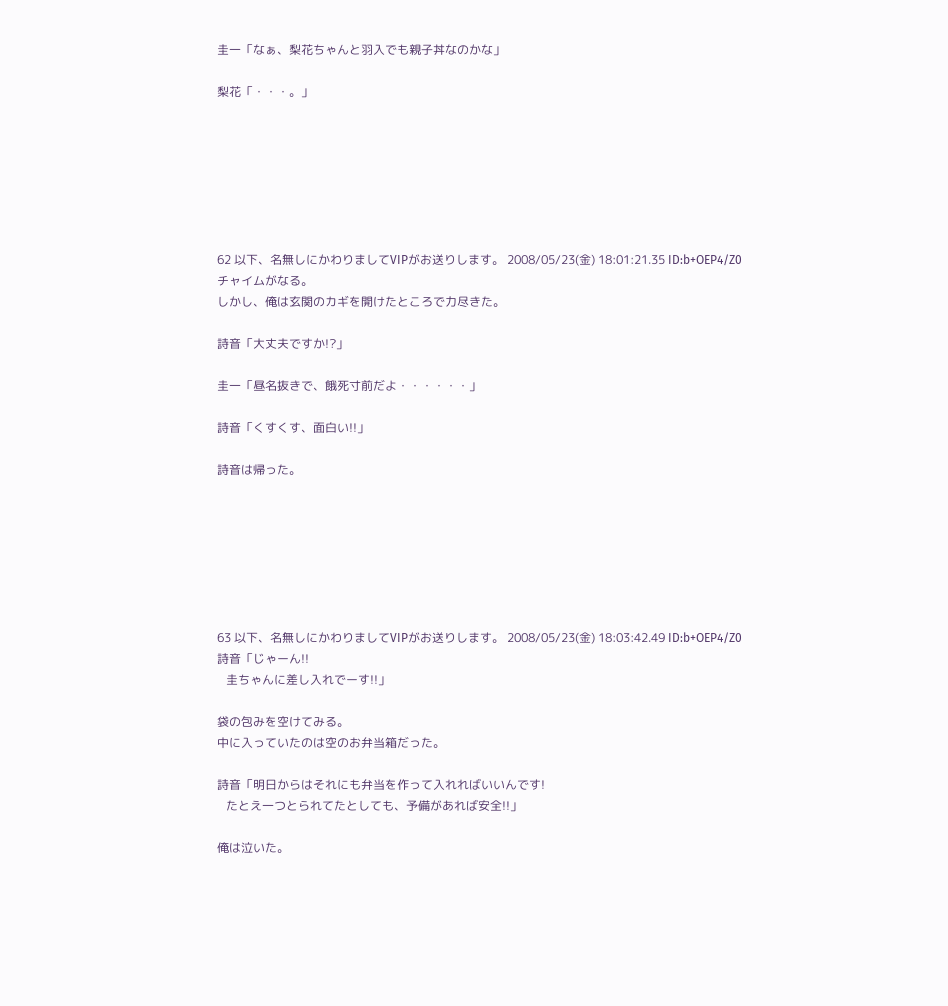圭一「なぁ、梨花ちゃんと羽入でも親子丼なのかな」

梨花「・・・。」







62 以下、名無しにかわりましてVIPがお送りします。 2008/05/23(金) 18:01:21.35 ID:b+OEP4/Z0
チャイムがなる。
しかし、俺は玄関のカギを開けたところで力尽きた。

詩音「大丈夫ですか!?」

圭一「昼名抜きで、餓死寸前だよ・・・・・・」

詩音「くすくす、面白い!!」

詩音は帰った。







63 以下、名無しにかわりましてVIPがお送りします。 2008/05/23(金) 18:03:42.49 ID:b+OEP4/Z0
詩音「じゃーん!!
   圭ちゃんに差し入れでーす!!」

袋の包みを空けてみる。
中に入っていたのは空のお弁当箱だった。

詩音「明日からはそれにも弁当を作って入れればいいんです!
   たとえ一つとられてたとしても、予備があれば安全!!」

俺は泣いた。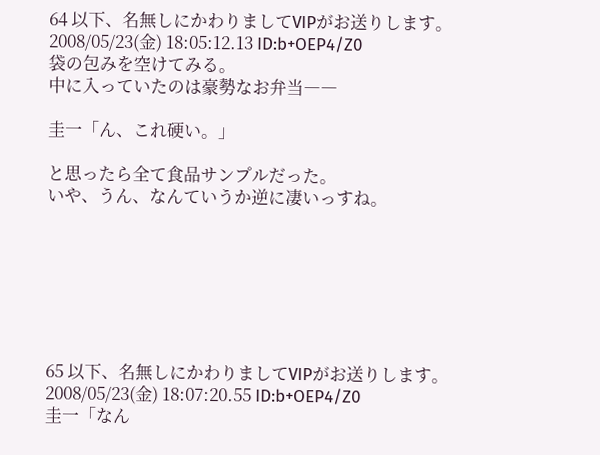64 以下、名無しにかわりましてVIPがお送りします。 2008/05/23(金) 18:05:12.13 ID:b+OEP4/Z0
袋の包みを空けてみる。
中に入っていたのは豪勢なお弁当――

圭一「ん、これ硬い。」

と思ったら全て食品サンプルだった。
いや、うん、なんていうか逆に凄いっすね。







65 以下、名無しにかわりましてVIPがお送りします。 2008/05/23(金) 18:07:20.55 ID:b+OEP4/Z0
圭一「なん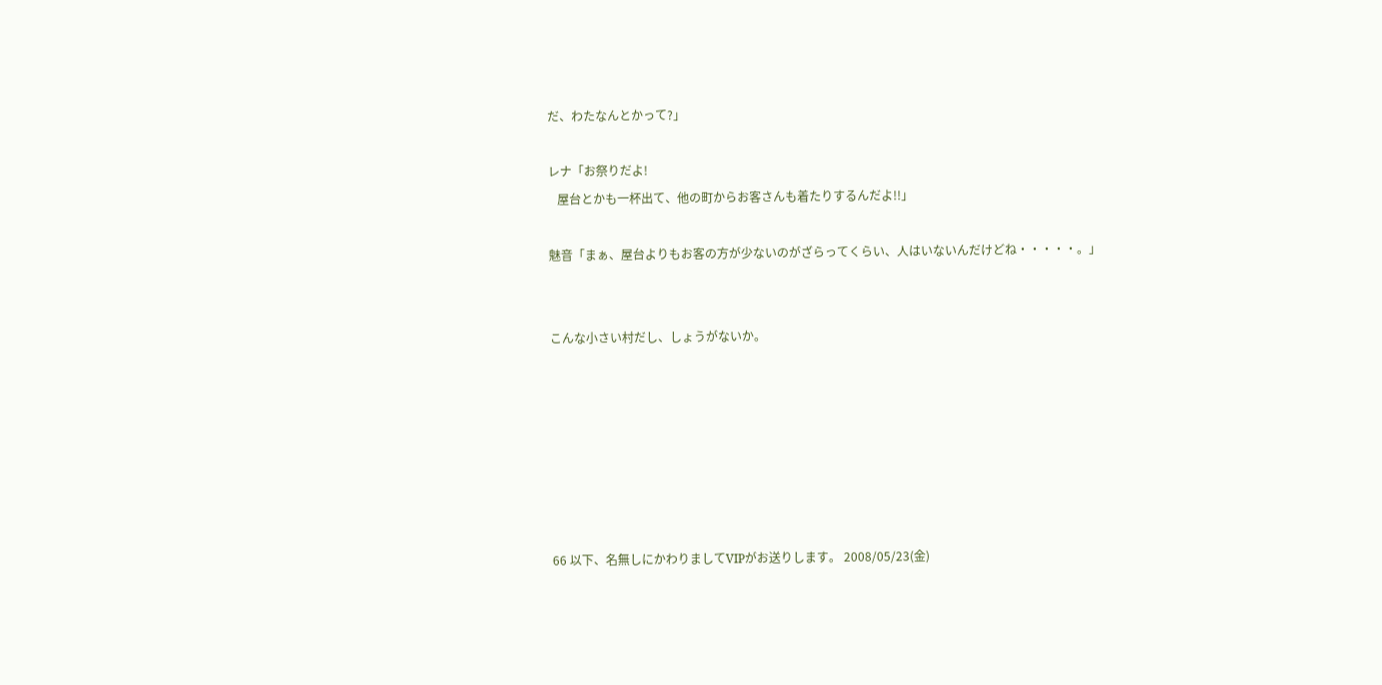だ、わたなんとかって?」

レナ「お祭りだよ!
   屋台とかも一杯出て、他の町からお客さんも着たりするんだよ!!」

魅音「まぁ、屋台よりもお客の方が少ないのがざらってくらい、人はいないんだけどね・・・・・。」


こんな小さい村だし、しょうがないか。







66 以下、名無しにかわりましてVIPがお送りします。 2008/05/23(金)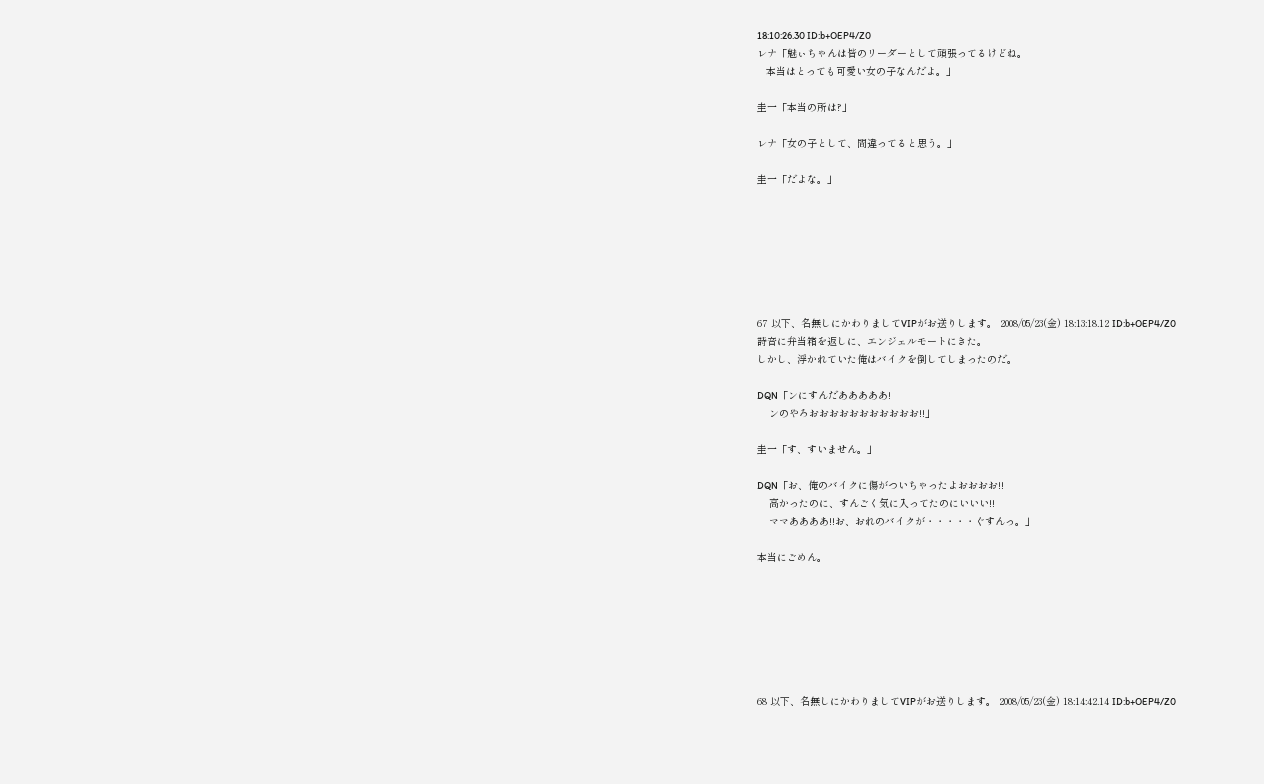18:10:26.30 ID:b+OEP4/Z0
レナ「魅ぃちゃんは皆のリーダーとして頑張ってるけどね。
   本当はとっても可愛い女の子なんだよ。」

圭一「本当の所は?」

レナ「女の子として、間違ってると思う。」

圭一「だよな。」







67 以下、名無しにかわりましてVIPがお送りします。 2008/05/23(金) 18:13:18.12 ID:b+OEP4/Z0
詩音に弁当箱を返しに、エンジェルモートにきた。
しかし、浮かれていた俺はバイクを倒してしまったのだ。

DQN「ンにすんだあああああ!
    ンのやろおおおおおおおおおおお!!」

圭一「す、すいません。」

DQN「お、俺のバイクに傷がついちゃったよおおおお!!
    高かったのに、すんごく気に入ってたのにいいい!!
    ママああああ!!お、おれのバイクが・・・・・ぐすんっ。」

本当にごめん。







68 以下、名無しにかわりましてVIPがお送りします。 2008/05/23(金) 18:14:42.14 ID:b+OEP4/Z0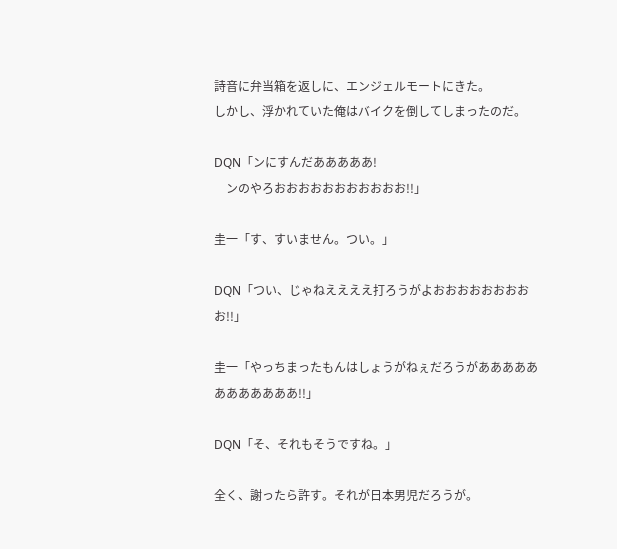詩音に弁当箱を返しに、エンジェルモートにきた。
しかし、浮かれていた俺はバイクを倒してしまったのだ。

DQN「ンにすんだあああああ!
    ンのやろおおおおおおおおおおお!!」

圭一「す、すいません。つい。」

DQN「つい、じゃねええええ打ろうがよおおおおおおおおお!!」

圭一「やっちまったもんはしょうがねぇだろうがああああああああああああ!!」

DQN「そ、それもそうですね。」

全く、謝ったら許す。それが日本男児だろうが。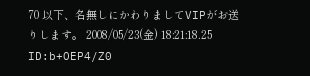70 以下、名無しにかわりましてVIPがお送りします。 2008/05/23(金) 18:21:18.25 ID:b+OEP4/Z0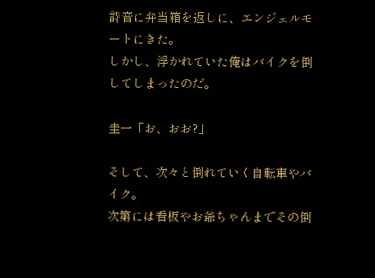詩音に弁当箱を返しに、エンジェルモートにきた。
しかし、浮かれていた俺はバイクを倒してしまったのだ。

圭一「お、おお?」

そして、次々と倒れていく自転車やバイク。
次第には看板やお爺ちゃんまでその倒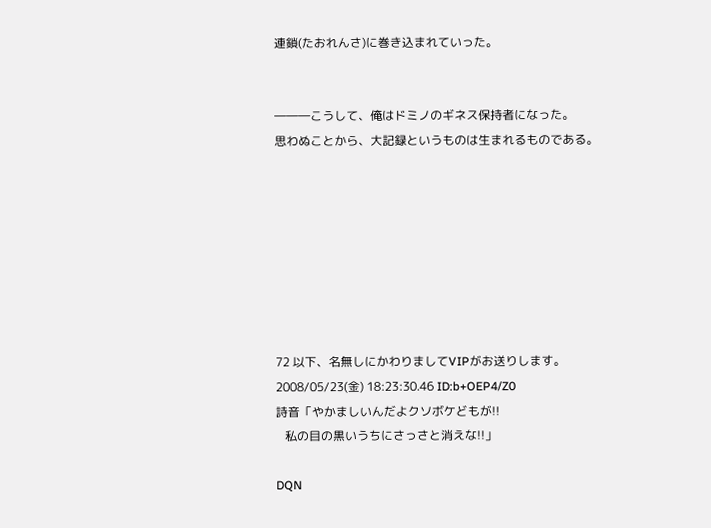連鎖(たおれんさ)に巻き込まれていった。


―――こうして、俺はドミノのギネス保持者になった。
思わぬことから、大記録というものは生まれるものである。








72 以下、名無しにかわりましてVIPがお送りします。 2008/05/23(金) 18:23:30.46 ID:b+OEP4/Z0
詩音「やかましいんだよクソボケどもが!!
   私の目の黒いうちにさっさと消えな!!」

DQN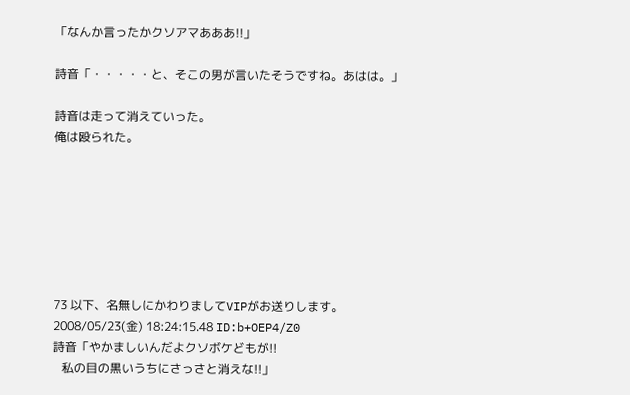「なんか言ったかクソアマあああ!!」

詩音「・・・・・と、そこの男が言いたそうですね。あはは。」

詩音は走って消えていった。
俺は殴られた。







73 以下、名無しにかわりましてVIPがお送りします。 2008/05/23(金) 18:24:15.48 ID:b+OEP4/Z0
詩音「やかましいんだよクソボケどもが!!
   私の目の黒いうちにさっさと消えな!!」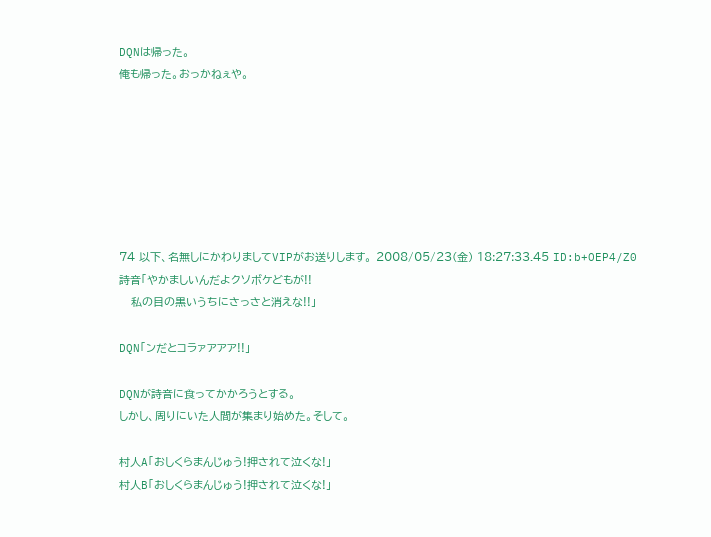DQNは帰った。
俺も帰った。おっかねぇや。







74 以下、名無しにかわりましてVIPがお送りします。 2008/05/23(金) 18:27:33.45 ID:b+OEP4/Z0
詩音「やかましいんだよクソボケどもが!!
   私の目の黒いうちにさっさと消えな!!」

DQN「ンだとコラァアアア!!」

DQNが詩音に食ってかかろうとする。
しかし、周りにいた人間が集まり始めた。そして。

村人A「おしくらまんじゅう!押されて泣くな!」
村人B「おしくらまんじゅう!押されて泣くな!」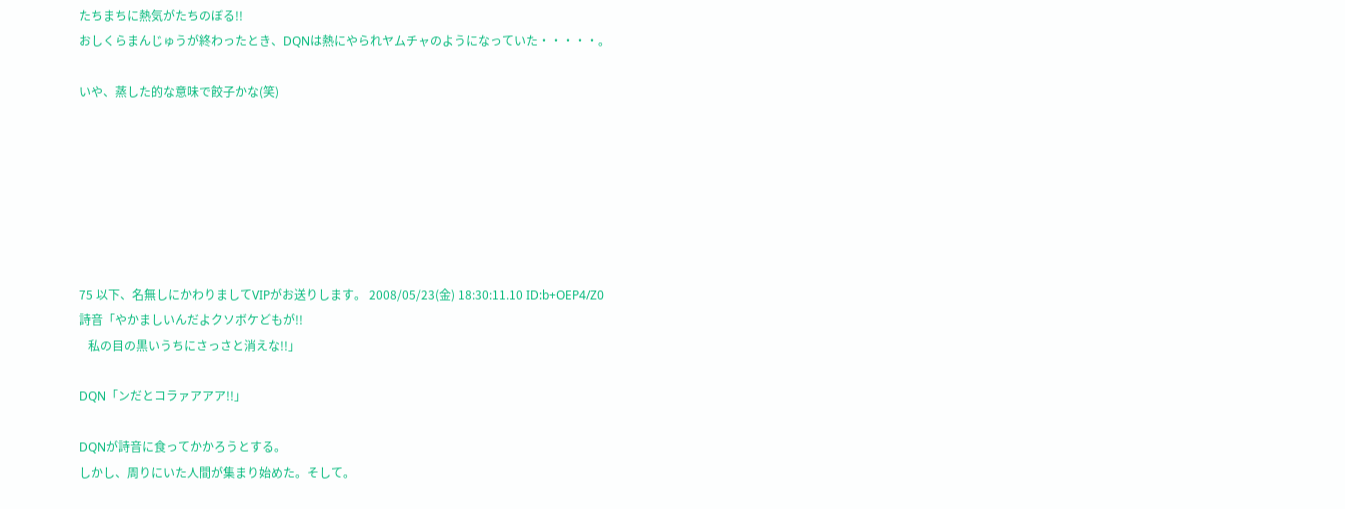たちまちに熱気がたちのぼる!!
おしくらまんじゅうが終わったとき、DQNは熱にやられヤムチャのようになっていた・・・・・。

いや、蒸した的な意味で餃子かな(笑)







75 以下、名無しにかわりましてVIPがお送りします。 2008/05/23(金) 18:30:11.10 ID:b+OEP4/Z0
詩音「やかましいんだよクソボケどもが!!
   私の目の黒いうちにさっさと消えな!!」

DQN「ンだとコラァアアア!!」

DQNが詩音に食ってかかろうとする。
しかし、周りにいた人間が集まり始めた。そして。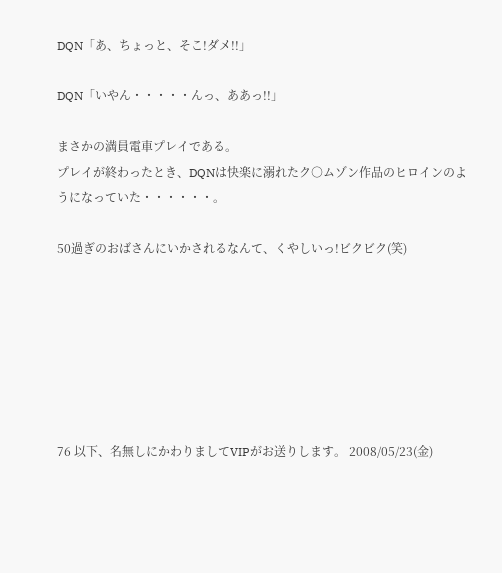DQN「あ、ちょっと、そこ!ダメ!!」

DQN「いやん・・・・・んっ、ああっ!!」

まさかの満員電車プレイである。
プレイが終わったとき、DQNは快楽に溺れたク○ムゾン作品のヒロインのようになっていた・・・・・・。

50過ぎのおばさんにいかされるなんて、くやしいっ!ビクビク(笑)







76 以下、名無しにかわりましてVIPがお送りします。 2008/05/23(金)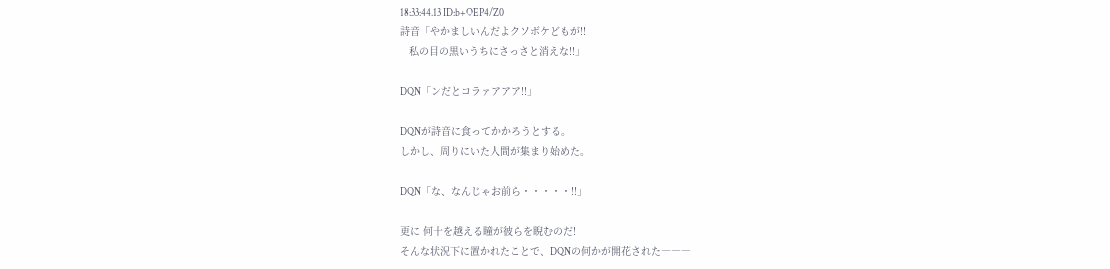18:33:44.13 ID:b+OEP4/Z0
詩音「やかましいんだよクソボケどもが!!
   私の目の黒いうちにさっさと消えな!!」

DQN「ンだとコラァアアア!!」

DQNが詩音に食ってかかろうとする。
しかし、周りにいた人間が集まり始めた。

DQN「な、なんじゃお前ら・・・・・!!」

更に 何十を越える瞳が彼らを睨むのだ!
そんな状況下に置かれたことで、DQNの何かが開花された―――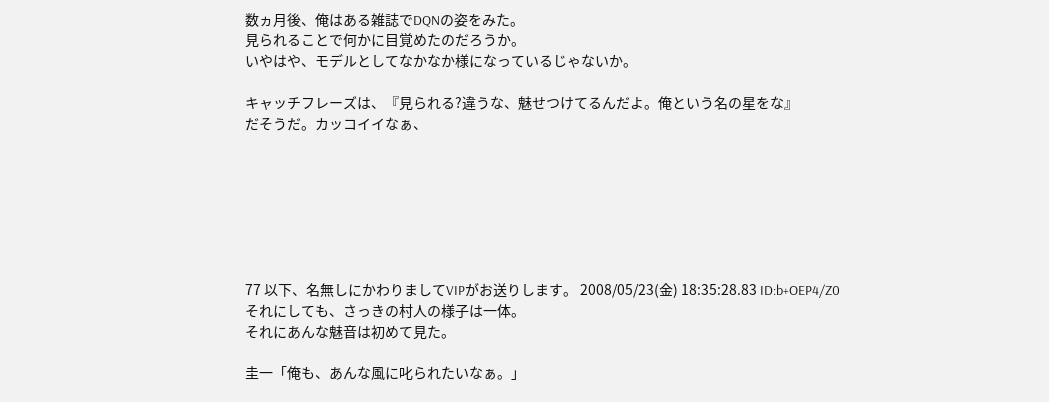数ヵ月後、俺はある雑誌でDQNの姿をみた。
見られることで何かに目覚めたのだろうか。
いやはや、モデルとしてなかなか様になっているじゃないか。

キャッチフレーズは、『見られる?違うな、魅せつけてるんだよ。俺という名の星をな』
だそうだ。カッコイイなぁ、







77 以下、名無しにかわりましてVIPがお送りします。 2008/05/23(金) 18:35:28.83 ID:b+OEP4/Z0
それにしても、さっきの村人の様子は一体。
それにあんな魅音は初めて見た。

圭一「俺も、あんな風に叱られたいなぁ。」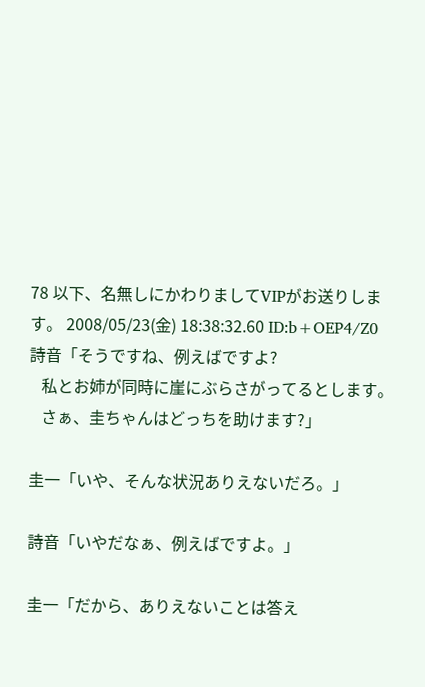78 以下、名無しにかわりましてVIPがお送りします。 2008/05/23(金) 18:38:32.60 ID:b+OEP4/Z0
詩音「そうですね、例えばですよ?
   私とお姉が同時に崖にぶらさがってるとします。
   さぁ、圭ちゃんはどっちを助けます?」

圭一「いや、そんな状況ありえないだろ。」

詩音「いやだなぁ、例えばですよ。」

圭一「だから、ありえないことは答え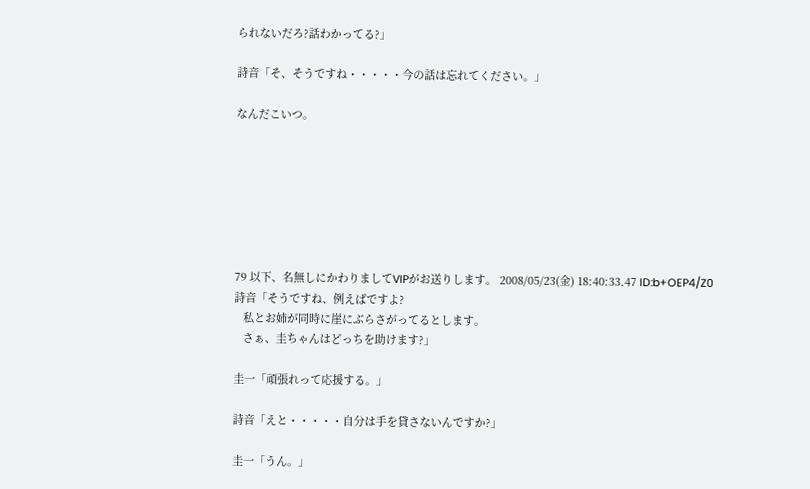られないだろ?話わかってる?」

詩音「そ、そうですね・・・・・今の話は忘れてください。」

なんだこいつ。







79 以下、名無しにかわりましてVIPがお送りします。 2008/05/23(金) 18:40:33.47 ID:b+OEP4/Z0
詩音「そうですね、例えばですよ?
   私とお姉が同時に崖にぶらさがってるとします。
   さぁ、圭ちゃんはどっちを助けます?」

圭一「頑張れって応援する。」

詩音「えと・・・・・自分は手を貸さないんですか?」

圭一「うん。」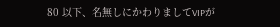80 以下、名無しにかわりましてVIPが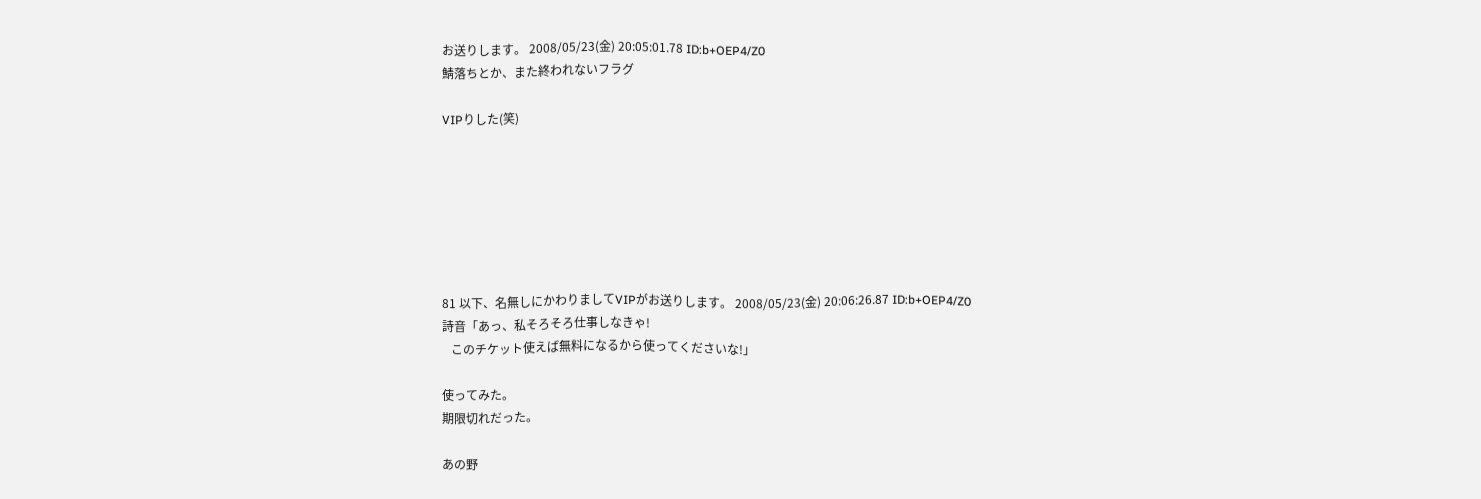お送りします。 2008/05/23(金) 20:05:01.78 ID:b+OEP4/Z0
鯖落ちとか、また終われないフラグ

VIPりした(笑)







81 以下、名無しにかわりましてVIPがお送りします。 2008/05/23(金) 20:06:26.87 ID:b+OEP4/Z0
詩音「あっ、私そろそろ仕事しなきゃ!
   このチケット使えば無料になるから使ってくださいな!」

使ってみた。
期限切れだった。

あの野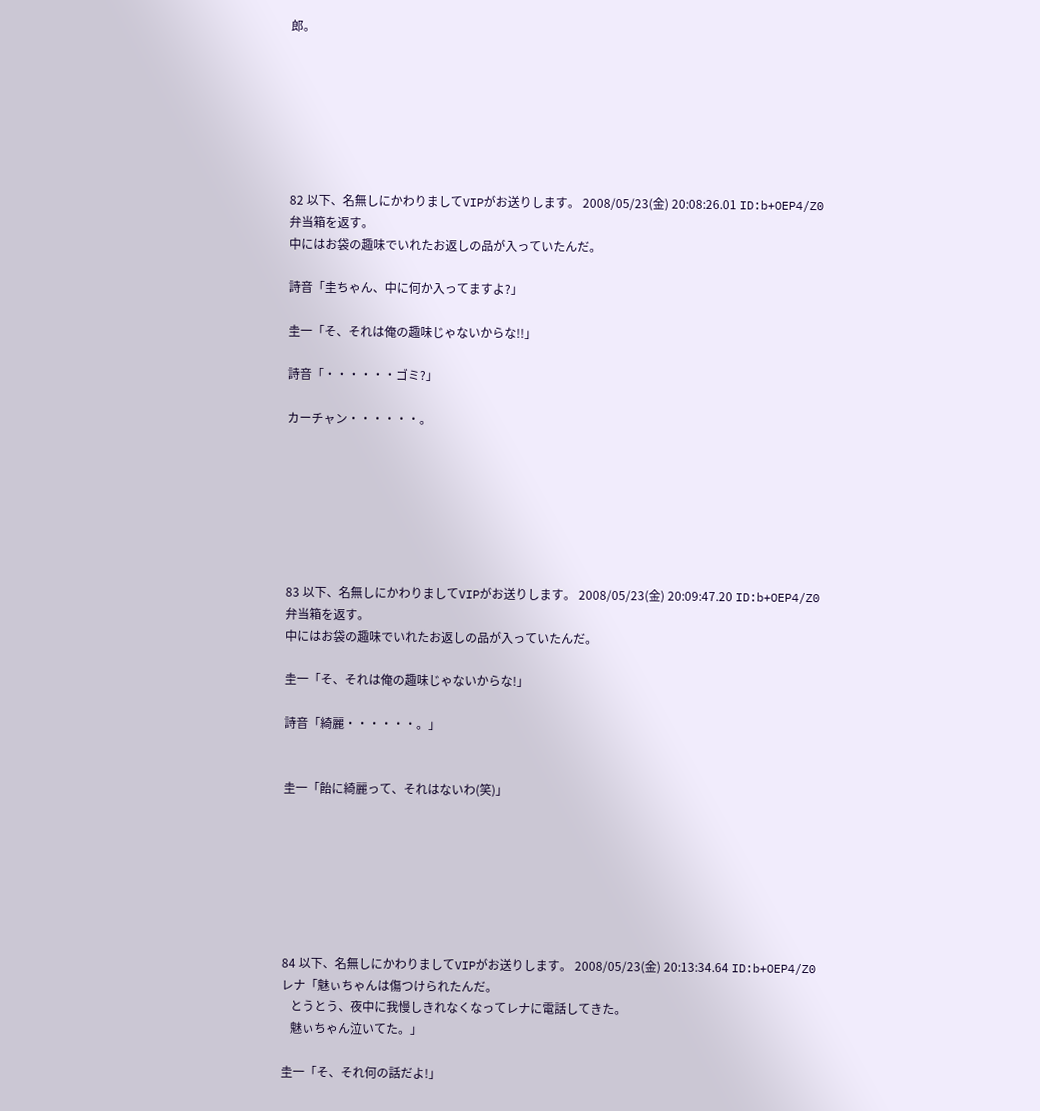郎。







82 以下、名無しにかわりましてVIPがお送りします。 2008/05/23(金) 20:08:26.01 ID:b+OEP4/Z0
弁当箱を返す。
中にはお袋の趣味でいれたお返しの品が入っていたんだ。

詩音「圭ちゃん、中に何か入ってますよ?」

圭一「そ、それは俺の趣味じゃないからな!!」

詩音「・・・・・・ゴミ?」

カーチャン・・・・・・。







83 以下、名無しにかわりましてVIPがお送りします。 2008/05/23(金) 20:09:47.20 ID:b+OEP4/Z0
弁当箱を返す。
中にはお袋の趣味でいれたお返しの品が入っていたんだ。

圭一「そ、それは俺の趣味じゃないからな!」

詩音「綺麗・・・・・・。」


圭一「飴に綺麗って、それはないわ(笑)」







84 以下、名無しにかわりましてVIPがお送りします。 2008/05/23(金) 20:13:34.64 ID:b+OEP4/Z0
レナ「魅ぃちゃんは傷つけられたんだ。
   とうとう、夜中に我慢しきれなくなってレナに電話してきた。
   魅ぃちゃん泣いてた。」

圭一「そ、それ何の話だよ!」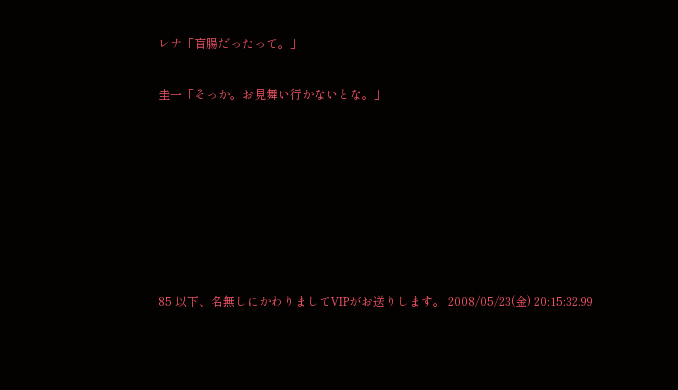レナ「盲腸だったって。」

圭一「そっか。お見舞い行かないとな。」







85 以下、名無しにかわりましてVIPがお送りします。 2008/05/23(金) 20:15:32.99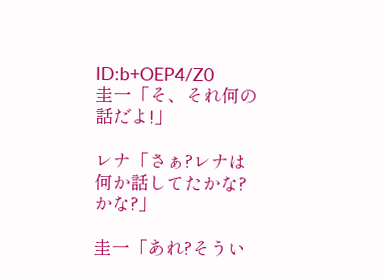ID:b+OEP4/Z0
圭一「そ、それ何の話だよ!」

レナ「さぁ?レナは何か話してたかな?かな?」

圭一「あれ?そうい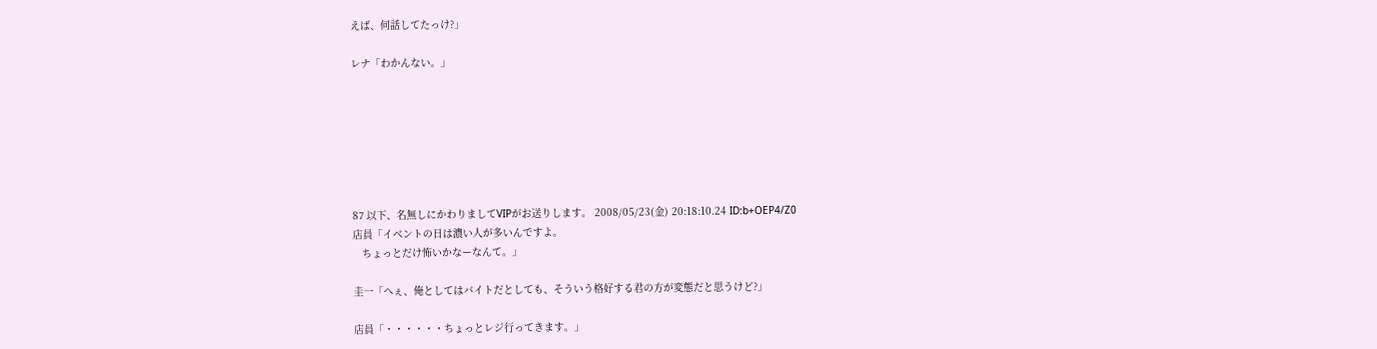えば、何話してたっけ?」

レナ「わかんない。」







87 以下、名無しにかわりましてVIPがお送りします。 2008/05/23(金) 20:18:10.24 ID:b+OEP4/Z0
店員「イベントの日は濃い人が多いんですよ。
   ちょっとだけ怖いかなーなんて。」

圭一「へぇ、俺としてはバイトだとしても、そういう格好する君の方が変態だと思うけど?」

店員「・・・・・・ちょっとレジ行ってきます。」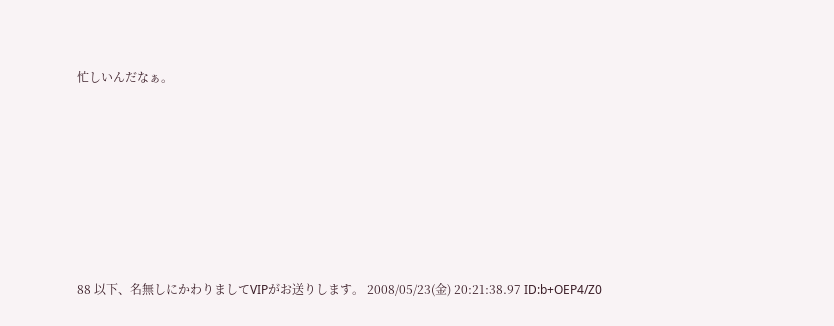忙しいんだなぁ。







88 以下、名無しにかわりましてVIPがお送りします。 2008/05/23(金) 20:21:38.97 ID:b+OEP4/Z0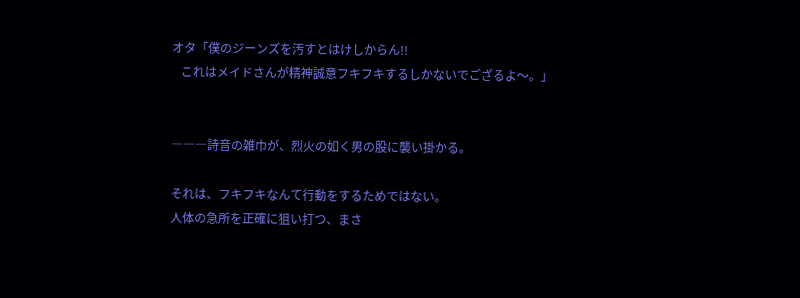オタ「僕のジーンズを汚すとはけしからん!!
   これはメイドさんが精神誠意フキフキするしかないでござるよ〜。」


―――詩音の雑巾が、烈火の如く男の股に襲い掛かる。

それは、フキフキなんて行動をするためではない。
人体の急所を正確に狙い打つ、まさ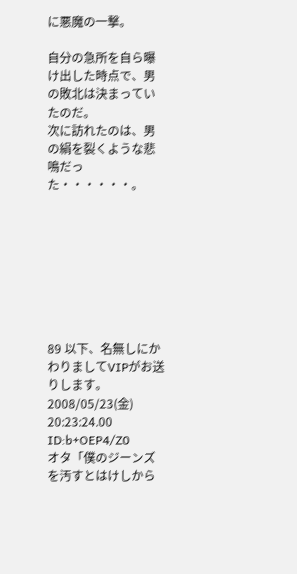に悪魔の一撃。

自分の急所を自ら曝け出した時点で、男の敗北は決まっていたのだ。
次に訪れたのは、男の絹を裂くような悲鳴だった・・・・・・。








89 以下、名無しにかわりましてVIPがお送りします。 2008/05/23(金) 20:23:24.00 ID:b+OEP4/Z0
オタ「僕のジーンズを汚すとはけしから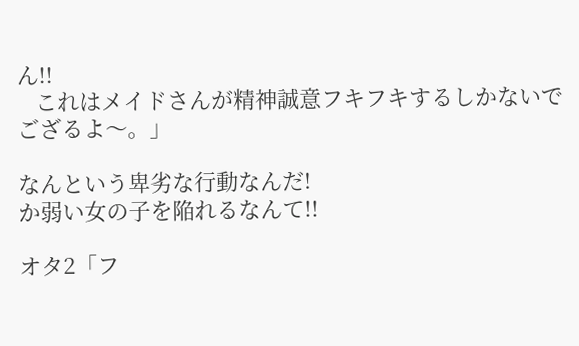ん!!
   これはメイドさんが精神誠意フキフキするしかないでござるよ〜。」

なんという卑劣な行動なんだ!
か弱い女の子を陥れるなんて!!

オタ2「フ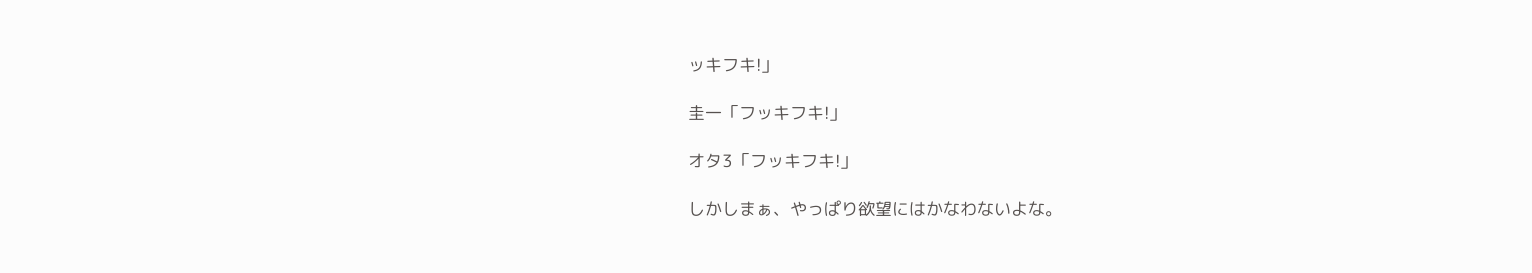ッキフキ!」

圭一「フッキフキ!」

オタ3「フッキフキ!」

しかしまぁ、やっぱり欲望にはかなわないよな。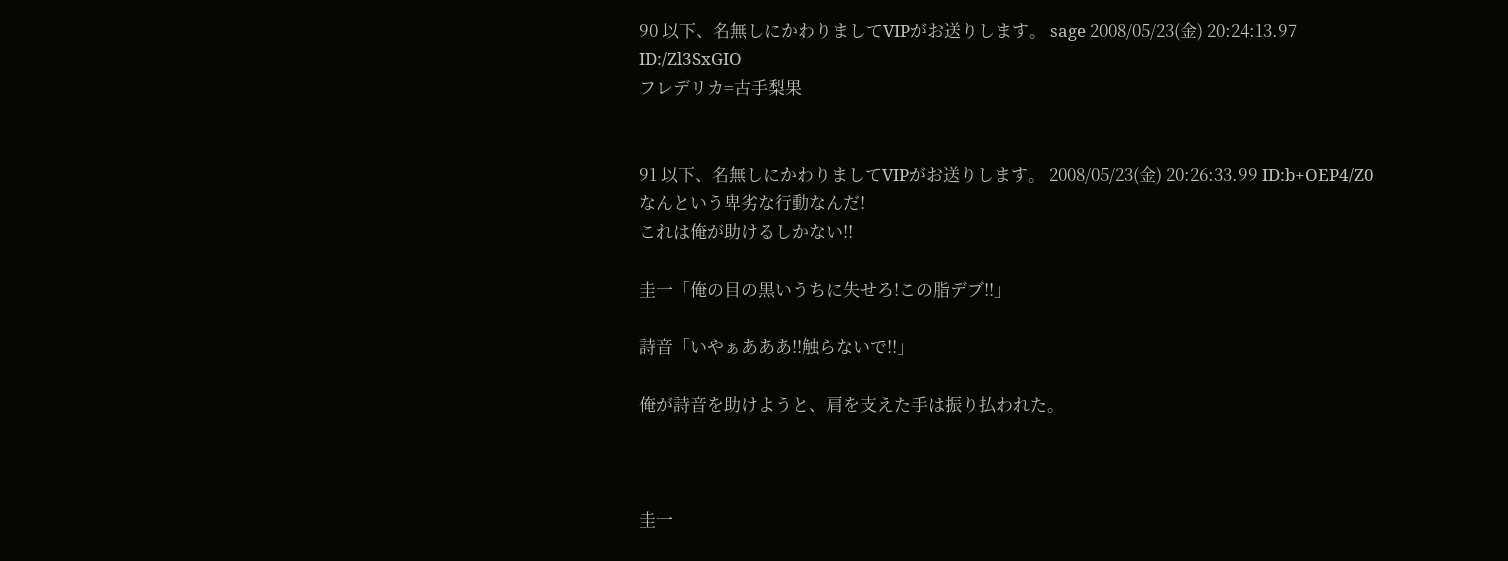90 以下、名無しにかわりましてVIPがお送りします。 sage 2008/05/23(金) 20:24:13.97 ID:/Zl3SxGIO
フレデリカ=古手梨果


91 以下、名無しにかわりましてVIPがお送りします。 2008/05/23(金) 20:26:33.99 ID:b+OEP4/Z0
なんという卑劣な行動なんだ!
これは俺が助けるしかない!!

圭一「俺の目の黒いうちに失せろ!この脂デブ!!」

詩音「いやぁあああ!!触らないで!!」

俺が詩音を助けようと、肩を支えた手は振り払われた。



圭一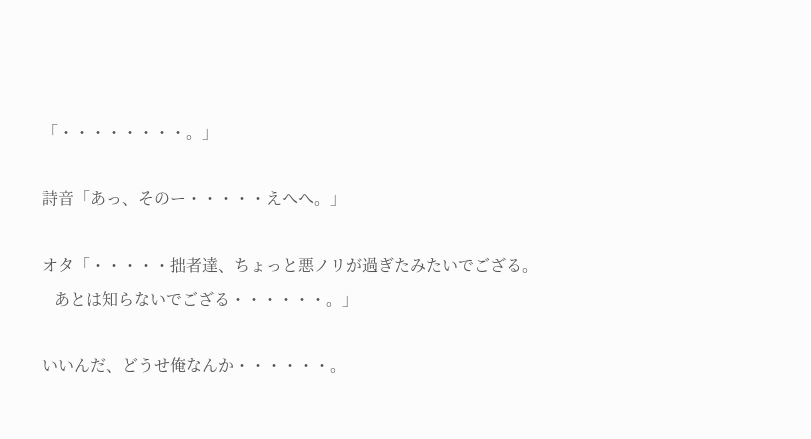「・・・・・・・・。」

詩音「あっ、そのー・・・・・えへへ。」

オタ「・・・・・拙者達、ちょっと悪ノリが過ぎたみたいでござる。
   あとは知らないでござる・・・・・・。」

いいんだ、どうせ俺なんか・・・・・・。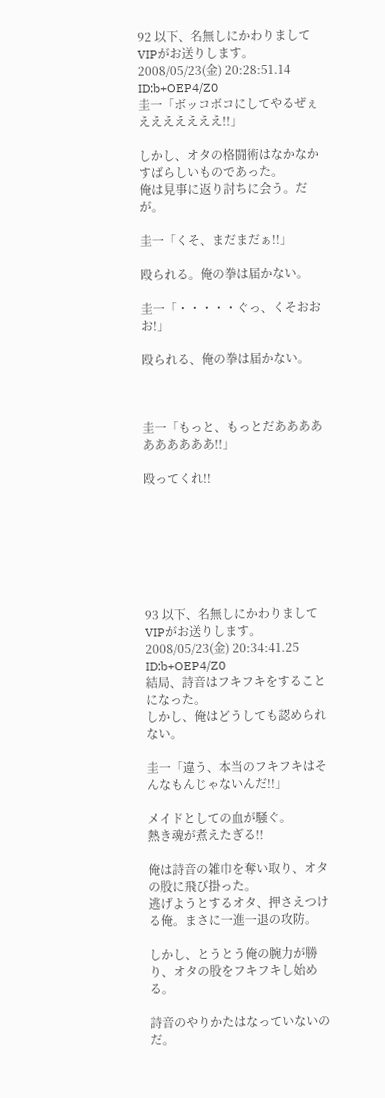92 以下、名無しにかわりましてVIPがお送りします。 2008/05/23(金) 20:28:51.14 ID:b+OEP4/Z0
圭一「ボッコボコにしてやるぜぇえええええええ!!」

しかし、オタの格闘術はなかなかすばらしいものであった。
俺は見事に返り討ちに会う。だが。

圭一「くそ、まだまだぁ!!」

殴られる。俺の拳は届かない。

圭一「・・・・・ぐっ、くそおおお!」

殴られる、俺の拳は届かない。



圭一「もっと、もっとだああああああああああ!!」

殴ってくれ!!







93 以下、名無しにかわりましてVIPがお送りします。 2008/05/23(金) 20:34:41.25 ID:b+OEP4/Z0
結局、詩音はフキフキをすることになった。
しかし、俺はどうしても認められない。

圭一「違う、本当のフキフキはそんなもんじゃないんだ!!」

メイドとしての血が騒ぐ。
熱き魂が煮えたぎる!!

俺は詩音の雑巾を奪い取り、オタの股に飛び掛った。
逃げようとするオタ、押さえつける俺。まさに一進一退の攻防。

しかし、とうとう俺の腕力が勝り、オタの股をフキフキし始める。

詩音のやりかたはなっていないのだ。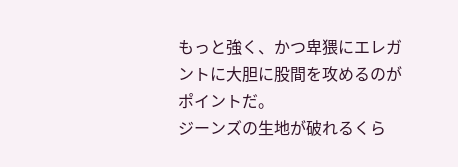もっと強く、かつ卑猥にエレガントに大胆に股間を攻めるのがポイントだ。
ジーンズの生地が破れるくら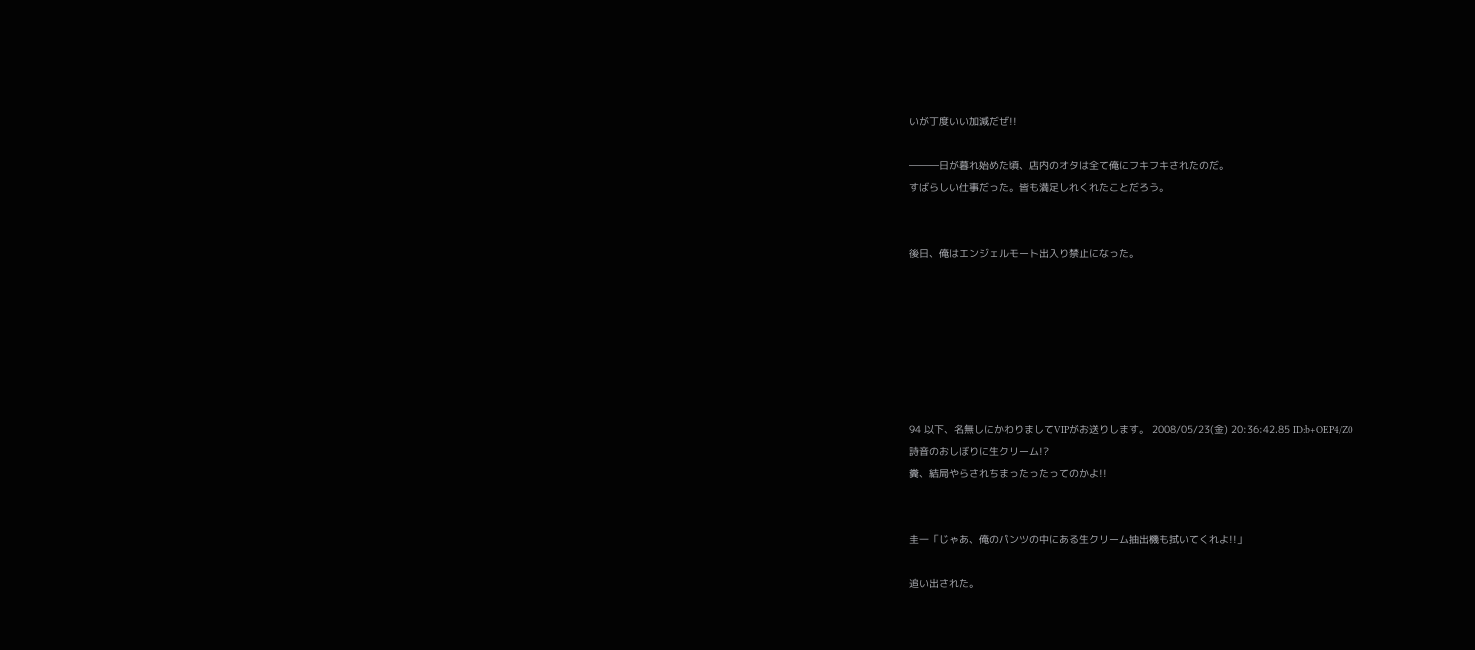いが丁度いい加減だぜ!!

―――日が暮れ始めた頃、店内のオタは全て俺にフキフキされたのだ。
すばらしい仕事だった。皆も満足しれくれたことだろう。


後日、俺はエンジェルモート出入り禁止になった。







94 以下、名無しにかわりましてVIPがお送りします。 2008/05/23(金) 20:36:42.85 ID:b+OEP4/Z0
詩音のおしぼりに生クリーム!?
糞、結局やらされちまったったってのかよ!!


圭一「じゃあ、俺のパンツの中にある生クリーム抽出機も拭いてくれよ!!」

追い出された。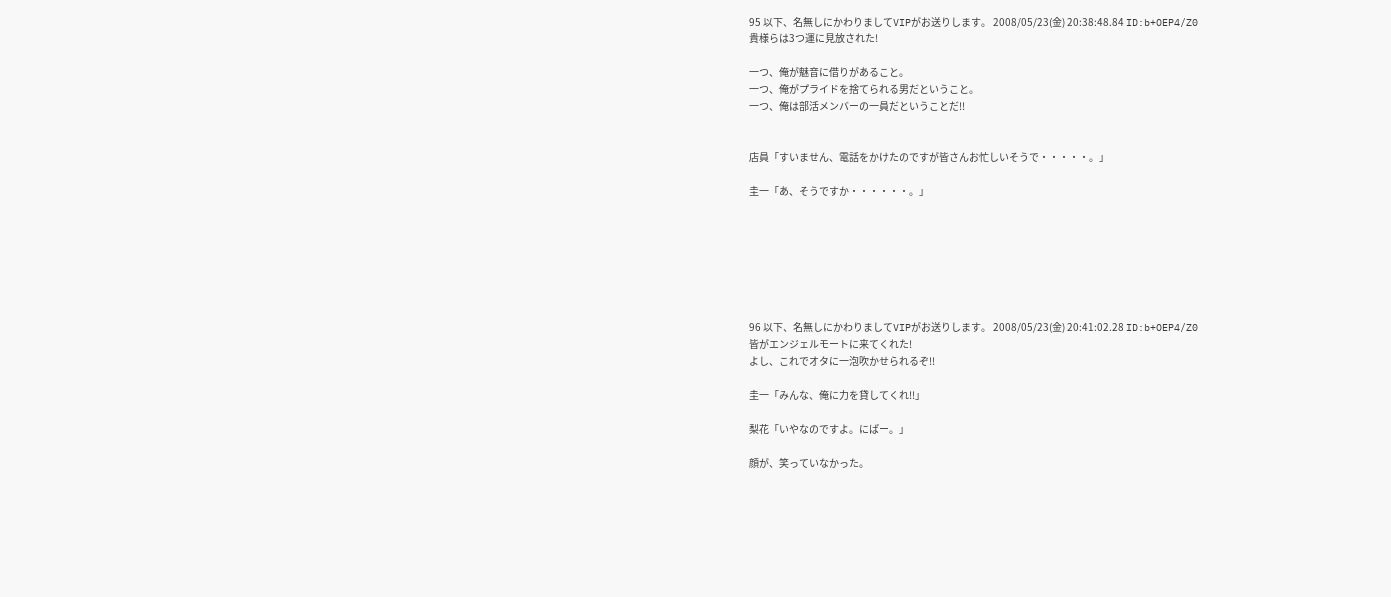95 以下、名無しにかわりましてVIPがお送りします。 2008/05/23(金) 20:38:48.84 ID:b+OEP4/Z0
貴様らは3つ運に見放された!

一つ、俺が魅音に借りがあること。
一つ、俺がプライドを捨てられる男だということ。
一つ、俺は部活メンバーの一員だということだ!!


店員「すいません、電話をかけたのですが皆さんお忙しいそうで・・・・・。」

圭一「あ、そうですか・・・・・・。」







96 以下、名無しにかわりましてVIPがお送りします。 2008/05/23(金) 20:41:02.28 ID:b+OEP4/Z0
皆がエンジェルモートに来てくれた!
よし、これでオタに一泡吹かせられるぞ!!

圭一「みんな、俺に力を貸してくれ!!」

梨花「いやなのですよ。にぱー。」

顔が、笑っていなかった。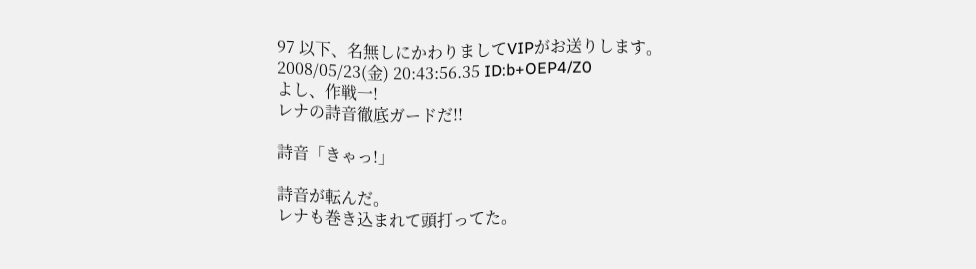97 以下、名無しにかわりましてVIPがお送りします。 2008/05/23(金) 20:43:56.35 ID:b+OEP4/Z0
よし、作戦一!
レナの詩音徹底ガードだ!!

詩音「きゃっ!」

詩音が転んだ。
レナも巻き込まれて頭打ってた。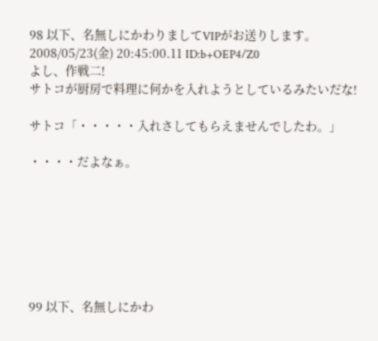98 以下、名無しにかわりましてVIPがお送りします。 2008/05/23(金) 20:45:00.11 ID:b+OEP4/Z0
よし、作戦二!
サトコが厨房で料理に何かを入れようとしているみたいだな!

サトコ「・・・・・入れさしてもらえませんでしたわ。」

・・・・だよなぁ。







99 以下、名無しにかわ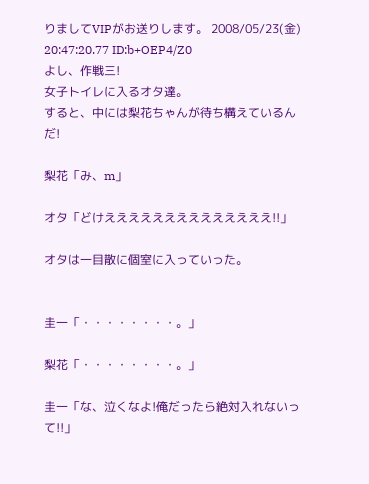りましてVIPがお送りします。 2008/05/23(金) 20:47:20.77 ID:b+OEP4/Z0
よし、作戦三!
女子トイレに入るオタ達。
すると、中には梨花ちゃんが待ち構えているんだ!

梨花「み、m」

オタ「どけええええええええええええええ!!」

オタは一目散に個室に入っていった。


圭一「・・・・・・・・。」

梨花「・・・・・・・・。」

圭一「な、泣くなよ!俺だったら絶対入れないって!!」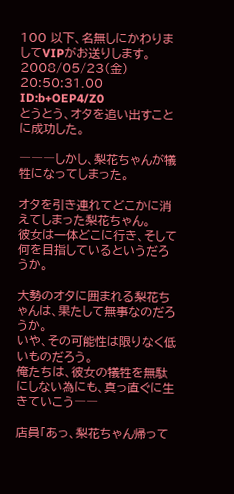100 以下、名無しにかわりましてVIPがお送りします。 2008/05/23(金) 20:50:31.00 ID:b+OEP4/Z0
とうとう、オタを追い出すことに成功した。

―――しかし、梨花ちゃんが犠牲になってしまった。

オタを引き連れてどこかに消えてしまった梨花ちゃん。
彼女は一体どこに行き、そして何を目指しているというだろうか。

大勢のオタに囲まれる梨花ちゃんは、果たして無事なのだろうか。
いや、その可能性は限りなく低いものだろう。
俺たちは、彼女の犠牲を無駄にしない為にも、真っ直ぐに生きていこう――

店員「あっ、梨花ちゃん帰って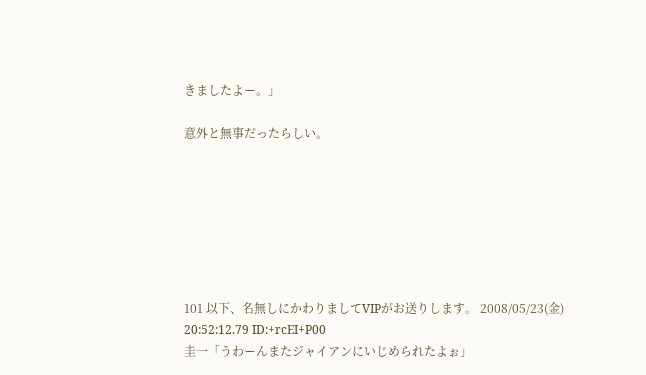きましたよー。」

意外と無事だったらしい。







101 以下、名無しにかわりましてVIPがお送りします。 2008/05/23(金) 20:52:12.79 ID:+rcEI+P00
圭一「うわーんまたジャイアンにいじめられたよぉ」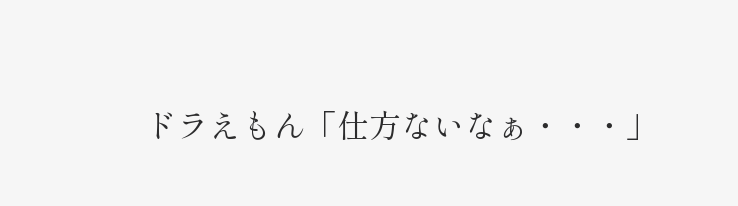ドラえもん「仕方ないなぁ・・・」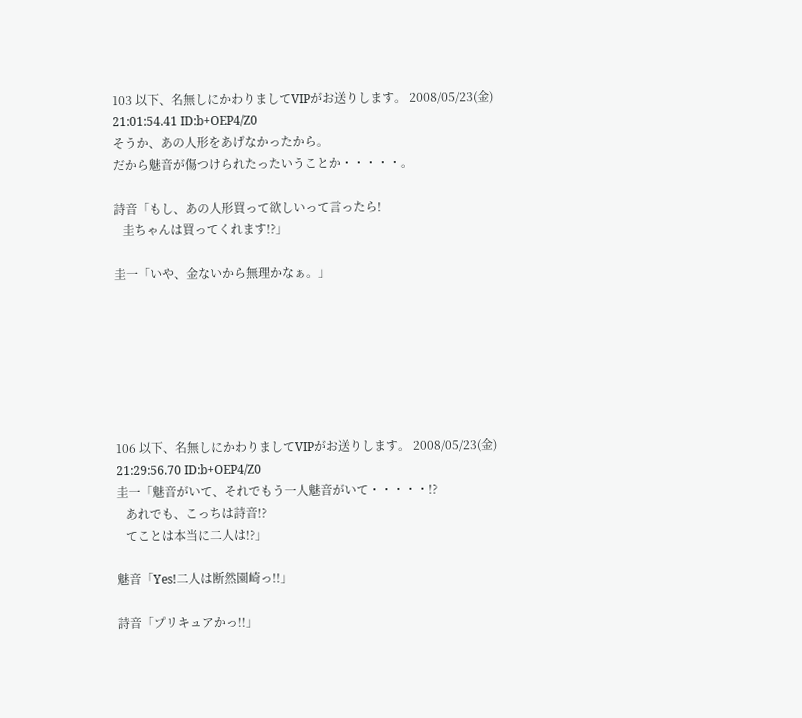103 以下、名無しにかわりましてVIPがお送りします。 2008/05/23(金) 21:01:54.41 ID:b+OEP4/Z0
そうか、あの人形をあげなかったから。
だから魅音が傷つけられたったいうことか・・・・・。

詩音「もし、あの人形買って欲しいって言ったら!
   圭ちゃんは買ってくれます!?」

圭一「いや、金ないから無理かなぁ。」







106 以下、名無しにかわりましてVIPがお送りします。 2008/05/23(金) 21:29:56.70 ID:b+OEP4/Z0
圭一「魅音がいて、それでもう一人魅音がいて・・・・・!?
   あれでも、こっちは詩音!?
   てことは本当に二人は!?」

魅音「Yes!二人は断然園崎っ!!」

詩音「プリキュアかっ!!」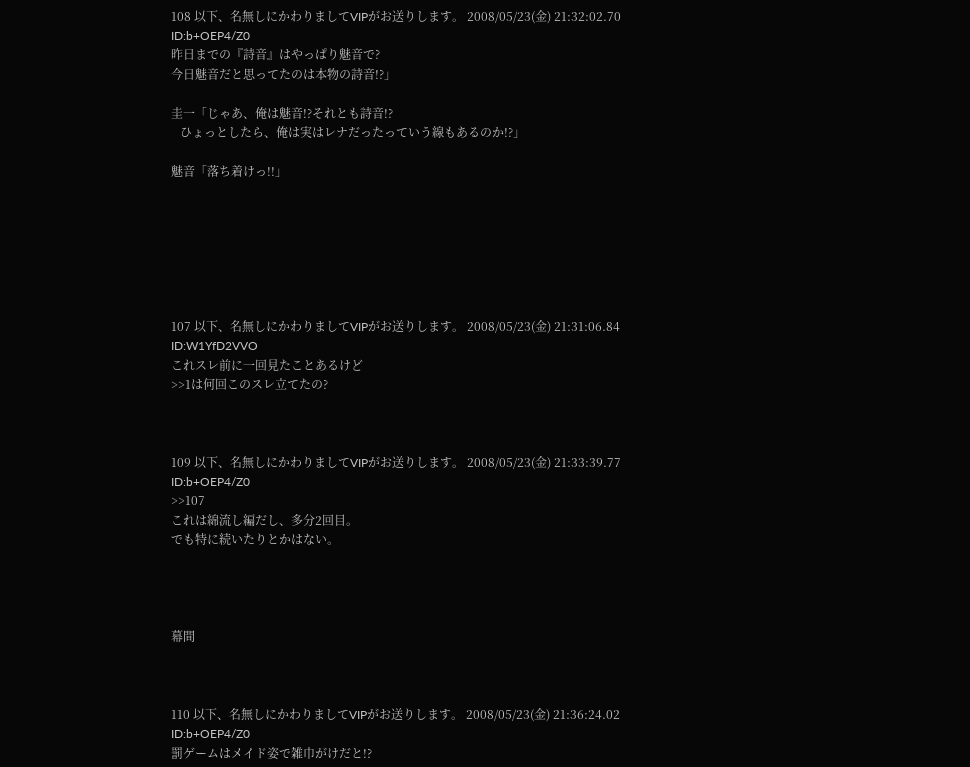108 以下、名無しにかわりましてVIPがお送りします。 2008/05/23(金) 21:32:02.70 ID:b+OEP4/Z0
昨日までの『詩音』はやっぱり魅音で?
今日魅音だと思ってたのは本物の詩音!?」

圭一「じゃあ、俺は魅音!?それとも詩音!?
   ひょっとしたら、俺は実はレナだったっていう線もあるのか!?」

魅音「落ち着けっ!!」







107 以下、名無しにかわりましてVIPがお送りします。 2008/05/23(金) 21:31:06.84 ID:W1YfD2VVO
これスレ前に一回見たことあるけど
>>1は何回このスレ立てたの?



109 以下、名無しにかわりましてVIPがお送りします。 2008/05/23(金) 21:33:39.77 ID:b+OEP4/Z0
>>107
これは綿流し編だし、多分2回目。
でも特に続いたりとかはない。




幕間



110 以下、名無しにかわりましてVIPがお送りします。 2008/05/23(金) 21:36:24.02 ID:b+OEP4/Z0
罰ゲームはメイド姿で雑巾がけだと!?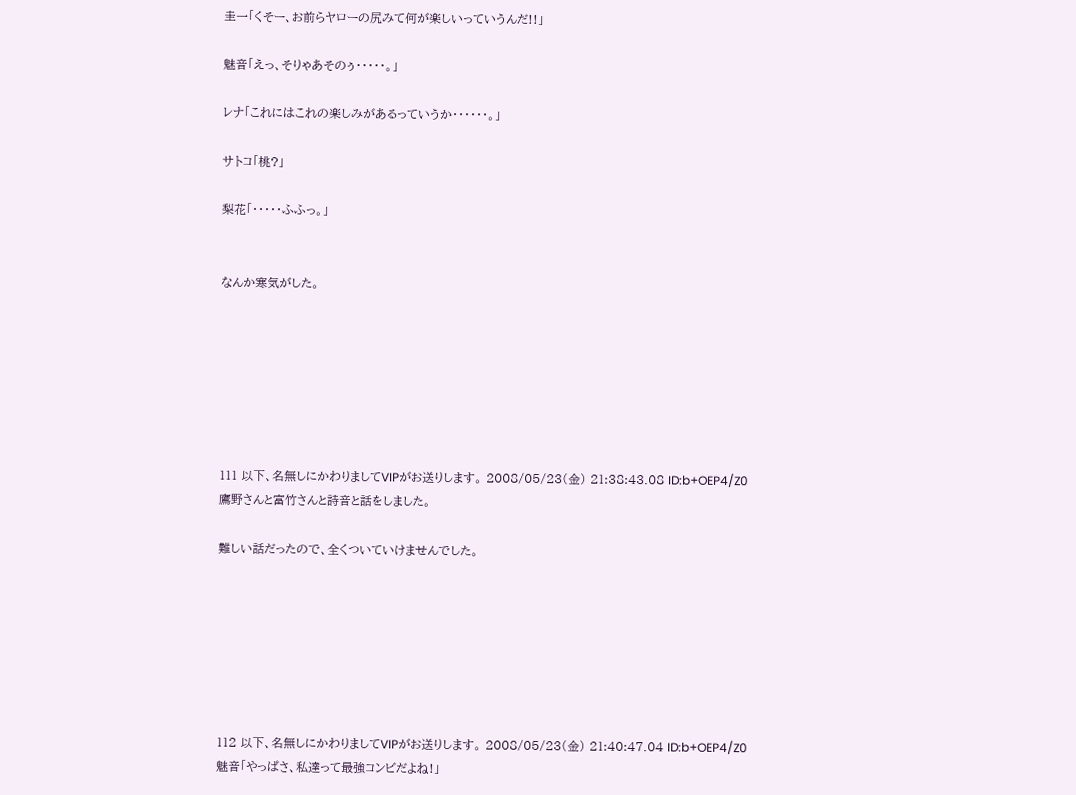圭一「くそー、お前らヤローの尻みて何が楽しいっていうんだ!!」

魅音「えっ、そりゃあそのぅ・・・・・。」

レナ「これにはこれの楽しみがあるっていうか・・・・・・。」

サトコ「桃?」

梨花「・・・・・ふふっ。」


なんか寒気がした。







111 以下、名無しにかわりましてVIPがお送りします。 2008/05/23(金) 21:38:43.08 ID:b+OEP4/Z0
鷹野さんと富竹さんと詩音と話をしました。

難しい話だったので、全くついていけませんでした。







112 以下、名無しにかわりましてVIPがお送りします。 2008/05/23(金) 21:40:47.04 ID:b+OEP4/Z0
魅音「やっぱさ、私達って最強コンビだよね!」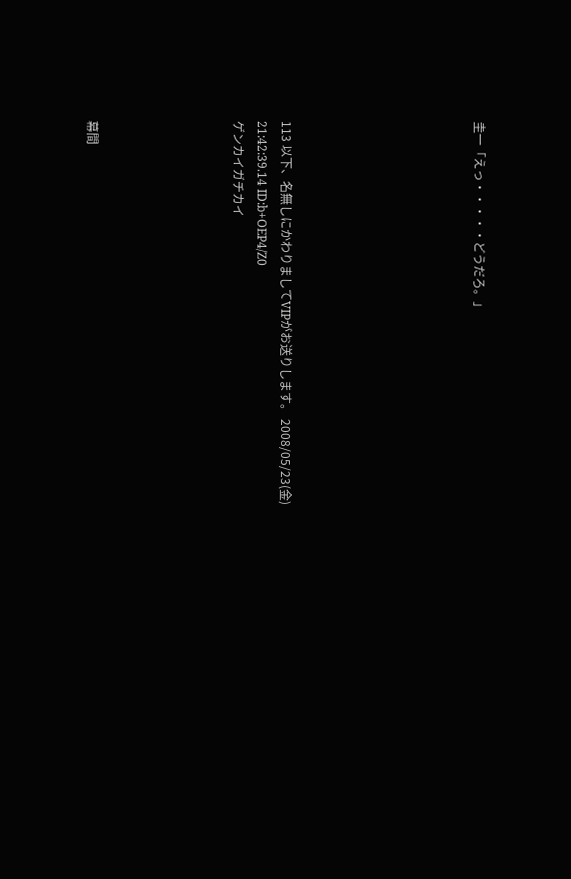圭一「えっ・・・・・どうだろ。」







113 以下、名無しにかわりましてVIPがお送りします。 2008/05/23(金) 21:42:39.14 ID:b+OEP4/Z0
ゲンカイガチカイ





幕間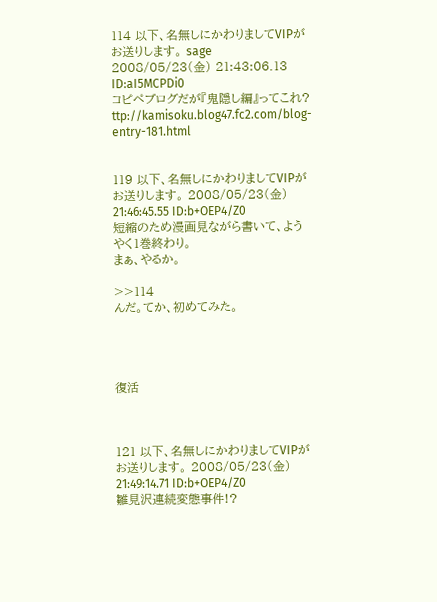114 以下、名無しにかわりましてVIPがお送りします。 sage 2008/05/23(金) 21:43:06.13 ID:aI5MCPDi0
コピペブログだが『鬼隠し編』ってこれ?
ttp://kamisoku.blog47.fc2.com/blog-entry-181.html


119 以下、名無しにかわりましてVIPがお送りします。 2008/05/23(金) 21:46:45.55 ID:b+OEP4/Z0
短縮のため漫画見ながら書いて、ようやく1巻終わり。
まぁ、やるか。

>>114
んだ。てか、初めてみた。




復活



121 以下、名無しにかわりましてVIPがお送りします。 2008/05/23(金) 21:49:14.71 ID:b+OEP4/Z0
雛見沢連続変態事件!?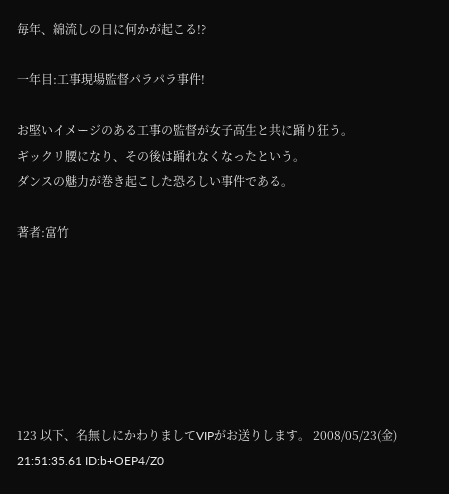毎年、綿流しの日に何かが起こる!?

一年目:工事現場監督パラパラ事件!

お堅いイメージのある工事の監督が女子高生と共に踊り狂う。
ギックリ腰になり、その後は踊れなくなったという。
ダンスの魅力が巻き起こした恐ろしい事件である。

著者:富竹







123 以下、名無しにかわりましてVIPがお送りします。 2008/05/23(金) 21:51:35.61 ID:b+OEP4/Z0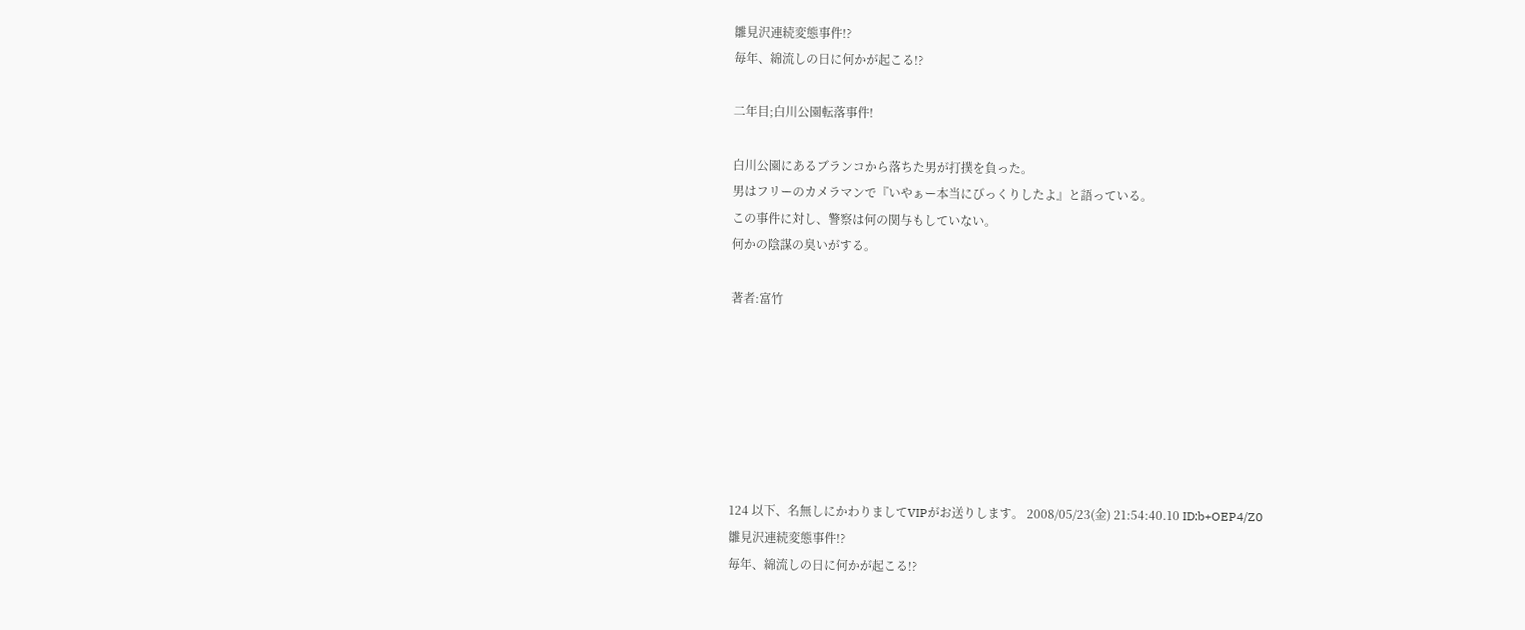雛見沢連続変態事件!?
毎年、綿流しの日に何かが起こる!?

二年目;白川公園転落事件!

白川公園にあるブランコから落ちた男が打撲を負った。
男はフリーのカメラマンで『いやぁー本当にびっくりしたよ』と語っている。
この事件に対し、警察は何の関与もしていない。
何かの陰謀の臭いがする。

著者:富竹







124 以下、名無しにかわりましてVIPがお送りします。 2008/05/23(金) 21:54:40.10 ID:b+OEP4/Z0
雛見沢連続変態事件!?
毎年、綿流しの日に何かが起こる!?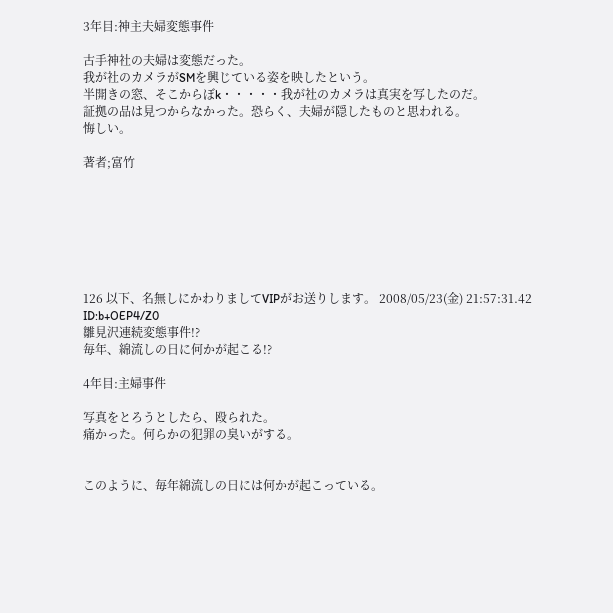3年目:神主夫婦変態事件

古手神社の夫婦は変態だった。
我が社のカメラがSMを興じている姿を映したという。
半開きの窓、そこからぼk・・・・・我が社のカメラは真実を写したのだ。
証拠の品は見つからなかった。恐らく、夫婦が隠したものと思われる。
悔しい。

著者;富竹







126 以下、名無しにかわりましてVIPがお送りします。 2008/05/23(金) 21:57:31.42 ID:b+OEP4/Z0
雛見沢連続変態事件!?
毎年、綿流しの日に何かが起こる!?

4年目:主婦事件

写真をとろうとしたら、殴られた。
痛かった。何らかの犯罪の臭いがする。


このように、毎年綿流しの日には何かが起こっている。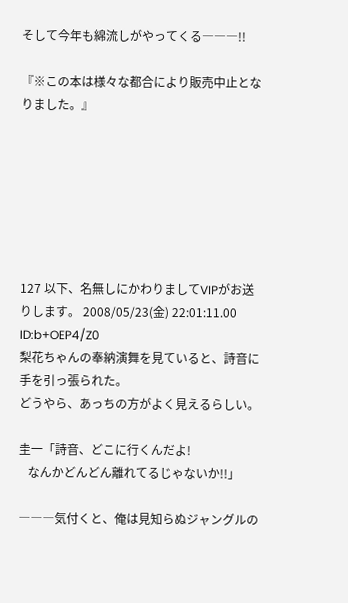そして今年も綿流しがやってくる―――!!

『※この本は様々な都合により販売中止となりました。』







127 以下、名無しにかわりましてVIPがお送りします。 2008/05/23(金) 22:01:11.00 ID:b+OEP4/Z0
梨花ちゃんの奉納演舞を見ていると、詩音に手を引っ張られた。
どうやら、あっちの方がよく見えるらしい。

圭一「詩音、どこに行くんだよ!
   なんかどんどん離れてるじゃないか!!」

―――気付くと、俺は見知らぬジャングルの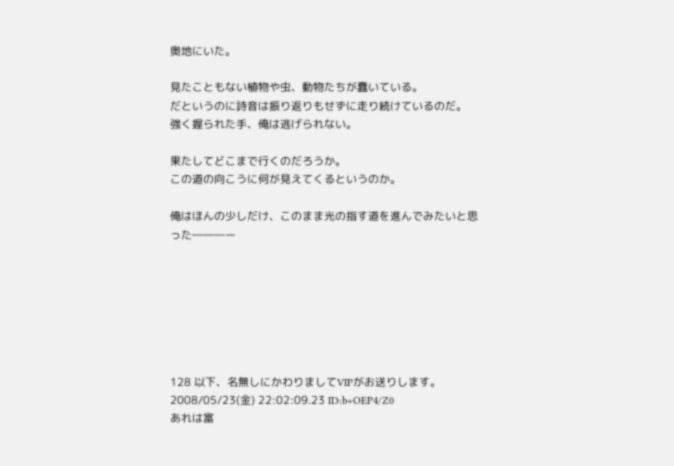奥地にいた。

見たこともない植物や虫、動物たちが蠢いている。
だというのに詩音は振り返りもせずに走り続けているのだ。
強く握られた手、俺は逃げられない。

果たしてどこまで行くのだろうか。
この道の向こうに何が見えてくるというのか。

俺はほんの少しだけ、このまま光の指す道を進んでみたいと思った―――ー







128 以下、名無しにかわりましてVIPがお送りします。 2008/05/23(金) 22:02:09.23 ID:b+OEP4/Z0
あれは富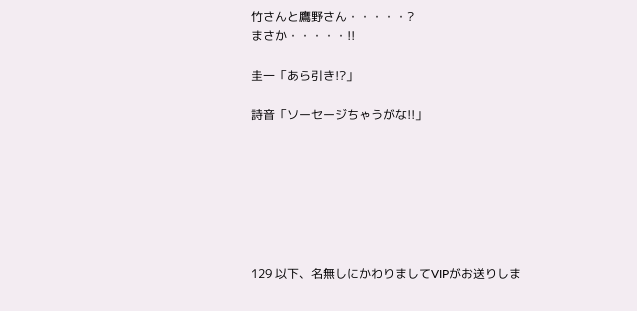竹さんと鷹野さん・・・・・?
まさか・・・・・!!

圭一「あら引き!?」

詩音「ソーセージちゃうがな!!」







129 以下、名無しにかわりましてVIPがお送りしま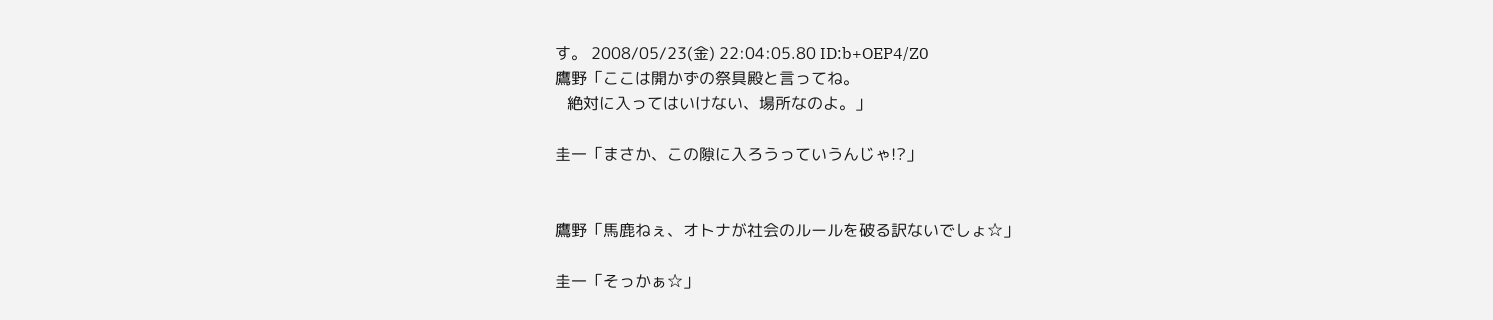す。 2008/05/23(金) 22:04:05.80 ID:b+OEP4/Z0
鷹野「ここは開かずの祭具殿と言ってね。
   絶対に入ってはいけない、場所なのよ。」

圭一「まさか、この隙に入ろうっていうんじゃ!?」


鷹野「馬鹿ねぇ、オトナが社会のルールを破る訳ないでしょ☆」

圭一「そっかぁ☆」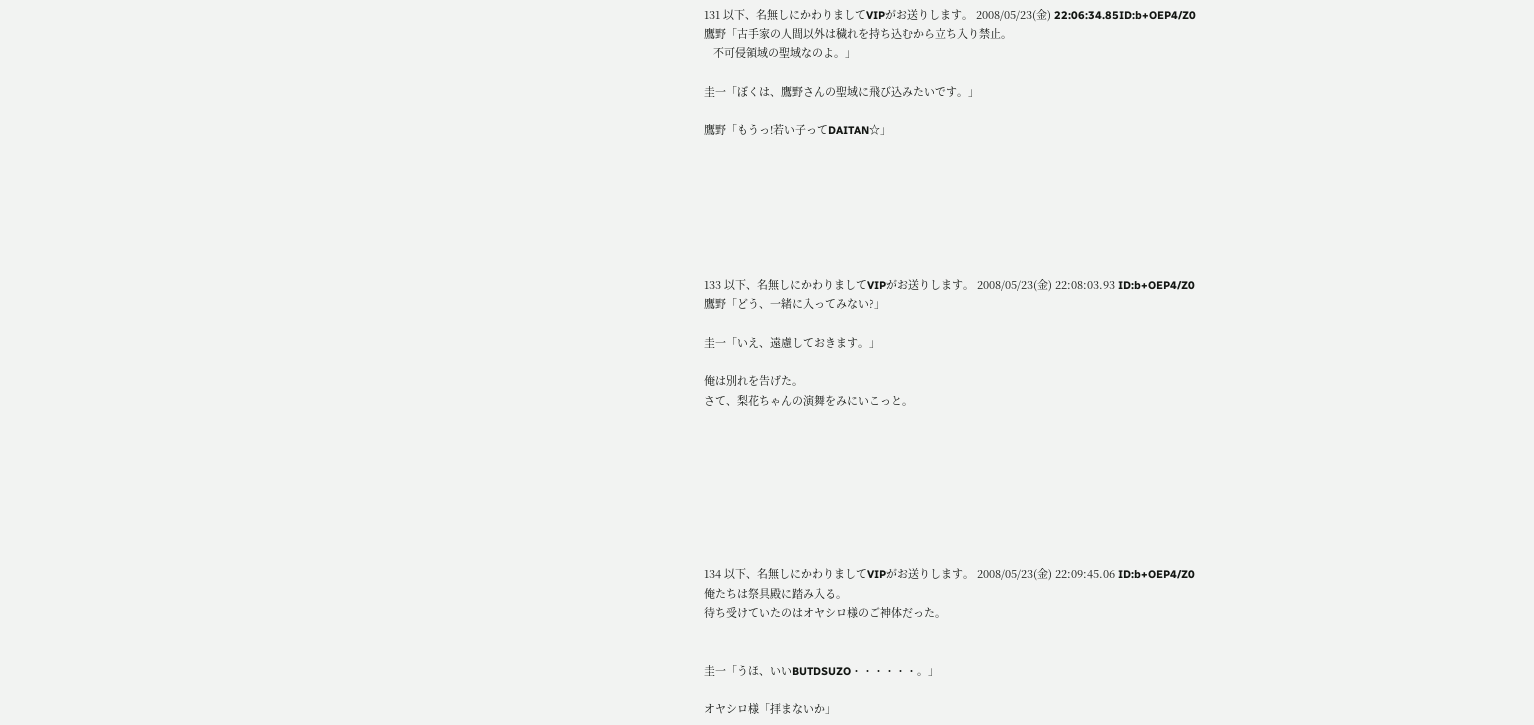131 以下、名無しにかわりましてVIPがお送りします。 2008/05/23(金) 22:06:34.85ID:b+OEP4/Z0
鷹野「古手家の人間以外は穢れを持ち込むから立ち入り禁止。
   不可侵領域の聖域なのよ。」

圭一「ぼくは、鷹野さんの聖域に飛び込みたいです。」

鷹野「もうっ!若い子ってDAITAN☆」







133 以下、名無しにかわりましてVIPがお送りします。 2008/05/23(金) 22:08:03.93 ID:b+OEP4/Z0
鷹野「どう、一緒に入ってみない?」

圭一「いえ、遠慮しておきます。」

俺は別れを告げた。
さて、梨花ちゃんの演舞をみにいこっと。








134 以下、名無しにかわりましてVIPがお送りします。 2008/05/23(金) 22:09:45.06 ID:b+OEP4/Z0
俺たちは祭具殿に踏み入る。
待ち受けていたのはオヤシロ様のご神体だった。


圭一「うほ、いいBUTDSUZO・・・・・・。」

オヤシロ様「拝まないか」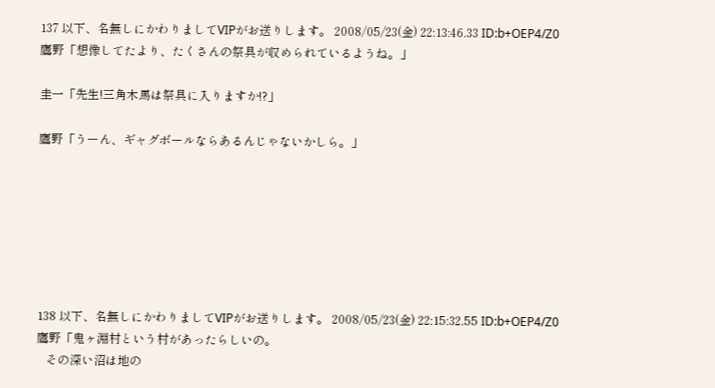137 以下、名無しにかわりましてVIPがお送りします。 2008/05/23(金) 22:13:46.33 ID:b+OEP4/Z0
鷹野「想像してたより、たくさんの祭具が収められているようね。」

圭一「先生!三角木馬は祭具に入りますか!?」

鷹野「うーん、ギャグボールならあるんじゃないかしら。」







138 以下、名無しにかわりましてVIPがお送りします。 2008/05/23(金) 22:15:32.55 ID:b+OEP4/Z0
鷹野「鬼ヶ淵村という村があったらしいの。
   その深い沼は地の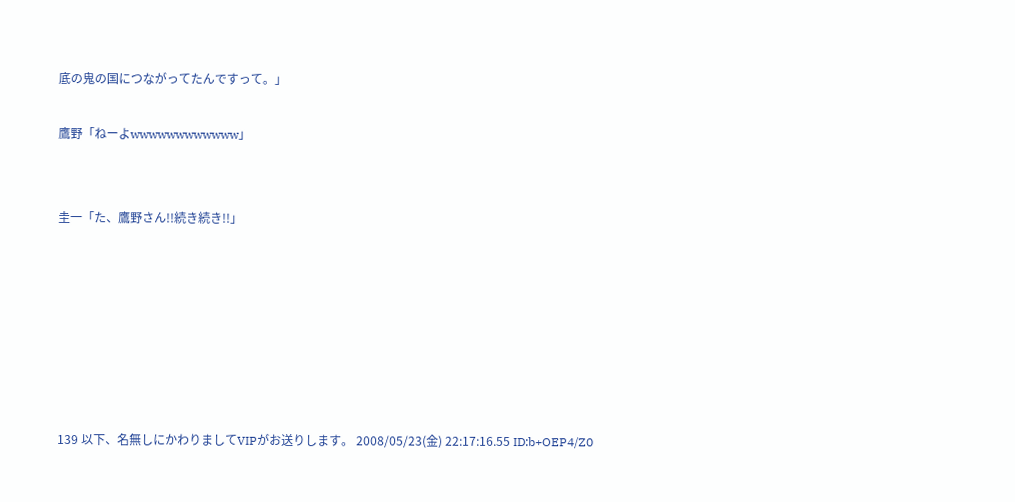底の鬼の国につながってたんですって。」

鷹野「ねーよwwwwwwwwwwww」


圭一「た、鷹野さん!!続き続き!!」







139 以下、名無しにかわりましてVIPがお送りします。 2008/05/23(金) 22:17:16.55 ID:b+OEP4/Z0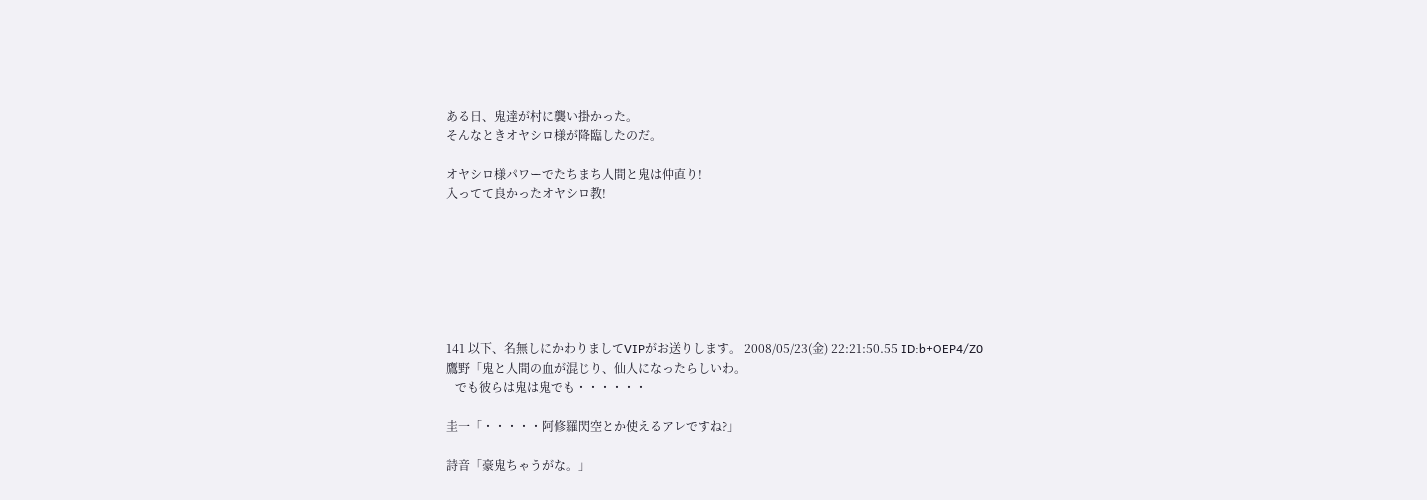ある日、鬼達が村に襲い掛かった。
そんなときオヤシロ様が降臨したのだ。

オヤシロ様パワーでたちまち人間と鬼は仲直り!
入ってて良かったオヤシロ教!







141 以下、名無しにかわりましてVIPがお送りします。 2008/05/23(金) 22:21:50.55 ID:b+OEP4/Z0
鷹野「鬼と人間の血が混じり、仙人になったらしいわ。
   でも彼らは鬼は鬼でも・・・・・・

圭一「・・・・・阿修羅閃空とか使えるアレですね?」

詩音「豪鬼ちゃうがな。」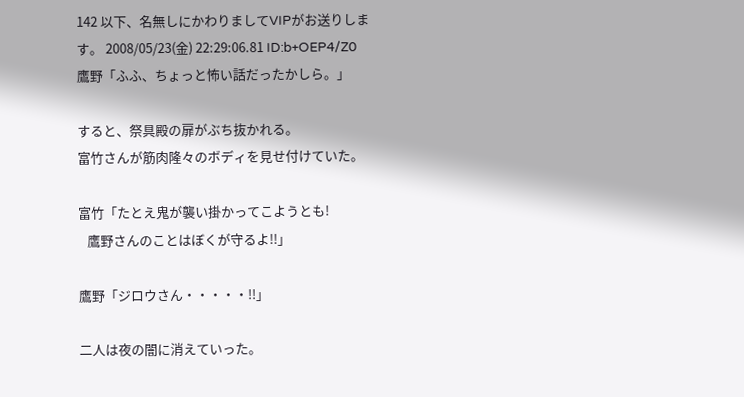142 以下、名無しにかわりましてVIPがお送りします。 2008/05/23(金) 22:29:06.81 ID:b+OEP4/Z0
鷹野「ふふ、ちょっと怖い話だったかしら。」

すると、祭具殿の扉がぶち抜かれる。
富竹さんが筋肉隆々のボディを見せ付けていた。

富竹「たとえ鬼が襲い掛かってこようとも!
   鷹野さんのことはぼくが守るよ!!」

鷹野「ジロウさん・・・・・!!」

二人は夜の闇に消えていった。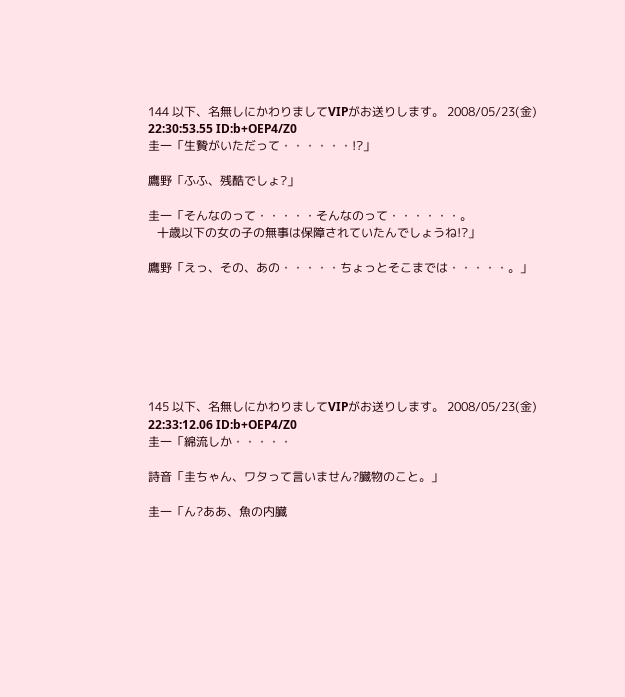144 以下、名無しにかわりましてVIPがお送りします。 2008/05/23(金) 22:30:53.55 ID:b+OEP4/Z0
圭一「生贄がいただって・・・・・・!?」

鷹野「ふふ、残酷でしょ?」

圭一「そんなのって・・・・・そんなのって・・・・・・。
   十歳以下の女の子の無事は保障されていたんでしょうね!?」

鷹野「えっ、その、あの・・・・・ちょっとそこまでは・・・・・。」







145 以下、名無しにかわりましてVIPがお送りします。 2008/05/23(金) 22:33:12.06 ID:b+OEP4/Z0
圭一「綿流しか・・・・・

詩音「圭ちゃん、ワタって言いません?臓物のこと。」

圭一「ん?ああ、魚の内臓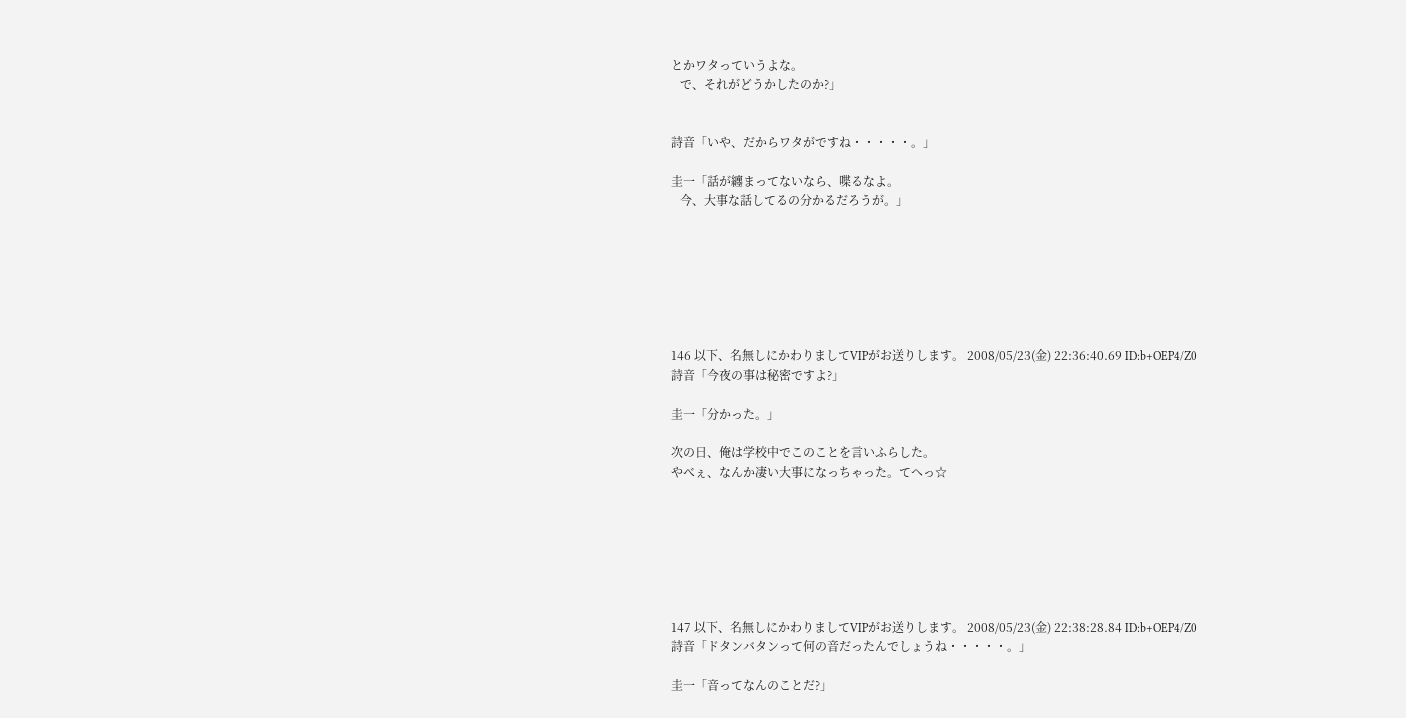とかワタっていうよな。
   で、それがどうかしたのか?」


詩音「いや、だからワタがですね・・・・・。」

圭一「話が纏まってないなら、喋るなよ。
   今、大事な話してるの分かるだろうが。」







146 以下、名無しにかわりましてVIPがお送りします。 2008/05/23(金) 22:36:40.69 ID:b+OEP4/Z0
詩音「今夜の事は秘密ですよ?」

圭一「分かった。」

次の日、俺は学校中でこのことを言いふらした。
やべぇ、なんか凄い大事になっちゃった。てへっ☆







147 以下、名無しにかわりましてVIPがお送りします。 2008/05/23(金) 22:38:28.84 ID:b+OEP4/Z0
詩音「ドタンバタンって何の音だったんでしょうね・・・・・。」

圭一「音ってなんのことだ?」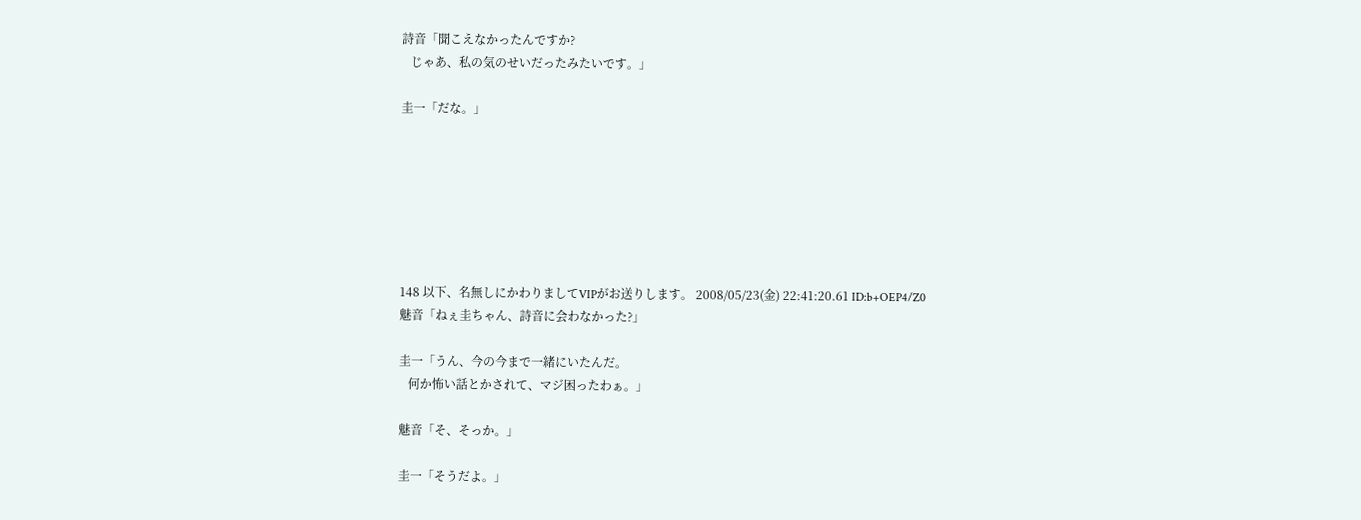詩音「聞こえなかったんですか?
   じゃあ、私の気のせいだったみたいです。」

圭一「だな。」







148 以下、名無しにかわりましてVIPがお送りします。 2008/05/23(金) 22:41:20.61 ID:b+OEP4/Z0
魅音「ねぇ圭ちゃん、詩音に会わなかった?」

圭一「うん、今の今まで一緒にいたんだ。
   何か怖い話とかされて、マジ困ったわぁ。」

魅音「そ、そっか。」

圭一「そうだよ。」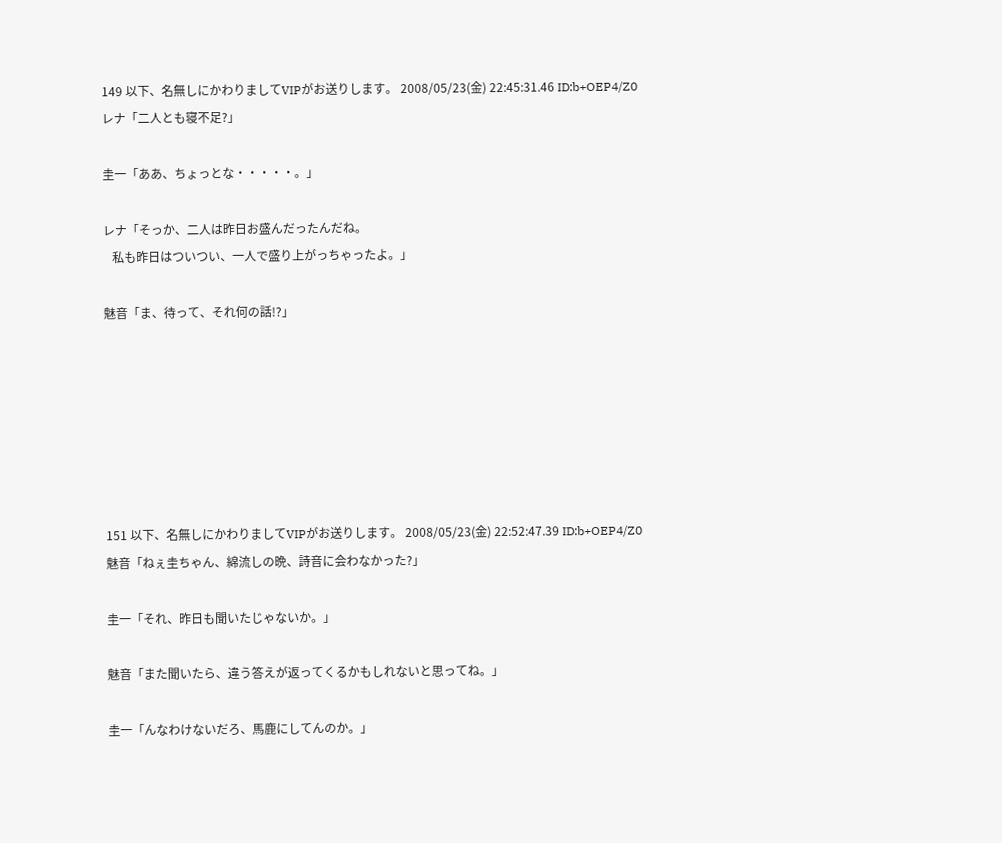149 以下、名無しにかわりましてVIPがお送りします。 2008/05/23(金) 22:45:31.46 ID:b+OEP4/Z0
レナ「二人とも寝不足?」

圭一「ああ、ちょっとな・・・・・。」

レナ「そっか、二人は昨日お盛んだったんだね。
   私も昨日はついつい、一人で盛り上がっちゃったよ。」

魅音「ま、待って、それ何の話!?」







151 以下、名無しにかわりましてVIPがお送りします。 2008/05/23(金) 22:52:47.39 ID:b+OEP4/Z0
魅音「ねぇ圭ちゃん、綿流しの晩、詩音に会わなかった?」

圭一「それ、昨日も聞いたじゃないか。」

魅音「また聞いたら、違う答えが返ってくるかもしれないと思ってね。」

圭一「んなわけないだろ、馬鹿にしてんのか。」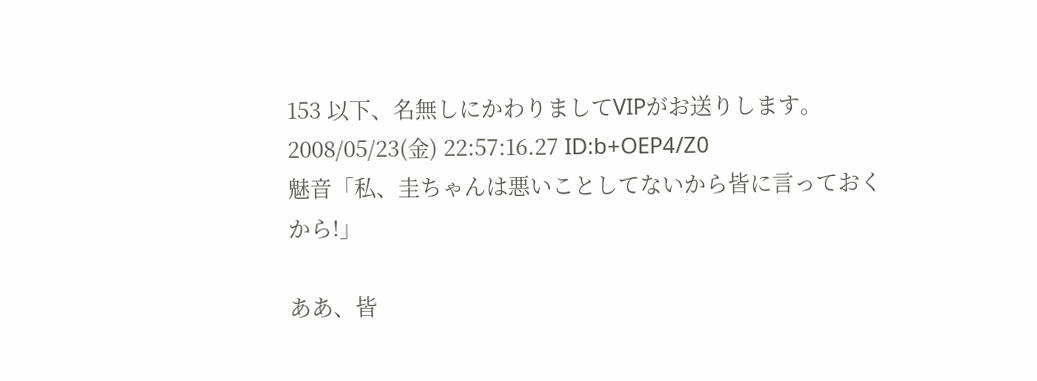153 以下、名無しにかわりましてVIPがお送りします。 2008/05/23(金) 22:57:16.27 ID:b+OEP4/Z0
魅音「私、圭ちゃんは悪いことしてないから皆に言っておくから!」

ああ、皆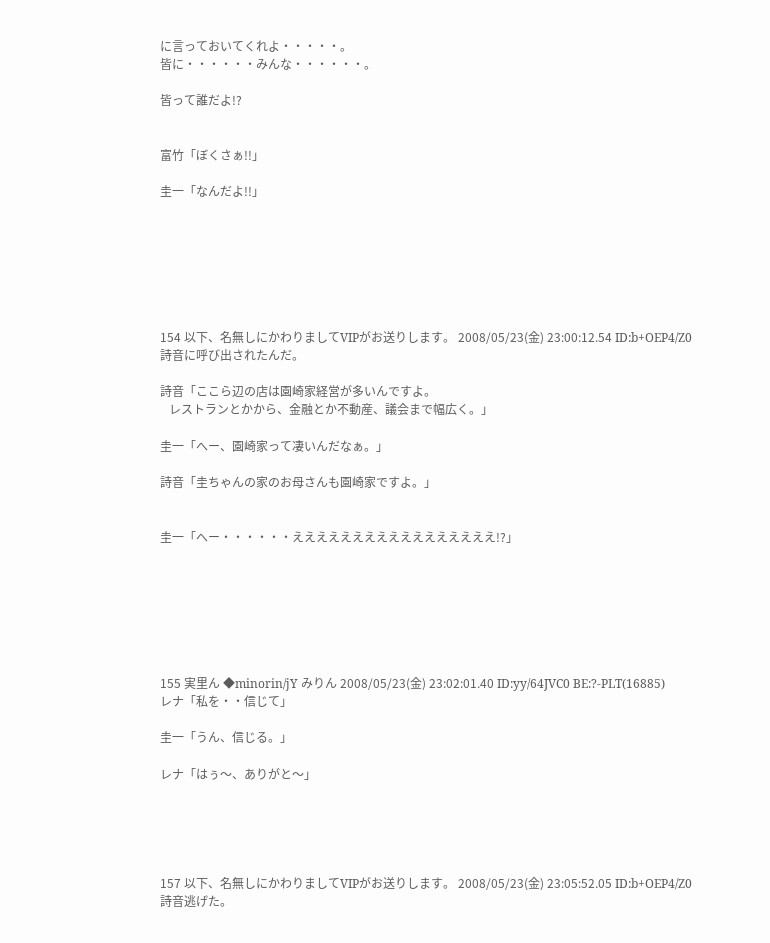に言っておいてくれよ・・・・・。
皆に・・・・・・みんな・・・・・・。

皆って誰だよ!?


富竹「ぼくさぁ!!」

圭一「なんだよ!!」







154 以下、名無しにかわりましてVIPがお送りします。 2008/05/23(金) 23:00:12.54 ID:b+OEP4/Z0
詩音に呼び出されたんだ。

詩音「ここら辺の店は園崎家経営が多いんですよ。
   レストランとかから、金融とか不動産、議会まで幅広く。」

圭一「へー、園崎家って凄いんだなぁ。」

詩音「圭ちゃんの家のお母さんも園崎家ですよ。」


圭一「へー・・・・・・えええええええええええええええええ!?」







155 実里ん ◆minorin/jY みりん 2008/05/23(金) 23:02:01.40 ID:yy/64JVC0 BE:?-PLT(16885)
レナ「私を・・信じて」

圭一「うん、信じる。」

レナ「はぅ〜、ありがと〜」





157 以下、名無しにかわりましてVIPがお送りします。 2008/05/23(金) 23:05:52.05 ID:b+OEP4/Z0
詩音逃げた。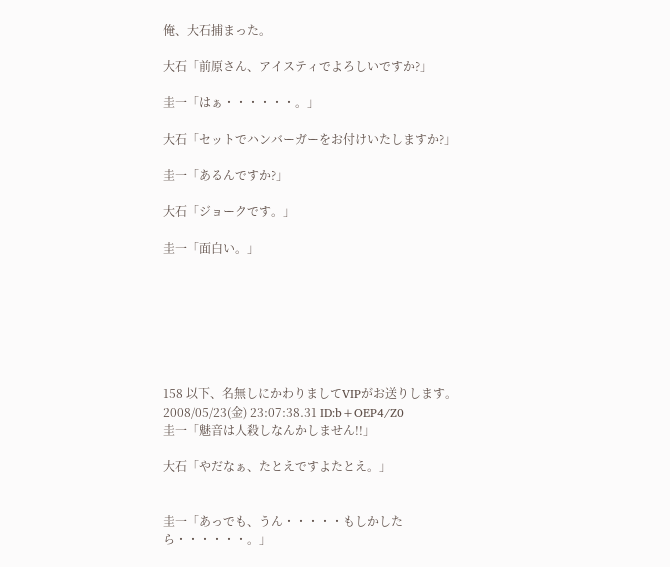俺、大石捕まった。

大石「前原さん、アイスティでよろしいですか?」

圭一「はぁ・・・・・・。」

大石「セットでハンバーガーをお付けいたしますか?」

圭一「あるんですか?」

大石「ジョークです。」

圭一「面白い。」







158 以下、名無しにかわりましてVIPがお送りします。 2008/05/23(金) 23:07:38.31 ID:b+OEP4/Z0
圭一「魅音は人殺しなんかしません!!」

大石「やだなぁ、たとえですよたとえ。」


圭一「あっでも、うん・・・・・もしかしたら・・・・・・。」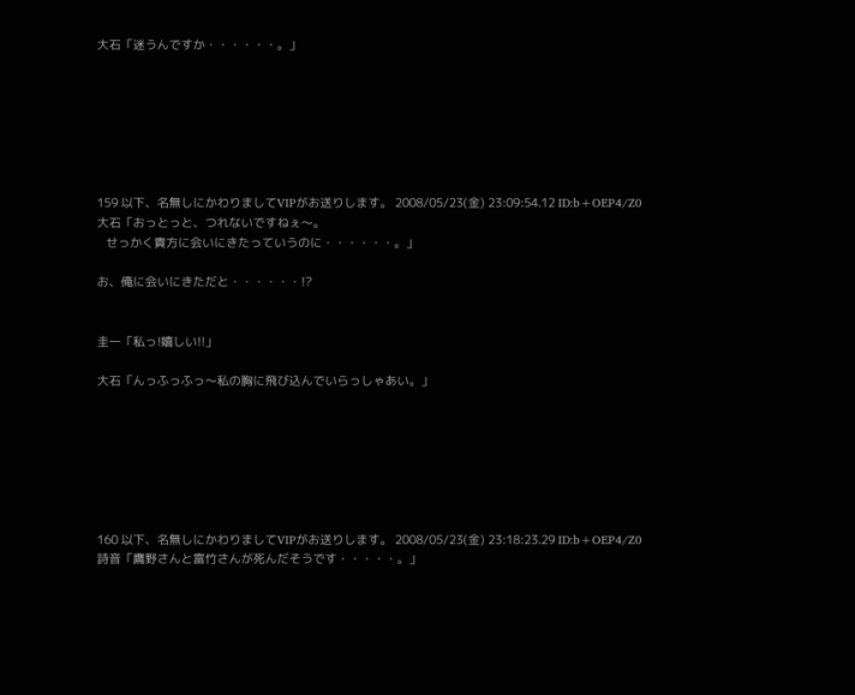大石「迷うんですか・・・・・・。」







159 以下、名無しにかわりましてVIPがお送りします。 2008/05/23(金) 23:09:54.12 ID:b+OEP4/Z0
大石「おっとっと、つれないですねぇ〜。
   せっかく貴方に会いにきたっていうのに・・・・・・。」

お、俺に会いにきただと・・・・・・!?


圭一「私っ!嬉しい!!」

大石「んっふっふっ〜私の胸に飛び込んでいらっしゃあい。」







160 以下、名無しにかわりましてVIPがお送りします。 2008/05/23(金) 23:18:23.29 ID:b+OEP4/Z0
詩音「鷹野さんと富竹さんが死んだそうです・・・・・。」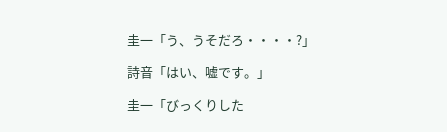圭一「う、うそだろ・・・・?」

詩音「はい、嘘です。」

圭一「びっくりした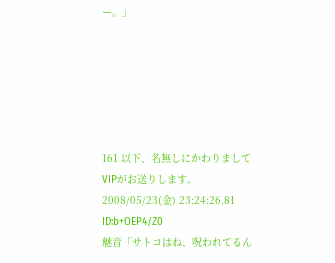ー。」






161 以下、名無しにかわりましてVIPがお送りします。 2008/05/23(金) 23:24:26.81 ID:b+OEP4/Z0
魅音「サトコはね、呪われてるん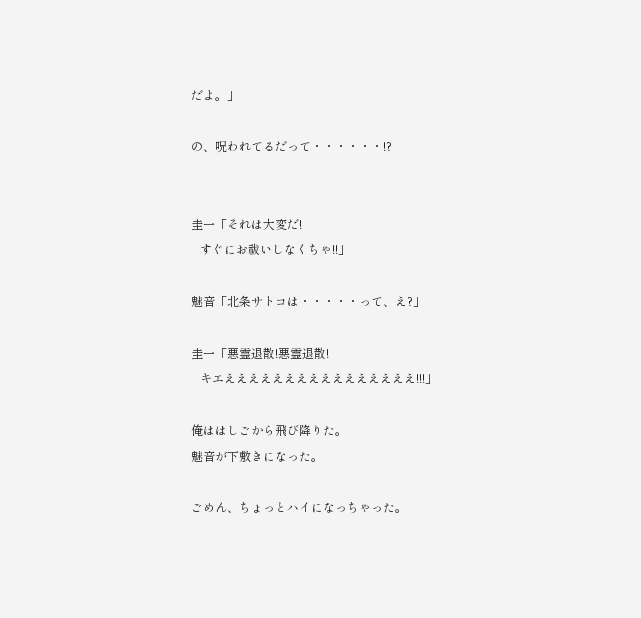だよ。」

の、呪われてるだって・・・・・・!?


圭一「それは大変だ!
   すぐにお祓いしなくちゃ!!」

魅音「北条サトコは・・・・・って、え?」

圭一「悪霊退散!悪霊退散!
   キエええええええええええええええええ!!!」

俺ははしごから飛び降りた。
魅音が下敷きになった。

ごめん、ちょっとハイになっちゃった。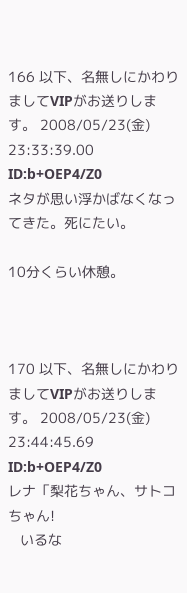166 以下、名無しにかわりましてVIPがお送りします。 2008/05/23(金) 23:33:39.00 ID:b+OEP4/Z0
ネタが思い浮かばなくなってきた。死にたい。

10分くらい休憩。



170 以下、名無しにかわりましてVIPがお送りします。 2008/05/23(金) 23:44:45.69 ID:b+OEP4/Z0
レナ「梨花ちゃん、サトコちゃん!
   いるな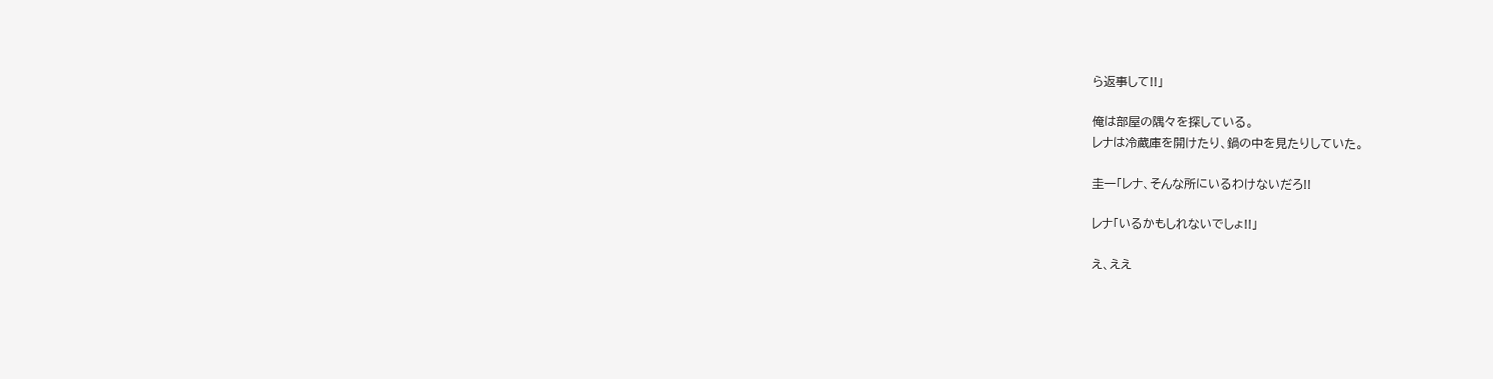ら返事して!!」

俺は部屋の隅々を探している。
レナは冷蔵庫を開けたり、鍋の中を見たりしていた。

圭一「レナ、そんな所にいるわけないだろ!!

レナ「いるかもしれないでしょ!!」

え、ええ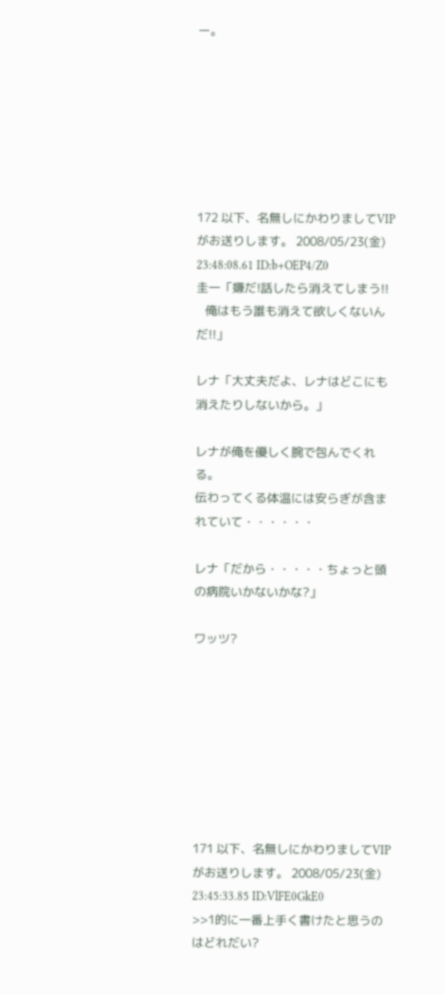ー。







172 以下、名無しにかわりましてVIPがお送りします。 2008/05/23(金) 23:48:08.61 ID:b+OEP4/Z0
圭一「嫌だ!話したら消えてしまう!!
   俺はもう誰も消えて欲しくないんだ!!」

レナ「大丈夫だよ、レナはどこにも消えたりしないから。」

レナが俺を優しく腕で包んでくれる。
伝わってくる体温には安らぎが含まれていて・・・・・・

レナ「だから・・・・・ちょっと頭の病院いかないかな?」

ワッツ?








171 以下、名無しにかわりましてVIPがお送りします。 2008/05/23(金) 23:45:33.85 ID:VlFE0GkE0
>>1的に一番上手く書けたと思うのはどれだい?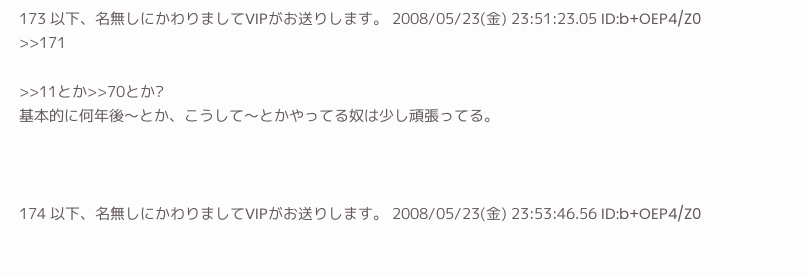173 以下、名無しにかわりましてVIPがお送りします。 2008/05/23(金) 23:51:23.05 ID:b+OEP4/Z0
>>171

>>11とか>>70とか?
基本的に何年後〜とか、こうして〜とかやってる奴は少し頑張ってる。



174 以下、名無しにかわりましてVIPがお送りします。 2008/05/23(金) 23:53:46.56 ID:b+OEP4/Z0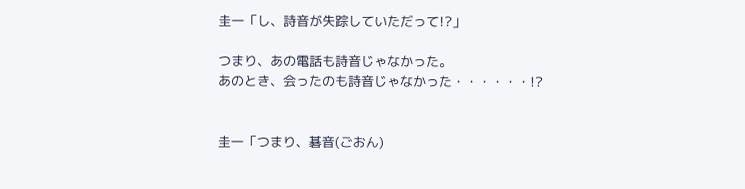圭一「し、詩音が失踪していただって!?」

つまり、あの電話も詩音じゃなかった。
あのとき、会ったのも詩音じゃなかった・・・・・・!?


圭一「つまり、碁音(ごおん)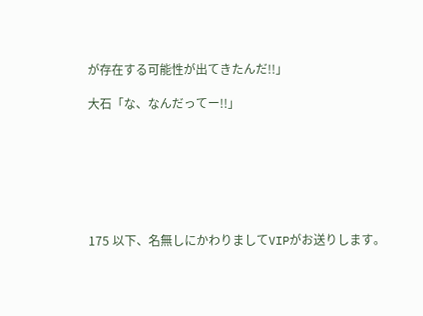が存在する可能性が出てきたんだ!!」

大石「な、なんだってー!!」







175 以下、名無しにかわりましてVIPがお送りします。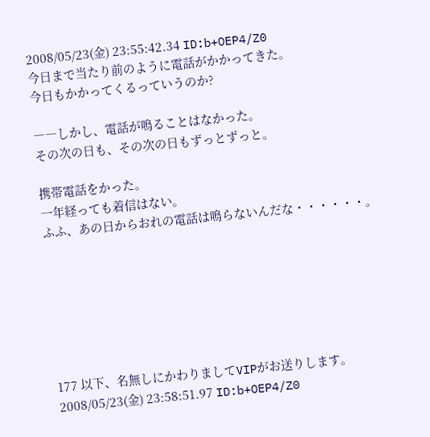2008/05/23(金) 23:55:42.34 ID:b+OEP4/Z0
今日まで当たり前のように電話がかかってきた。
今日もかかってくるっていうのか?

――しかし、電話が鳴ることはなかった。
その次の日も、その次の日もずっとずっと。

携帯電話をかった。
一年経っても着信はない。
ふふ、あの日からおれの電話は鳴らないんだな・・・・・・。







177 以下、名無しにかわりましてVIPがお送りします。 2008/05/23(金) 23:58:51.97 ID:b+OEP4/Z0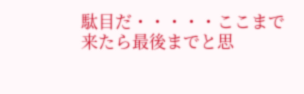駄目だ・・・・・ここまで来たら最後までと思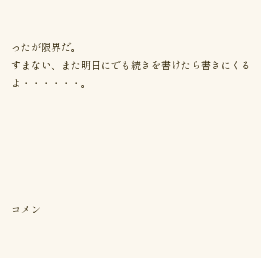ったが限界だ。
すまない、また明日にでも続きを書けたら書きにくるよ・・・・・・。






コメン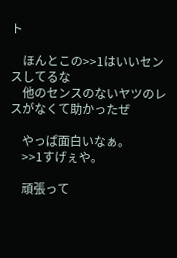ト

    ほんとこの>>1はいいセンスしてるな
    他のセンスのないヤツのレスがなくて助かったぜ

    やっぱ面白いなぁ。
    >>1すげぇや。

    頑張って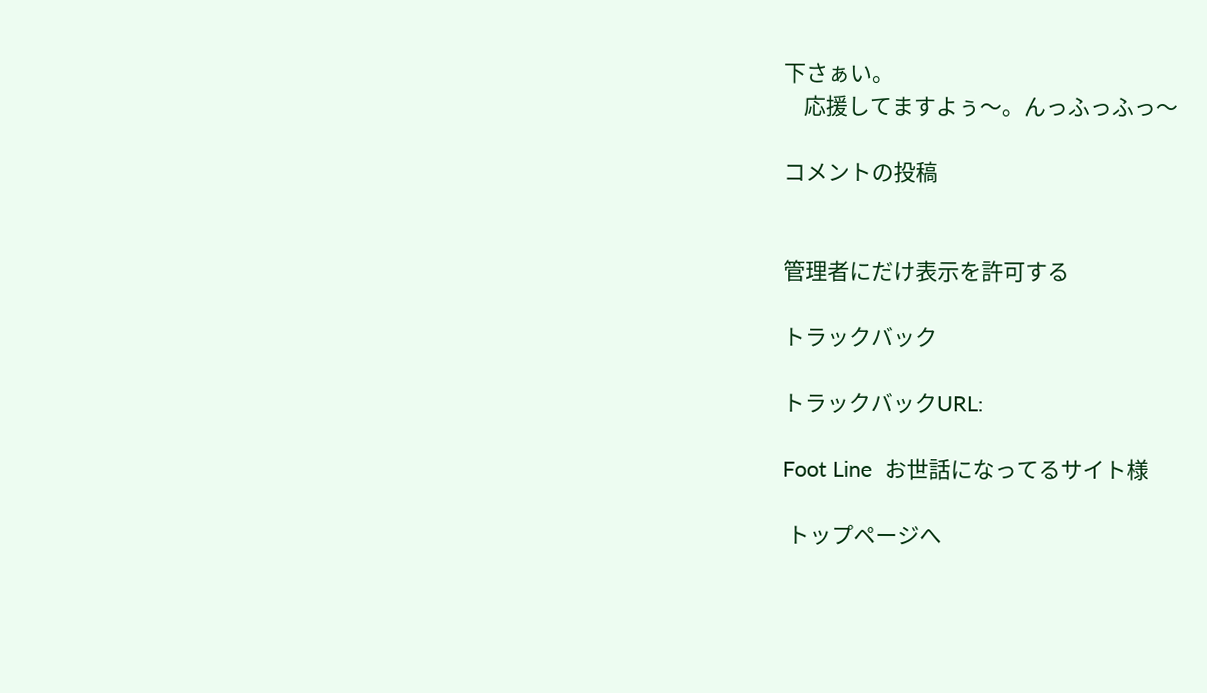下さぁい。
    応援してますよぅ〜。んっふっふっ〜

コメントの投稿


管理者にだけ表示を許可する

トラックバック

トラックバックURL:

Foot Line  お世話になってるサイト様

 トップページへ